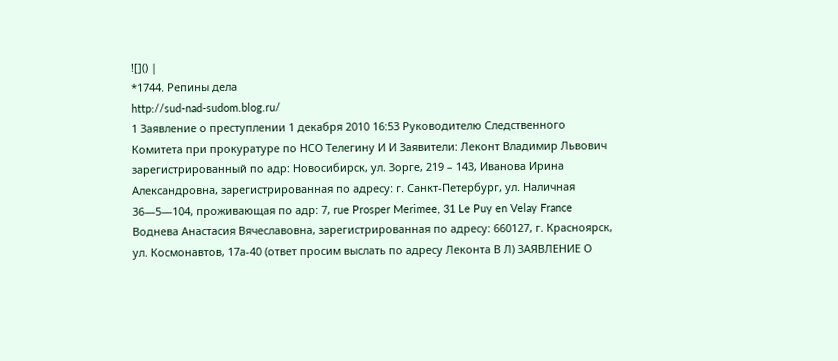![]() |
*1744. Репины дела
http://sud-nad-sudom.blog.ru/
1 Заявление о преступлении 1 декабря 2010 16:53 Руководителю Следственного Комитета при прокуратуре по НСО Телегину И И Заявители: Леконт Владимир Львович зарегистрированный по адр: Новосибирск, ул. Зорге, 219 – 143, Иванова Ирина Александровна, зарегистрированная по адресу: г. Санкт-Петербург, ул. Наличная 36—5—104, проживающая по адр: 7, rue Prosper Merimee, 31 Le Puy en Velay France Воднева Анастасия Вячеславовна, зарегистрированная по адресу: 660127, г. Красноярск, ул. Космонавтов, 17а-40 (ответ просим выслать по адресу Леконта В Л) ЗАЯВЛЕНИЕ О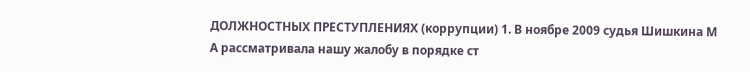ДОЛЖНОСТНЫХ ПРЕСТУПЛЕНИЯХ (коррупции) 1. В ноябре 2009 судья Шишкина М А рассматривала нашу жалобу в порядке ст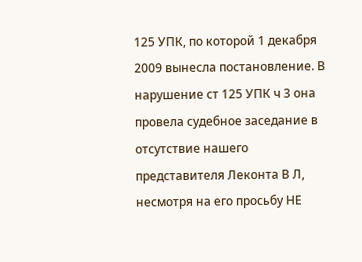125 УПК, по которой 1 декабря 2009 вынесла постановление. В нарушение ст 125 УПК ч 3 она провела судебное заседание в отсутствие нашего представителя Леконта В Л, несмотря на его просьбу НЕ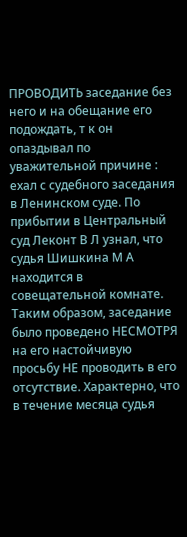ПРОВОДИТЬ заседание без него и на обещание его подождать, т к он опаздывал по уважительной причине : ехал с судебного заседания в Ленинском суде. По прибытии в Центральный суд Леконт В Л узнал, что судья Шишкина М А находится в совещательной комнате. Таким образом, заседание было проведено НЕСМОТРЯ на его настойчивую просьбу НЕ проводить в его отсутствие. Характерно, что в течение месяца судья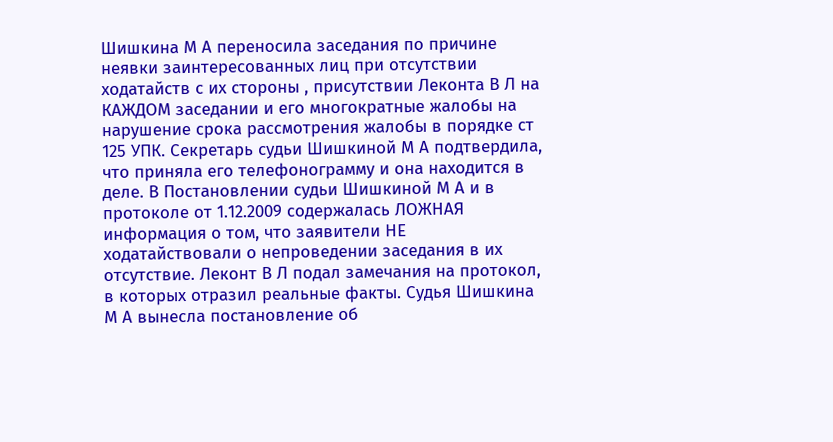Шишкина М А переносила заседания по причине неявки заинтересованных лиц при отсутствии ходатайств с их стороны , присутствии Леконта В Л на КАЖДОМ заседании и его многократные жалобы на нарушение срока рассмотрения жалобы в порядке ст 125 УПК. Секретарь судьи Шишкиной М А подтвердила, что приняла его телефонограмму и она находится в деле. В Постановлении судьи Шишкиной М А и в протоколе от 1.12.2009 содержалась ЛОЖНАЯ информация о том, что заявители НЕ ходатайствовали о непроведении заседания в их отсутствие. Леконт В Л подал замечания на протокол, в которых отразил реальные факты. Судья Шишкина М А вынесла постановление об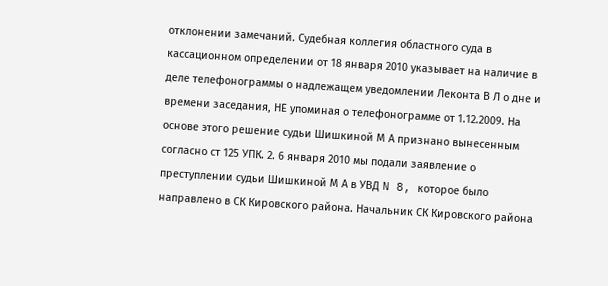отклонении замечаний. Судебная коллегия областного суда в кассационном определении от 18 января 2010 указывает на наличие в деле телефонограммы о надлежащем уведомлении Леконта В Л о дне и времени заседания, НЕ упоминая о телефонограмме от 1.12.2009. На основе этого решение судьи Шишкиной М А признано вынесенным согласно ст 125 УПК. 2. 6 января 2010 мы подали заявление о преступлении судьи Шишкиной М А в УВД N 8, которое было направлено в СК Кировского района. Начальник СК Кировского района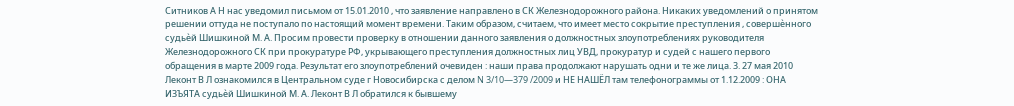Ситников А Н нас уведомил письмом от 15.01.2010 , что заявление направлено в СК Железнодорожного района. Никаких уведомлений о принятом решении оттуда не поступало по настоящий момент времени. Таким образом, считаем, что имеет место сокрытие преступления , совершѐнного судьѐй Шишкиной М. А. Просим провести проверку в отношении данного заявления о должностных злоупотреблениях руководителя Железнодорожного СК при прокуратуре РФ, укрывающего преступления должностных лиц УВД, прокуратур и судей с нашего первого обращения в марте 2009 года. Результат его злоупотреблений очевиден : наши права продолжают нарушать одни и те же лица. 3. 27 мая 2010 Леконт В Л ознакомился в Центральном суде г Новосибирска с делом N 3/10—379 /2009 и НЕ НАШЁЛ там телефонограммы от 1.12.2009 : ОНА ИЗЪЯТА судьѐй Шишкиной М. А. Леконт В Л обратился к бывшему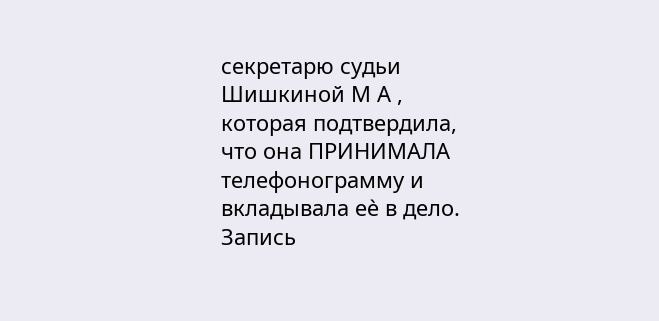секретарю судьи Шишкиной М А , которая подтвердила, что она ПРИНИМАЛА телефонограмму и вкладывала еѐ в дело. Запись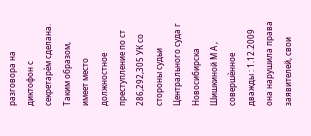разговора на диктофон с секретарѐм сделана. Таким образом, имеет место должностное преступление по ст 286,292,305 УК со стороны судьи Центрального суда г Новосибирска Шишкиной М А , совершѐнное дважды : 1.12.2009 она нарушила права заявителей, свои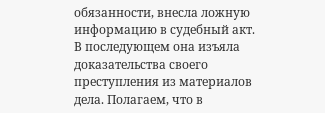обязанности, внесла ложную информацию в судебный акт. В последующем она изъяла доказательства своего преступления из материалов дела. Полагаем, что в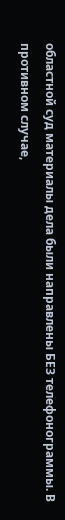областной суд материалы дела были направлены БЕЗ телефонограммы. В противном случае,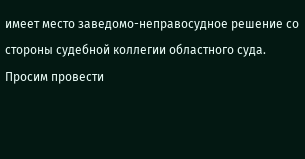имеет место заведомо-неправосудное решение со стороны судебной коллегии областного суда. Просим провести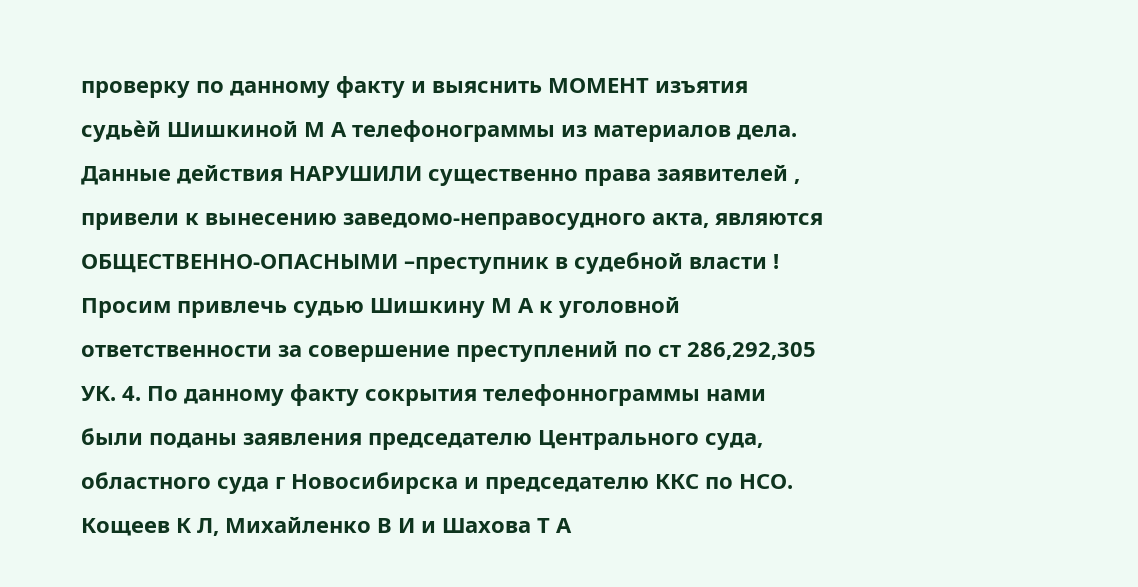проверку по данному факту и выяснить МОМЕНТ изъятия судьѐй Шишкиной М А телефонограммы из материалов дела. Данные действия НАРУШИЛИ существенно права заявителей , привели к вынесению заведомо-неправосудного акта, являются ОБЩЕСТВЕННО-ОПАСНЫМИ –преступник в судебной власти ! Просим привлечь судью Шишкину М А к уголовной ответственности за совершение преступлений по ст 286,292,305 УК. 4. По данному факту сокрытия телефоннограммы нами были поданы заявления председателю Центрального суда, областного суда г Новосибирска и председателю ККС по НСО. Кощеев К Л, Михайленко В И и Шахова Т А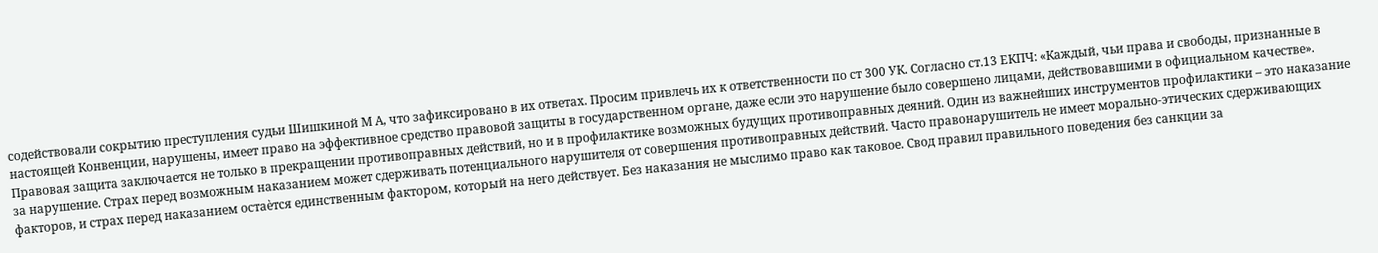содействовали сокрытию преступления судьи Шишкиной М А, что зафиксировано в их ответах. Просим привлечь их к ответственности по ст 300 УК. Согласно ст.13 ЕКПЧ: «Каждый, чьи права и свободы, признанные в настоящей Конвенции, нарушены, имеет право на эффективное средство правовой защиты в государственном органе, даже если это нарушение было совершено лицами, действовавшими в официальном качестве». Правовая защита заключается не только в прекращении противоправных действий, но и в профилактике возможных будущих противоправных деяний. Один из важнейших инструментов профилактики – это наказание за нарушение. Страх перед возможным наказанием может сдерживать потенциального нарушителя от совершения противоправных действий. Часто правонарушитель не имеет морально-этических сдерживающих факторов, и страх перед наказанием остаѐтся единственным фактором, который на него действует. Без наказания не мыслимо право как таковое. Свод правил правильного поведения без санкции за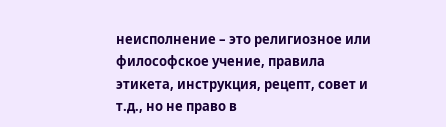неисполнение – это религиозное или философское учение, правила этикета, инструкция, рецепт, совет и т.д., но не право в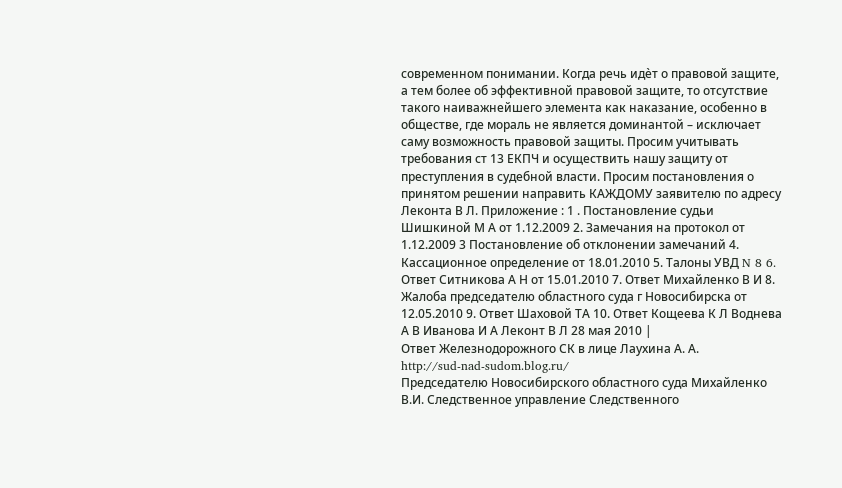современном понимании. Когда речь идѐт о правовой защите, а тем более об эффективной правовой защите, то отсутствие такого наиважнейшего элемента как наказание, особенно в обществе, где мораль не является доминантой – исключает саму возможность правовой защиты. Просим учитывать требования ст 13 ЕКПЧ и осуществить нашу защиту от преступления в судебной власти. Просим постановления о принятом решении направить КАЖДОМУ заявителю по адресу Леконта В Л. Приложение : 1 . Постановление судьи Шишкиной М А от 1.12.2009 2. Замечания на протокол от 1.12.2009 3 Постановление об отклонении замечаний 4. Кассационное определение от 18.01.2010 5. Талоны УВД N 8 6. Ответ Ситникова А Н от 15.01.2010 7. Ответ Михайленко В И 8. Жалоба председателю областного суда г Новосибирска от 12.05.2010 9. Ответ Шаховой ТА 10. Ответ Кощеева К Л Воднева А В Иванова И А Леконт В Л 28 мая 2010 |
Ответ Железнодорожного СК в лице Лаухина А. А.
http://sud-nad-sudom.blog.ru/
Председателю Новосибирского областного суда Михайленко В.И. Следственное управление Следственного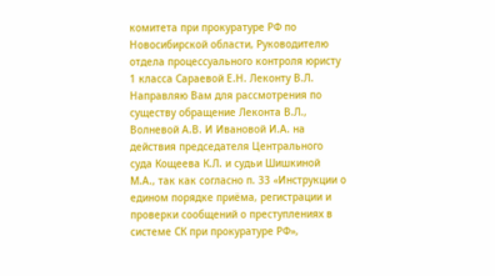комитета при прокуратуре РФ по Новосибирской области, Руководителю отдела процессуального контроля юристу 1 класса Сараевой Е.Н. Леконту В.Л. Направляю Вам для рассмотрения по существу обращение Леконта В.Л., Волневой А.В. И Ивановой И.А. на действия председателя Центрального суда Кощеева К.Л. и судьи Шишкиной М.А., так как согласно п. 33 «Инструкции о едином порядке приёма, регистрации и проверки сообщений о преступлениях в системе СК при прокуратуре РФ»,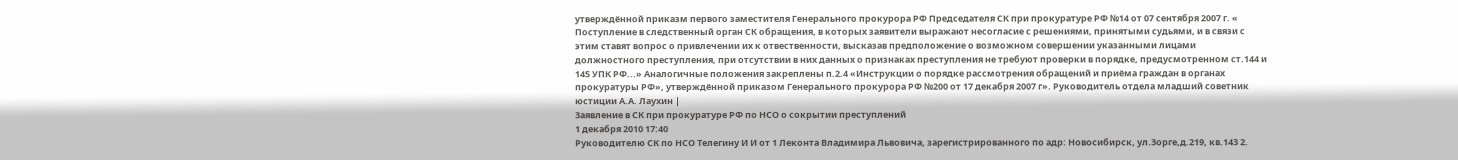утверждённой приказм первого заместителя Генерального прокурора РФ Председателя СК при прокуратуре РФ №14 от 07 сентября 2007 г. « Поступление в следственный орган СК обращения, в которых заявители выражают несогласие с решениями, принятыми судьями, и в связи с этим ставят вопрос о привлечении их к отвественности, высказав предположение о возможном совершении указанными лицами должностного преступления, при отсутствии в них данных о признаках преступления не требуют проверки в порядке, предусмотренном ст.144 и 145 УПК РФ...» Аналогичные положения закреплены п.2.4 «Инструкции о порядке рассмотрения обращений и приёма граждан в органах прокуратуры РФ», утверждённой приказом Генерального прокурора РФ №200 от 17 декабря 2007 г». Руководитель отдела младший советник юстиции А.А. Лаухин |
Заявление в СК при прокуратуре РФ по НСО о сокрытии преступлений
1 декабря 2010 17:40
Руководителю СК по НСО Телегину И И от 1 Леконта Владимира Львовича, зарегистрированного по адр: Новосибирск, ул.Зорге,д.219, кв.143 2.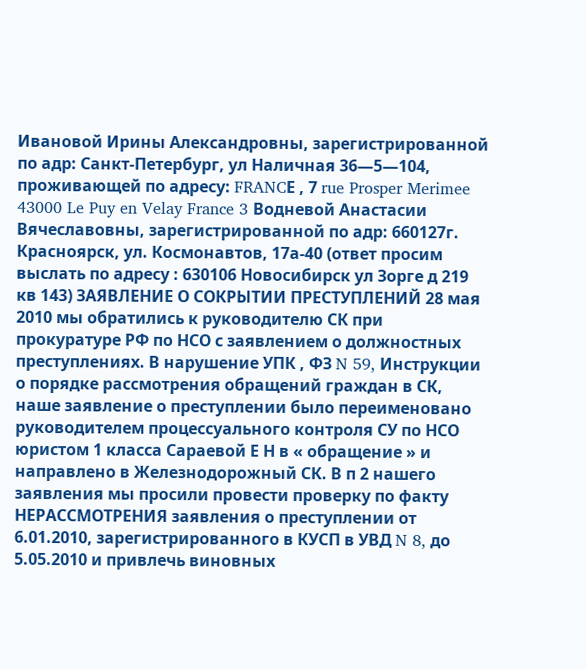Ивановой Ирины Александровны, зарегистрированной по адр: Санкт-Петербург, ул Наличная 36—5—104, проживающей по адресу: FRANCЕ , 7 rue Prosper Merimee 43000 Le Puy en Velay France 3 Водневой Анастасии Вячеславовны, зарегистрированной по адр: 660127г. Красноярск, ул. Космонавтов, 17а-40 (ответ просим выслать по адресу : 630106 Новосибирск ул Зорге д 219 кв 143) ЗАЯВЛЕНИЕ О СОКРЫТИИ ПРЕСТУПЛЕНИЙ 28 мая 2010 мы обратились к руководителю СК при прокуратуре РФ по НСО с заявлением о должностных преступлениях. В нарушение УПК , ФЗ N 59, Инструкции о порядке рассмотрения обращений граждан в СК, наше заявление о преступлении было переименовано руководителем процессуального контроля СУ по НСО юристом 1 класса Сараевой Е Н в « обращение » и направлено в Железнодорожный СК. В п 2 нашего заявления мы просили провести проверку по факту НЕРАССМОТРЕНИЯ заявления о преступлении от 6.01.2010, зарегистрированного в КУСП в УВД N 8, до 5.05.2010 и привлечь виновных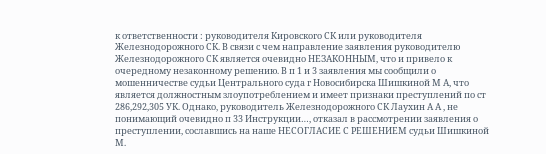к ответственности : руководителя Кировского СК или руководителя Железнодорожного СК. В связи с чем направление заявления руководителю Железнодорожного СК является очевидно НЕЗАКОННЫМ, что и привело к очередному незаконному решению. В п 1 и 3 заявления мы сообщили о мошенничестве судьи Центрального суда г Новосибирска Шишкиной М А, что является должностным злоупотреблением и имеет признаки преступлений по ст 286,292,305 УК. Однако, руководитель Железнодорожного СК Лаухин А А , не понимающий очевидно п 33 Инструкции…, отказал в рассмотрении заявления о преступлении, сославшись на наше НЕСОГЛАСИЕ С РЕШЕНИЕМ судьи Шишкиной М.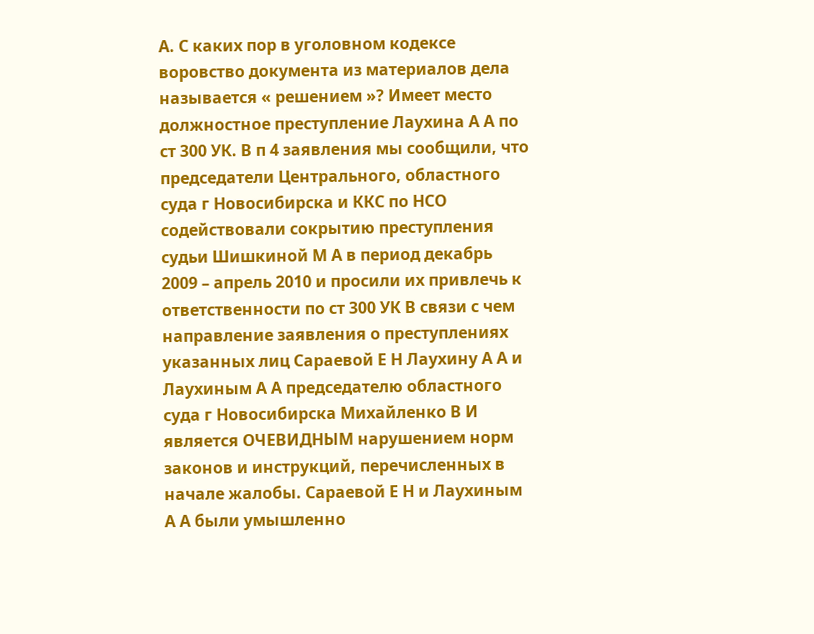А. С каких пор в уголовном кодексе воровство документа из материалов дела называется « решением »? Имеет место должностное преступление Лаухина А А по ст 300 УК. В п 4 заявления мы сообщили, что председатели Центрального, областного суда г Новосибирска и ККС по НСО содействовали сокрытию преступления судьи Шишкиной М А в период декабрь 2009 – апрель 2010 и просили их привлечь к ответственности по ст 300 УК В связи с чем направление заявления о преступлениях указанных лиц Сараевой Е Н Лаухину А А и Лаухиным А А председателю областного суда г Новосибирска Михайленко В И является ОЧЕВИДНЫМ нарушением норм законов и инструкций, перечисленных в начале жалобы. Сараевой Е Н и Лаухиным А А были умышленно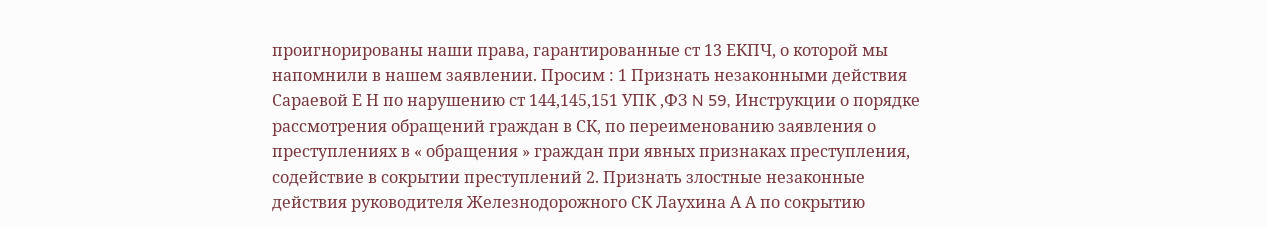проигнорированы наши права, гарантированные ст 13 ЕКПЧ, о которой мы напомнили в нашем заявлении. Просим : 1 Признать незаконными действия Сараевой Е Н по нарушению ст 144,145,151 УПК ,ФЗ N 59, Инструкции о порядке рассмотрения обращений граждан в СК, по переименованию заявления о преступлениях в « обращения » граждан при явных признаках преступления, содействие в сокрытии преступлений 2. Признать злостные незаконные действия руководителя Железнодорожного СК Лаухина А А по сокрытию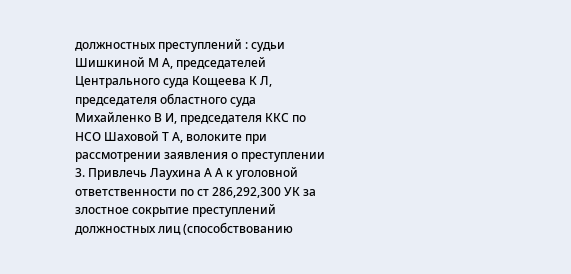должностных преступлений : судьи Шишкиной М А, председателей Центрального суда Кощеева К Л, председателя областного суда Михайленко В И, председателя ККС по НСО Шаховой Т А, волоките при рассмотрении заявления о преступлении 3. Привлечь Лаухина А А к уголовной ответственности по ст 286,292,300 УК за злостное сокрытие преступлений должностных лиц (способствованию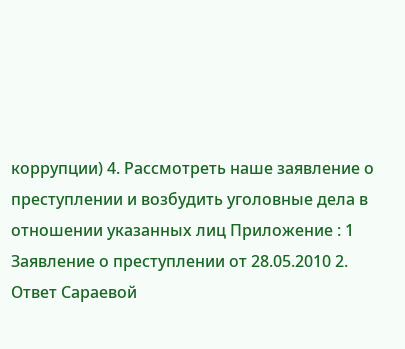коррупции) 4. Рассмотреть наше заявление о преступлении и возбудить уголовные дела в отношении указанных лиц Приложение : 1 Заявление о преступлении от 28.05.2010 2. Ответ Сараевой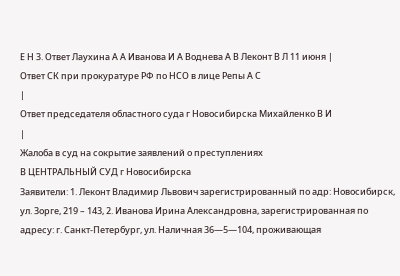Е Н 3. Ответ Лаухина А А Иванова И А Воднева А В Леконт В Л 11 июня |
Ответ СК при прокуратуре РФ по НСО в лице Репы А С
|
Ответ председателя областного суда г Новосибирска Михайленко В И
|
Жалоба в суд на сокрытие заявлений о преступлениях
В ЦЕНТРАЛЬНЫЙ СУД г Новосибирска
Заявители: 1. Леконт Владимир Львович зарегистрированный по адр: Новосибирск, ул. Зорге, 219 – 143, 2. Иванова Ирина Александровна, зарегистрированная по адресу: г. Санкт-Петербург, ул. Наличная 36—5—104, проживающая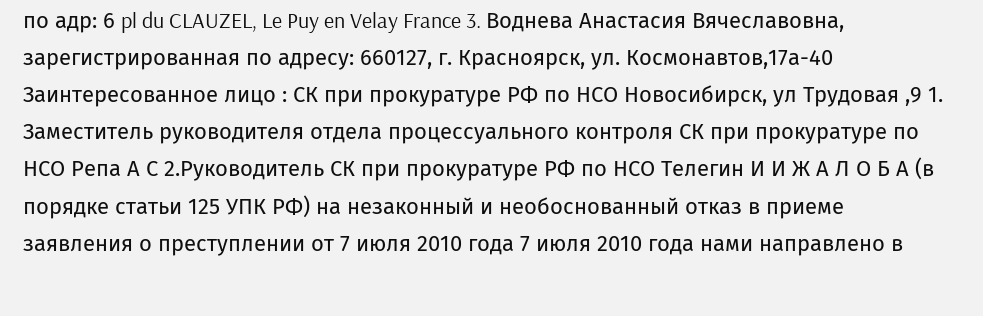по адр: 6 pl du CLAUZEL, Le Puy en Velay France 3. Воднева Анастасия Вячеславовна, зарегистрированная по адресу: 660127, г. Красноярск, ул. Космонавтов,17а-40 Заинтересованное лицо : СК при прокуратуре РФ по НСО Новосибирск, ул Трудовая ,9 1. Заместитель руководителя отдела процессуального контроля СК при прокуратуре по НСО Репа А С 2.Руководитель СК при прокуратуре РФ по НСО Телегин И И Ж А Л О Б А (в порядке статьи 125 УПК РФ) на незаконный и необоснованный отказ в приеме заявления о преступлении от 7 июля 2010 года 7 июля 2010 года нами направлено в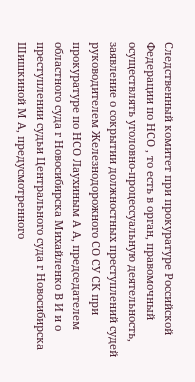Следственный комитет при прокуратуре Российской Федерации по НСО , то есть в орган, правомочный осуществлять уголовно-процессуальную деятельность, заявление о сокрытии должностных преступлений судей руководителем Железнодорожного СО СУ СК при прокуратуре по НСО Лаухиным А А, председателем областного суда г Новосибирска Михайленко В И и о преступлении судьи Центрального суда г Новосибирска Шишкиной М А, предусмотренного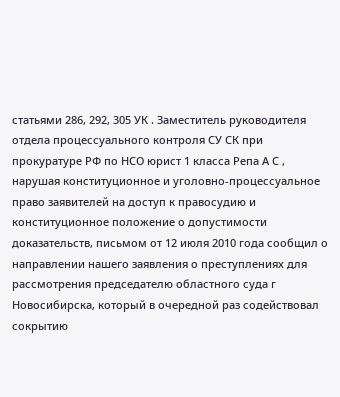статьями 286, 292, 305 УК . Заместитель руководителя отдела процессуального контроля СУ СК при прокуратуре РФ по НСО юрист 1 класса Репа А С , нарушая конституционное и уголовно-процессуальное право заявителей на доступ к правосудию и конституционное положение о допустимости доказательств, письмом от 12 июля 2010 года сообщил о направлении нашего заявления о преступлениях для рассмотрения председателю областного суда г Новосибирска, который в очередной раз содействовал сокрытию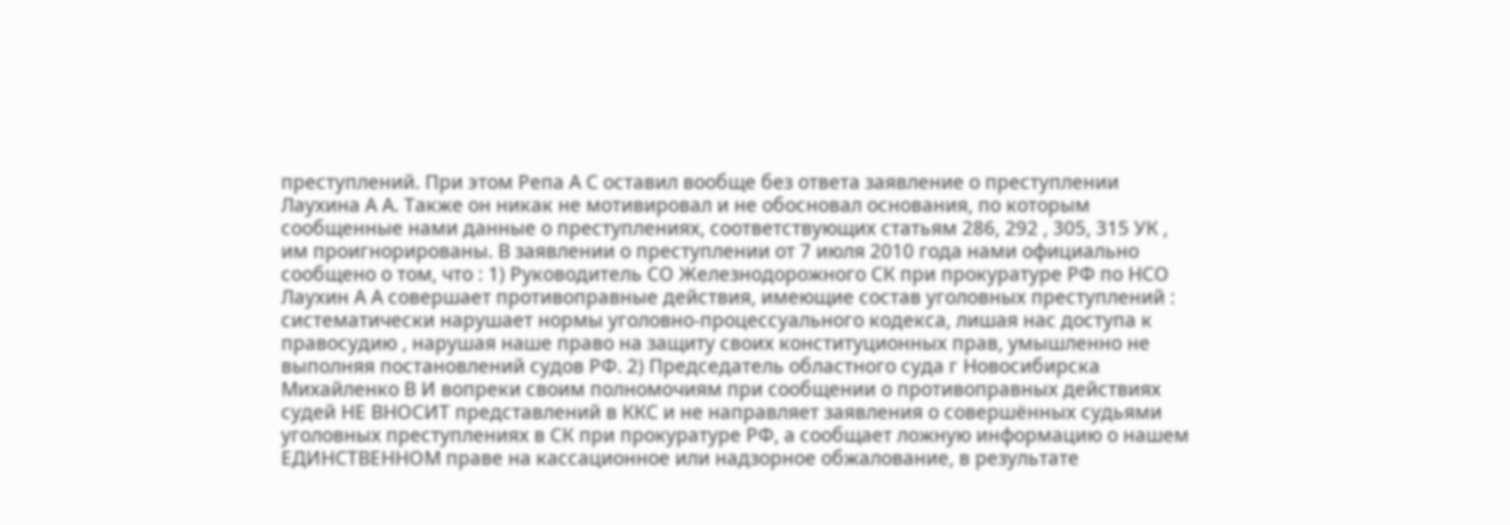преступлений. При этом Репа А С оставил вообще без ответа заявление о преступлении Лаухина А А. Также он никак не мотивировал и не обосновал основания, по которым сообщенные нами данные о преступлениях, соответствующих статьям 286, 292 , 305, 315 УК , им проигнорированы. В заявлении о преступлении от 7 июля 2010 года нами официально сообщено о том, что : 1) Руководитель СО Железнодорожного СК при прокуратуре РФ по НСО Лаухин А А совершает противоправные действия, имеющие состав уголовных преступлений : систематически нарушает нормы уголовно-процессуального кодекса, лишая нас доступа к правосудию , нарушая наше право на защиту своих конституционных прав, умышленно не выполняя постановлений судов РФ. 2) Председатель областного суда г Новосибирска Михайленко В И вопреки своим полномочиям при сообщении о противоправных действиях судей НЕ ВНОСИТ представлений в ККС и не направляет заявления о совершённых судьями уголовных преступлениях в СК при прокуратуре РФ, а сообщает ложную информацию о нашем ЕДИНСТВЕННОМ праве на кассационное или надзорное обжалование, в результате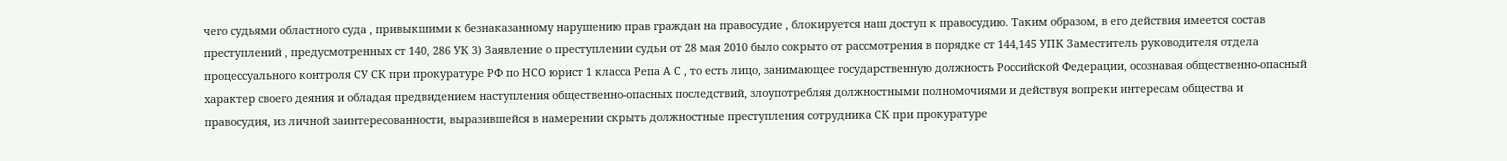чего судьями областного суда , привыкшими к безнаказанному нарушению прав граждан на правосудие , блокируется наш доступ к правосудию. Таким образом, в его действия имеется состав преступлений , предусмотренных ст 140, 286 УК 3) Заявление о преступлении судьи от 28 мая 2010 было сокрыто от рассмотрения в порядке ст 144,145 УПК Заместитель руководителя отдела процессуального контроля СУ СК при прокуратуре РФ по НСО юрист 1 класса Репа А С , то есть лицо, занимающее государственную должность Российской Федерации, осознавая общественно-опасный характер своего деяния и обладая предвидением наступления общественно-опасных последствий, злоупотребляя должностными полномочиями и действуя вопреки интересам общества и правосудия, из личной заинтересованности, выразившейся в намерении скрыть должностные преступления сотрудника СК при прокуратуре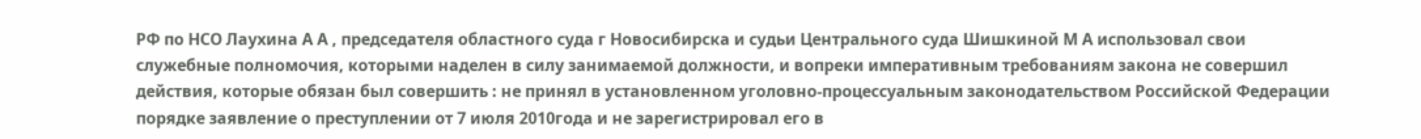РФ по НСО Лаухина А А , председателя областного суда г Новосибирска и судьи Центрального суда Шишкиной М А использовал свои служебные полномочия, которыми наделен в силу занимаемой должности, и вопреки императивным требованиям закона не совершил действия, которые обязан был совершить : не принял в установленном уголовно-процессуальным законодательством Российской Федерации порядке заявление о преступлении от 7 июля 2010года и не зарегистрировал его в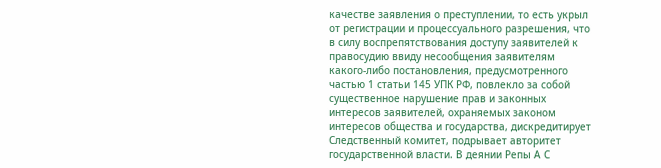качестве заявления о преступлении, то есть укрыл от регистрации и процессуального разрешения, что в силу воспрепятствования доступу заявителей к правосудию ввиду несообщения заявителям какого-либо постановления, предусмотренного частью 1 статьи 145 УПК РФ, повлекло за собой существенное нарушение прав и законных интересов заявителей, охраняемых законом интересов общества и государства, дискредитирует Следственный комитет, подрывает авторитет государственной власти. В деянии Репы А С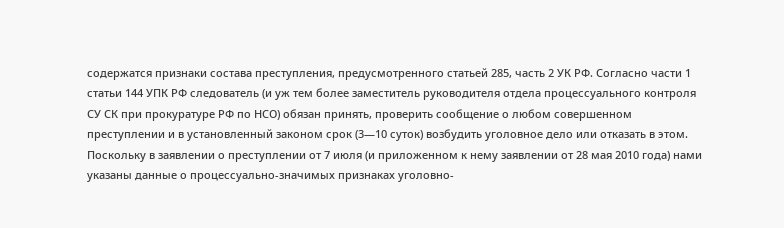содержатся признаки состава преступления, предусмотренного статьей 285, часть 2 УК РФ. Согласно части 1 статьи 144 УПК РФ следователь (и уж тем более заместитель руководителя отдела процессуального контроля СУ СК при прокуратуре РФ по НСО) обязан принять, проверить сообщение о любом совершенном преступлении и в установленный законом срок (3—10 суток) возбудить уголовное дело или отказать в этом. Поскольку в заявлении о преступлении от 7 июля (и приложенном к нему заявлении от 28 мая 2010 года) нами указаны данные о процессуально-значимых признаках уголовно-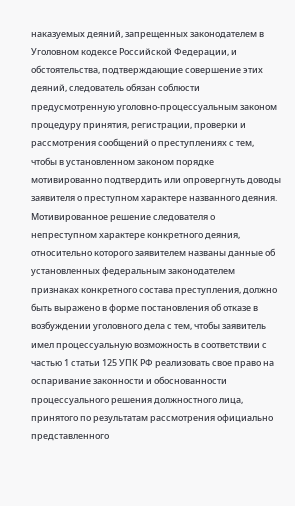наказуемых деяний, запрещенных законодателем в Уголовном кодексе Российской Федерации, и обстоятельства, подтверждающие совершение этих деяний, следователь обязан соблюсти предусмотренную уголовно-процессуальным законом процедуру принятия, регистрации, проверки и рассмотрения сообщений о преступлениях с тем, чтобы в установленном законом порядке мотивированно подтвердить или опровергнуть доводы заявителя о преступном характере названного деяния. Мотивированное решение следователя о непреступном характере конкретного деяния, относительно которого заявителем названы данные об установленных федеральным законодателем признаках конкретного состава преступления, должно быть выражено в форме постановления об отказе в возбуждении уголовного дела с тем, чтобы заявитель имел процессуальную возможность в соответствии с частью 1 статьи 125 УПК РФ реализовать свое право на оспаривание законности и обоснованности процессуального решения должностного лица, принятого по результатам рассмотрения официально представленного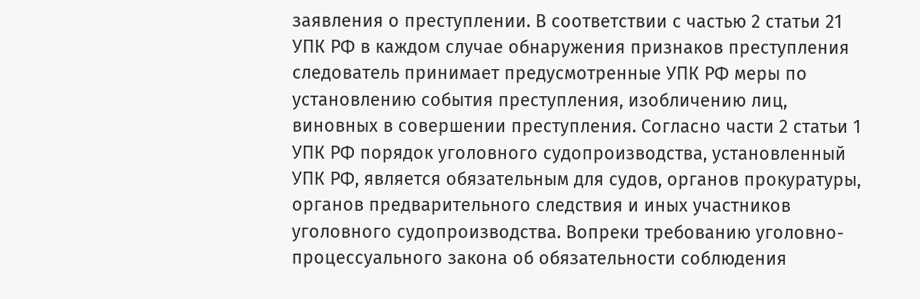заявления о преступлении. В соответствии с частью 2 статьи 21 УПК РФ в каждом случае обнаружения признаков преступления следователь принимает предусмотренные УПК РФ меры по установлению события преступления, изобличению лиц, виновных в совершении преступления. Согласно части 2 статьи 1 УПК РФ порядок уголовного судопроизводства, установленный УПК РФ, является обязательным для судов, органов прокуратуры, органов предварительного следствия и иных участников уголовного судопроизводства. Вопреки требованию уголовно-процессуального закона об обязательности соблюдения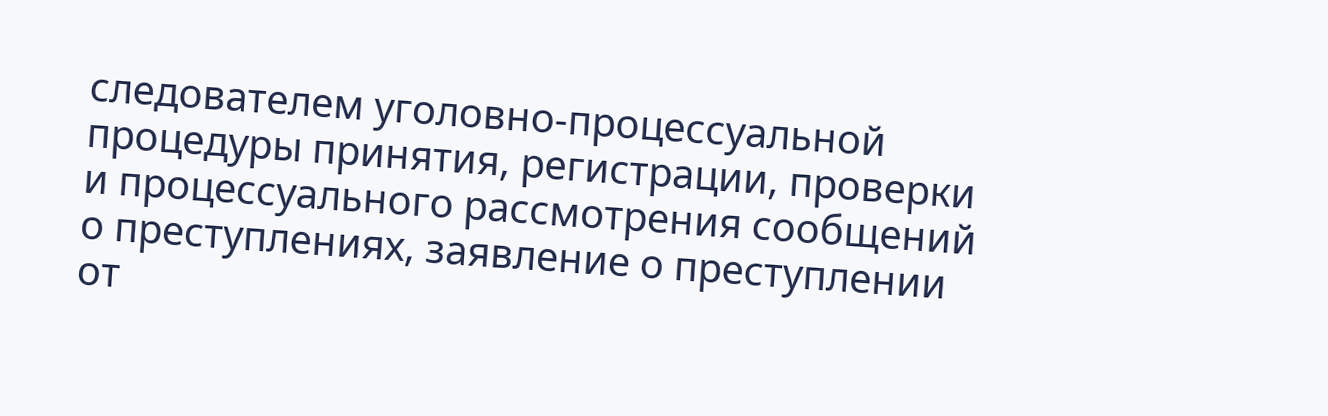следователем уголовно-процессуальной процедуры принятия, регистрации, проверки и процессуального рассмотрения сообщений о преступлениях, заявление о преступлении от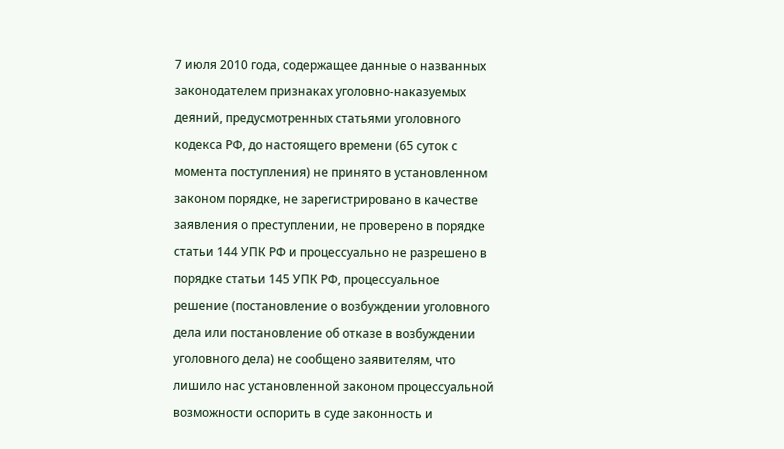7 июля 2010 года, содержащее данные о названных законодателем признаках уголовно-наказуемых деяний, предусмотренных статьями уголовного кодекса РФ, до настоящего времени (65 суток с момента поступления) не принято в установленном законом порядке, не зарегистрировано в качестве заявления о преступлении, не проверено в порядке статьи 144 УПК РФ и процессуально не разрешено в порядке статьи 145 УПК РФ, процессуальное решение (постановление о возбуждении уголовного дела или постановление об отказе в возбуждении уголовного дела) не сообщено заявителям, что лишило нас установленной законом процессуальной возможности оспорить в суде законность и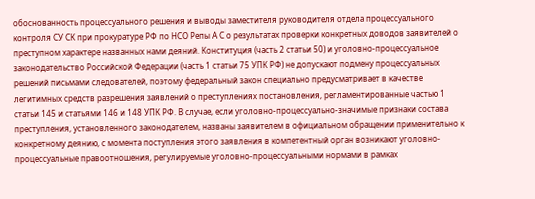обоснованность процессуального решения и выводы заместителя руководителя отдела процессуального контроля СУ СК при прокуратуре РФ по НСО Репы А С о результатах проверки конкретных доводов заявителей о преступном характере названных нами деяний. Конституция (часть 2 статьи 50) и уголовно-процессуальное законодательство Российской Федерации (часть 1 статьи 75 УПК РФ) не допускают подмену процессуальных решений письмами следователей, поэтому федеральный закон специально предусматривает в качестве легитимных средств разрешения заявлений о преступлениях постановления, регламентированные частью 1 статьи 145 и статьями 146 и 148 УПК РФ. В случае, если уголовно-процессуально-значимые признаки состава преступления, установленного законодателем, названы заявителем в официальном обращении применительно к конкретному деянию, с момента поступления этого заявления в компетентный орган возникают уголовно-процессуальные правоотношения, регулируемые уголовно-процессуальными нормами в рамках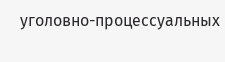уголовно-процессуальных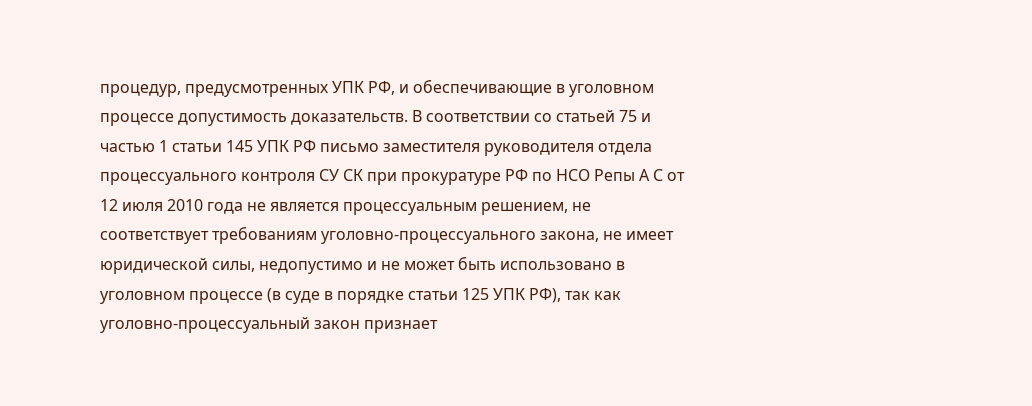процедур, предусмотренных УПК РФ, и обеспечивающие в уголовном процессе допустимость доказательств. В соответствии со статьей 75 и частью 1 статьи 145 УПК РФ письмо заместителя руководителя отдела процессуального контроля СУ СК при прокуратуре РФ по НСО Репы А С от 12 июля 2010 года не является процессуальным решением, не соответствует требованиям уголовно-процессуального закона, не имеет юридической силы, недопустимо и не может быть использовано в уголовном процессе (в суде в порядке статьи 125 УПК РФ), так как уголовно-процессуальный закон признает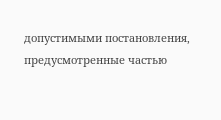допустимыми постановления, предусмотренные частью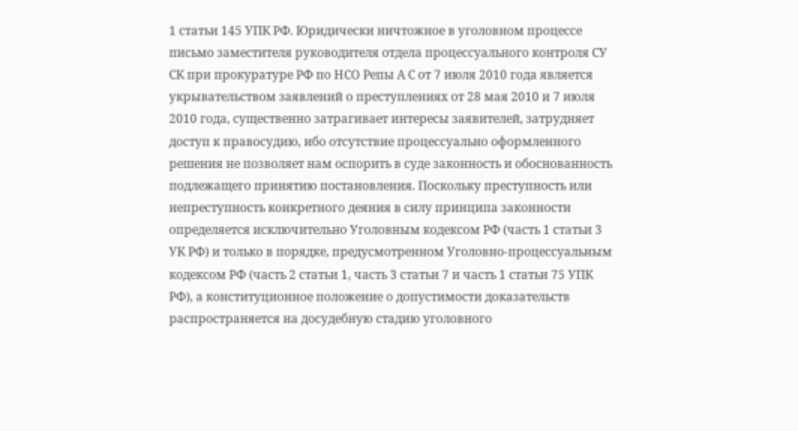1 статьи 145 УПК РФ. Юридически ничтожное в уголовном процессе письмо заместителя руководителя отдела процессуального контроля СУ СК при прокуратуре РФ по НСО Репы А С от 7 июля 2010 года является укрывательством заявлений о преступлениях от 28 мая 2010 и 7 июля 2010 года, существенно затрагивает интересы заявителей, затрудняет доступ к правосудию, ибо отсутствие процессуально оформленного решения не позволяет нам оспорить в суде законность и обоснованность подлежащего принятию постановления. Поскольку преступность или непреступность конкретного деяния в силу принципа законности определяется исключительно Уголовным кодексом РФ (часть 1 статьи 3 УК РФ) и только в порядке, предусмотренном Уголовно-процессуальным кодексом РФ (часть 2 статьи 1, часть 3 статьи 7 и часть 1 статьи 75 УПК РФ), а конституционное положение о допустимости доказательств распространяется на досудебную стадию уголовного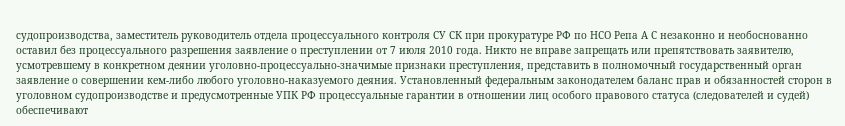судопроизводства, заместитель руководитель отдела процессуального контроля СУ СК при прокуратуре РФ по НСО Репа А С незаконно и необоснованно оставил без процессуального разрешения заявление о преступлении от 7 июля 2010 года. Никто не вправе запрещать или препятствовать заявителю, усмотревшему в конкретном деянии уголовно-процессуально-значимые признаки преступления, представить в полномочный государственный орган заявление о совершении кем-либо любого уголовно-наказуемого деяния. Установленный федеральным законодателем баланс прав и обязанностей сторон в уголовном судопроизводстве и предусмотренные УПК РФ процессуальные гарантии в отношении лиц особого правового статуса (следователей и судей) обеспечивают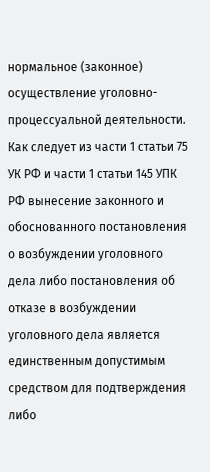нормальное (законное) осуществление уголовно-процессуальной деятельности. Как следует из части 1 статьи 75 УК РФ и части 1 статьи 145 УПК РФ вынесение законного и обоснованного постановления о возбуждении уголовного дела либо постановления об отказе в возбуждении уголовного дела является единственным допустимым средством для подтверждения либо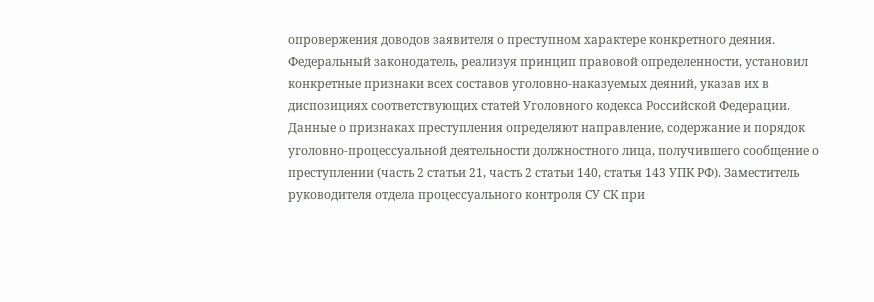опровержения доводов заявителя о преступном характере конкретного деяния. Федеральный законодатель, реализуя принцип правовой определенности, установил конкретные признаки всех составов уголовно-наказуемых деяний, указав их в диспозициях соответствующих статей Уголовного кодекса Российской Федерации. Данные о признаках преступления определяют направление, содержание и порядок уголовно-процессуальной деятельности должностного лица, получившего сообщение о преступлении (часть 2 статьи 21, часть 2 статьи 140, статья 143 УПК РФ). Заместитель руководителя отдела процессуального контроля СУ СК при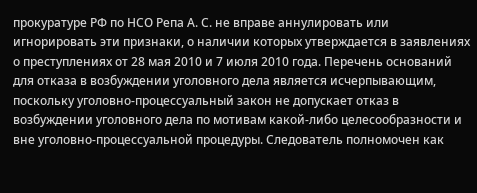прокуратуре РФ по НСО Репа А. С. не вправе аннулировать или игнорировать эти признаки, о наличии которых утверждается в заявлениях о преступлениях от 28 мая 2010 и 7 июля 2010 года. Перечень оснований для отказа в возбуждении уголовного дела является исчерпывающим, поскольку уголовно-процессуальный закон не допускает отказ в возбуждении уголовного дела по мотивам какой-либо целесообразности и вне уголовно-процессуальной процедуры. Следователь полномочен как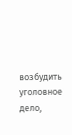возбудить уголовное дело,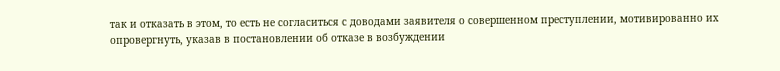так и отказать в этом, то есть не согласиться с доводами заявителя о совершенном преступлении, мотивированно их опровергнуть, указав в постановлении об отказе в возбуждении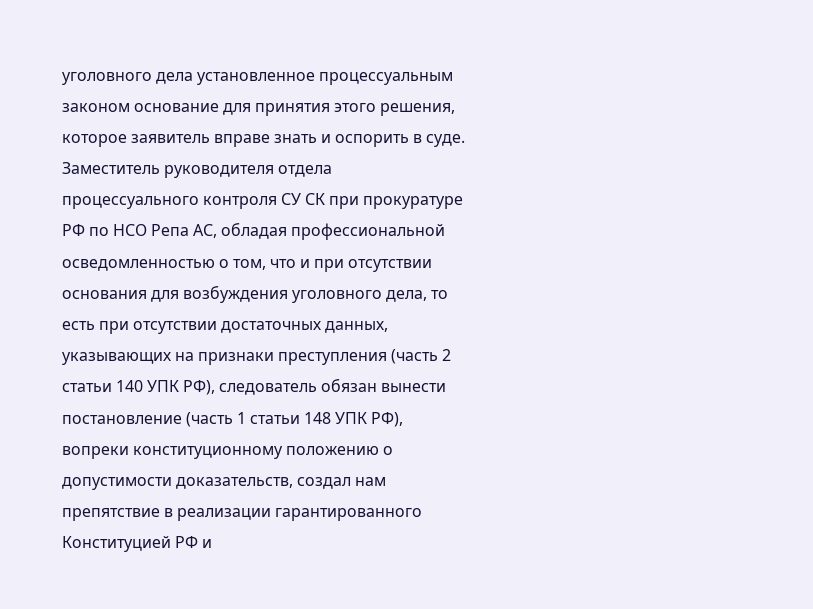уголовного дела установленное процессуальным законом основание для принятия этого решения, которое заявитель вправе знать и оспорить в суде. Заместитель руководителя отдела процессуального контроля СУ СК при прокуратуре РФ по НСО Репа АС, обладая профессиональной осведомленностью о том, что и при отсутствии основания для возбуждения уголовного дела, то есть при отсутствии достаточных данных, указывающих на признаки преступления (часть 2 статьи 140 УПК РФ), следователь обязан вынести постановление (часть 1 статьи 148 УПК РФ), вопреки конституционному положению о допустимости доказательств, создал нам препятствие в реализации гарантированного Конституцией РФ и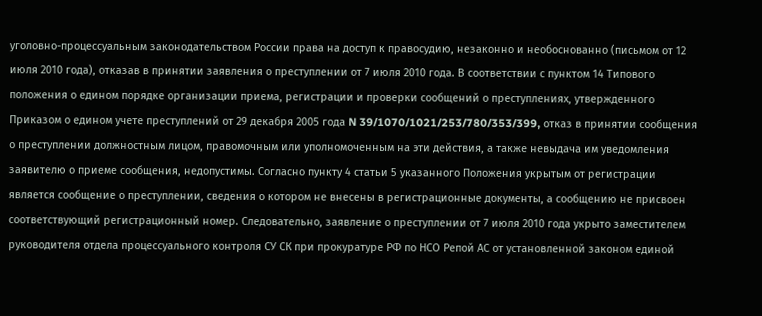уголовно-процессуальным законодательством России права на доступ к правосудию, незаконно и необоснованно (письмом от 12 июля 2010 года), отказав в принятии заявления о преступлении от 7 июля 2010 года. В соответствии с пунктом 14 Типового положения о едином порядке организации приема, регистрации и проверки сообщений о преступлениях, утвержденного Приказом о едином учете преступлений от 29 декабря 2005 года N 39/1070/1021/253/780/353/399, отказ в принятии сообщения о преступлении должностным лицом, правомочным или уполномоченным на эти действия, а также невыдача им уведомления заявителю о приеме сообщения, недопустимы. Согласно пункту 4 статьи 5 указанного Положения укрытым от регистрации является сообщение о преступлении, сведения о котором не внесены в регистрационные документы, а сообщению не присвоен соответствующий регистрационный номер. Следовательно, заявление о преступлении от 7 июля 2010 года укрыто заместителем руководителя отдела процессуального контроля СУ СК при прокуратуре РФ по НСО Репой АС от установленной законом единой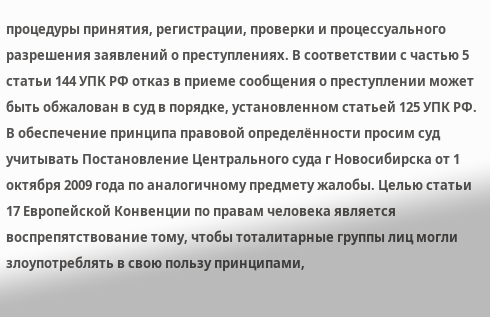процедуры принятия, регистрации, проверки и процессуального разрешения заявлений о преступлениях. В соответствии с частью 5 статьи 144 УПК РФ отказ в приеме сообщения о преступлении может быть обжалован в суд в порядке, установленном статьей 125 УПК РФ. В обеспечение принципа правовой определённости просим суд учитывать Постановление Центрального суда г Новосибирска от 1 октября 2009 года по аналогичному предмету жалобы. Целью статьи 17 Европейской Конвенции по правам человека является воспрепятствование тому, чтобы тоталитарные группы лиц могли злоупотреблять в свою пользу принципами,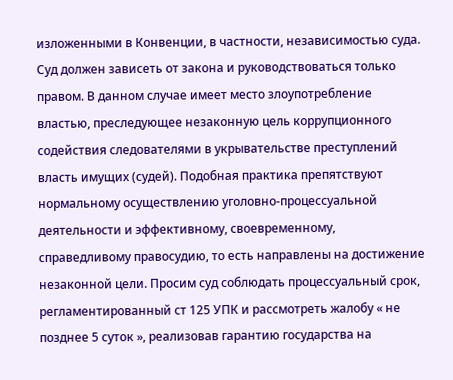изложенными в Конвенции, в частности, независимостью суда. Суд должен зависеть от закона и руководствоваться только правом. В данном случае имеет место злоупотребление властью, преследующее незаконную цель коррупционного содействия следователями в укрывательстве преступлений власть имущих (судей). Подобная практика препятствуют нормальному осуществлению уголовно-процессуальной деятельности и эффективному, своевременному, справедливому правосудию, то есть направлены на достижение незаконной цели. Просим суд соблюдать процессуальный срок, регламентированный ст 125 УПК и рассмотреть жалобу « не позднее 5 суток », реализовав гарантию государства на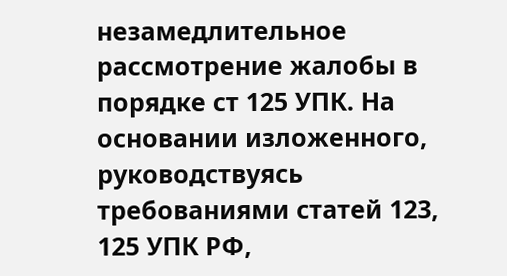незамедлительное рассмотрение жалобы в порядке ст 125 УПК. На основании изложенного, руководствуясь требованиями статей 123, 125 УПК РФ,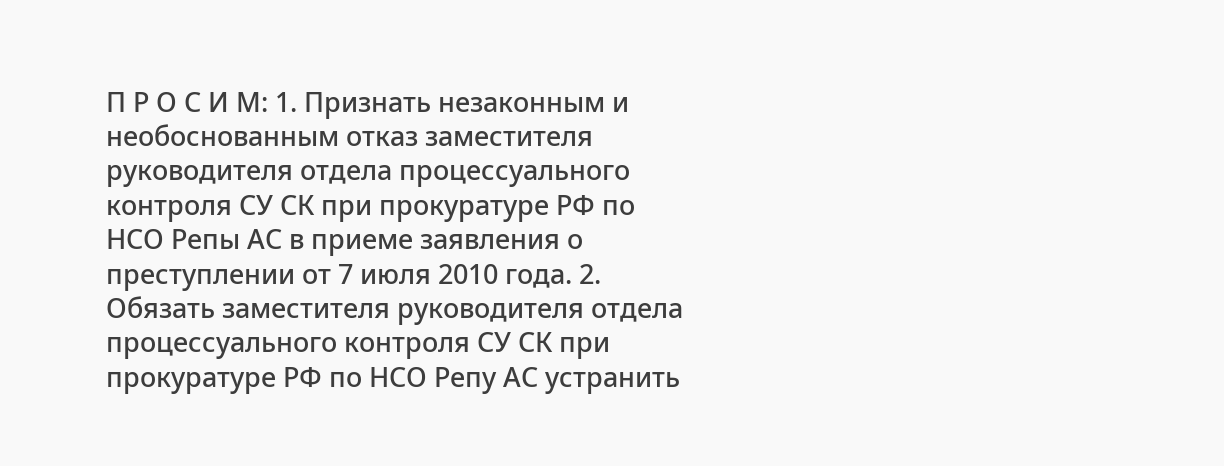П Р О С И М: 1. Признать незаконным и необоснованным отказ заместителя руководителя отдела процессуального контроля СУ СК при прокуратуре РФ по НСО Репы АС в приеме заявления о преступлении от 7 июля 2010 года. 2. Обязать заместителя руководителя отдела процессуального контроля СУ СК при прокуратуре РФ по НСО Репу АС устранить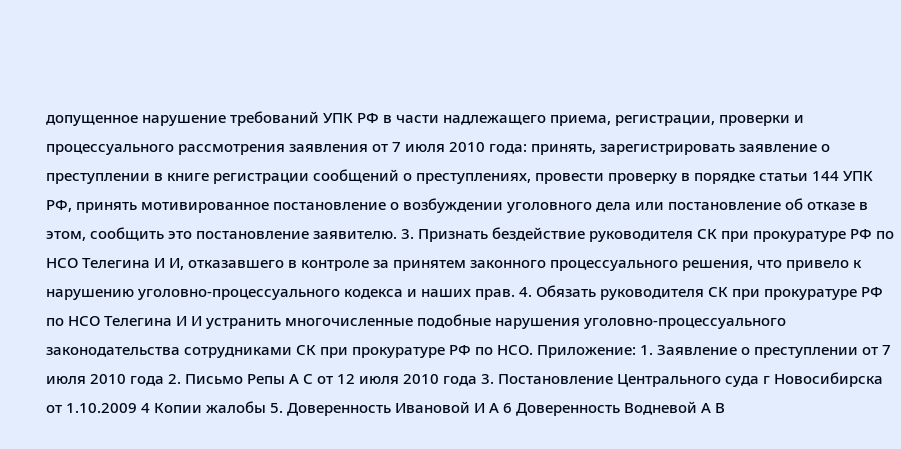допущенное нарушение требований УПК РФ в части надлежащего приема, регистрации, проверки и процессуального рассмотрения заявления от 7 июля 2010 года: принять, зарегистрировать заявление о преступлении в книге регистрации сообщений о преступлениях, провести проверку в порядке статьи 144 УПК РФ, принять мотивированное постановление о возбуждении уголовного дела или постановление об отказе в этом, сообщить это постановление заявителю. 3. Признать бездействие руководителя СК при прокуратуре РФ по НСО Телегина И И, отказавшего в контроле за принятем законного процессуального решения, что привело к нарушению уголовно-процессуального кодекса и наших прав. 4. Обязать руководителя СК при прокуратуре РФ по НСО Телегина И И устранить многочисленные подобные нарушения уголовно-процессуального законодательства сотрудниками СК при прокуратуре РФ по НСО. Приложение: 1. Заявление о преступлении от 7 июля 2010 года 2. Письмо Репы А С от 12 июля 2010 года 3. Постановление Центрального суда г Новосибирска от 1.10.2009 4 Копии жалобы 5. Доверенность Ивановой И А 6 Доверенность Водневой А В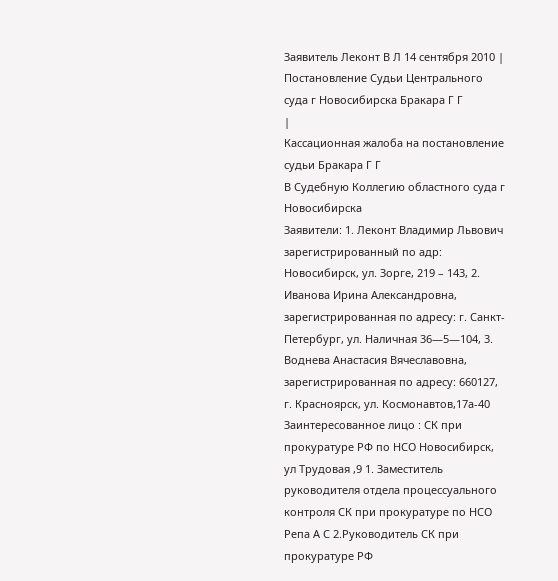Заявитель Леконт В Л 14 сентября 2010 |
Постановление Судьи Центрального суда г Новосибирска Бракара Г Г
|
Кассационная жалоба на постановление судьи Бракара Г Г
В Судебную Коллегию областного суда г Новосибирска
Заявители: 1. Леконт Владимир Львович зарегистрированный по адр: Новосибирск, ул. Зорге, 219 – 143, 2. Иванова Ирина Александровна, зарегистрированная по адресу: г. Санкт-Петербург, ул. Наличная 36—5—104, 3. Воднева Анастасия Вячеславовна, зарегистрированная по адресу: 660127, г. Красноярск, ул. Космонавтов,17а-40 Заинтересованное лицо : СК при прокуратуре РФ по НСО Новосибирск, ул Трудовая ,9 1. Заместитель руководителя отдела процессуального контроля СК при прокуратуре по НСО Репа А С 2.Руководитель СК при прокуратуре РФ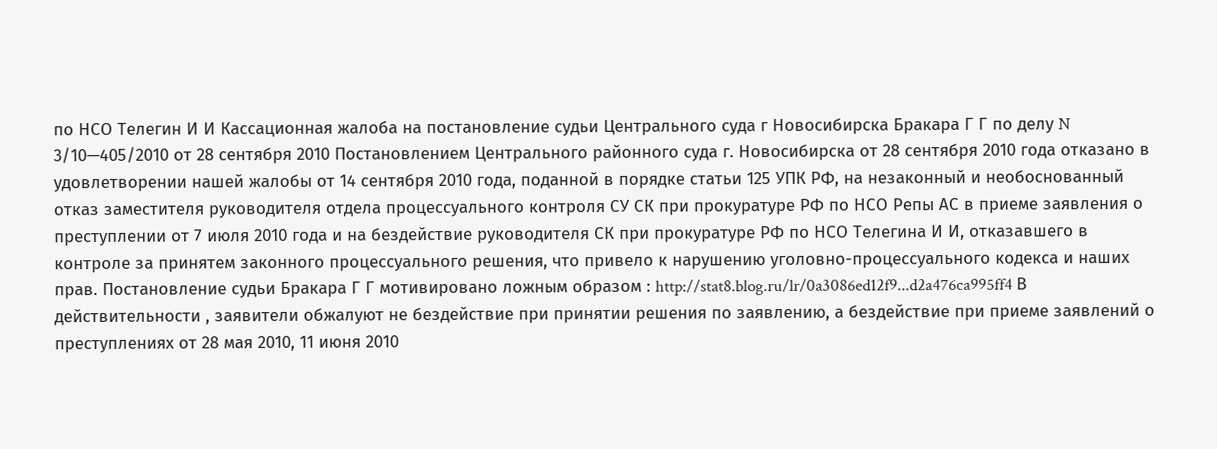по НСО Телегин И И Кассационная жалоба на постановление судьи Центрального суда г Новосибирска Бракара Г Г по делу N 3/10—405/2010 от 28 сентября 2010 Постановлением Центрального районного суда г. Новосибирска от 28 сентября 2010 года отказано в удовлетворении нашей жалобы от 14 сентября 2010 года, поданной в порядке статьи 125 УПК РФ, на незаконный и необоснованный отказ заместителя руководителя отдела процессуального контроля СУ СК при прокуратуре РФ по НСО Репы АС в приеме заявления о преступлении от 7 июля 2010 года и на бездействие руководителя СК при прокуратуре РФ по НСО Телегина И И, отказавшего в контроле за принятем законного процессуального решения, что привело к нарушению уголовно-процессуального кодекса и наших прав. Постановление судьи Бракара Г Г мотивировано ложным образом : http://stat8.blog.ru/lr/0a3086ed12f9...d2a476ca995ff4 В действительности , заявители обжалуют не бездействие при принятии решения по заявлению, а бездействие при приеме заявлений о преступлениях от 28 мая 2010, 11 июня 2010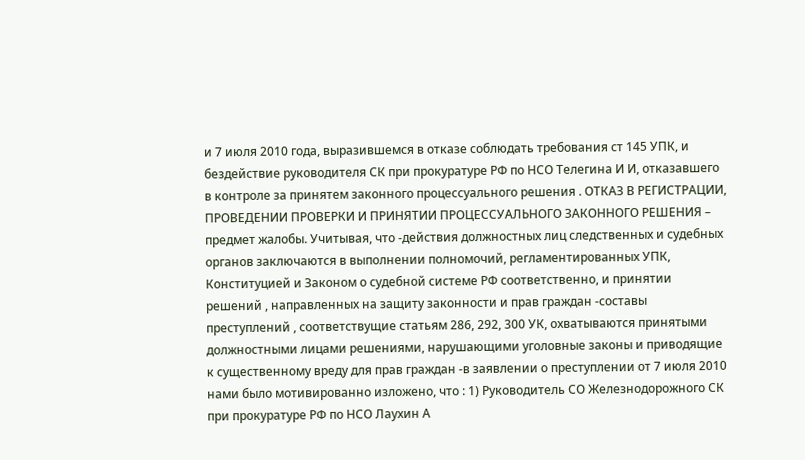и 7 июля 2010 года, выразившемся в отказе соблюдать требования ст 145 УПК, и бездействие руководителя СК при прокуратуре РФ по НСО Телегина И И, отказавшего в контроле за принятем законного процессуального решения . ОТКАЗ В РЕГИСТРАЦИИ, ПРОВЕДЕНИИ ПРОВЕРКИ И ПРИНЯТИИ ПРОЦЕССУАЛЬНОГО ЗАКОННОГО РЕШЕНИЯ – предмет жалобы. Учитывая, что -действия должностных лиц следственных и судебных органов заключаются в выполнении полномочий, регламентированных УПК, Конституцией и Законом о судебной системе РФ соответственно, и принятии решений , направленных на защиту законности и прав граждан -составы преступлений , соответствущие статьям 286, 292, 300 УК, охватываются принятыми должностными лицами решениями, нарушающими уголовные законы и приводящие к существенному вреду для прав граждан -в заявлении о преступлении от 7 июля 2010 нами было мотивированно изложено, что : 1) Руководитель СО Железнодорожного СК при прокуратуре РФ по НСО Лаухин А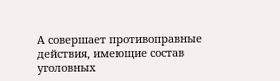А совершает противоправные действия, имеющие состав уголовных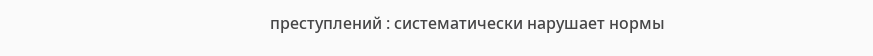преступлений : систематически нарушает нормы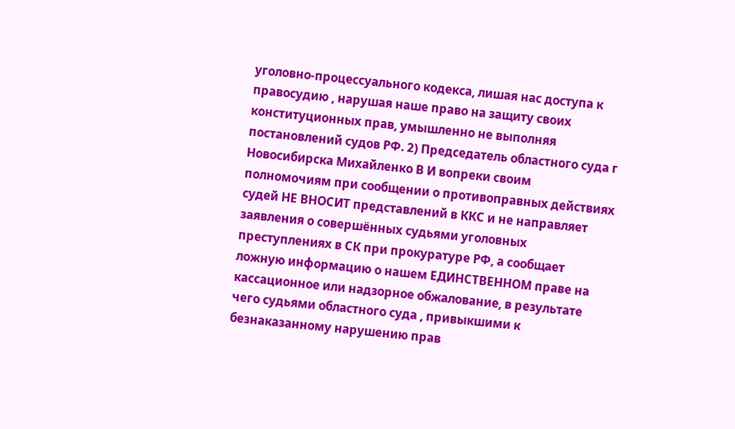уголовно-процессуального кодекса, лишая нас доступа к правосудию , нарушая наше право на защиту своих конституционных прав, умышленно не выполняя постановлений судов РФ. 2) Председатель областного суда г Новосибирска Михайленко В И вопреки своим полномочиям при сообщении о противоправных действиях судей НЕ ВНОСИТ представлений в ККС и не направляет заявления о совершённых судьями уголовных преступлениях в СК при прокуратуре РФ, а сообщает ложную информацию о нашем ЕДИНСТВЕННОМ праве на кассационное или надзорное обжалование, в результате чего судьями областного суда , привыкшими к безнаказанному нарушению прав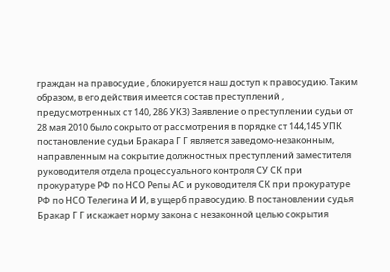граждан на правосудие , блокируется наш доступ к правосудию. Таким образом, в его действия имеется состав преступлений , предусмотренных ст 140, 286 УК3) Заявление о преступлении судьи от 28 мая 2010 было сокрыто от рассмотрения в порядке ст 144,145 УПК постановление судьи Бракара Г Г является заведомо-незаконным, направленным на сокрытие должностных преступлений заместителя руководителя отдела процессуального контроля СУ СК при прокуратуре РФ по НСО Репы АС и руководителя СК при прокуратуре РФ по НСО Телегина И И, в ущерб правосудию. В постановлении судья Бракар Г Г искажает норму закона с незаконной целью сокрытия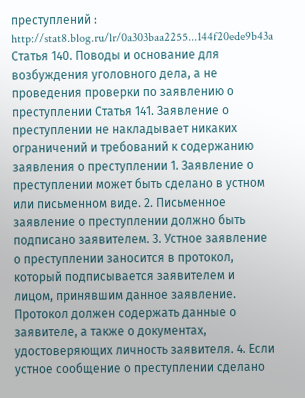преступлений : http://stat8.blog.ru/lr/0a303baa2255...144f20ede9b43a Статья 140. Поводы и основание для возбуждения уголовного дела, а не проведения проверки по заявлению о преступлении Статья 141. Заявление о преступлении не накладывает никаких ограничений и требований к содержанию заявления о преступлении 1. Заявление о преступлении может быть сделано в устном или письменном виде. 2. Письменное заявление о преступлении должно быть подписано заявителем. 3. Устное заявление о преступлении заносится в протокол, который подписывается заявителем и лицом, принявшим данное заявление. Протокол должен содержать данные о заявителе, а также о документах, удостоверяющих личность заявителя. 4. Если устное сообщение о преступлении сделано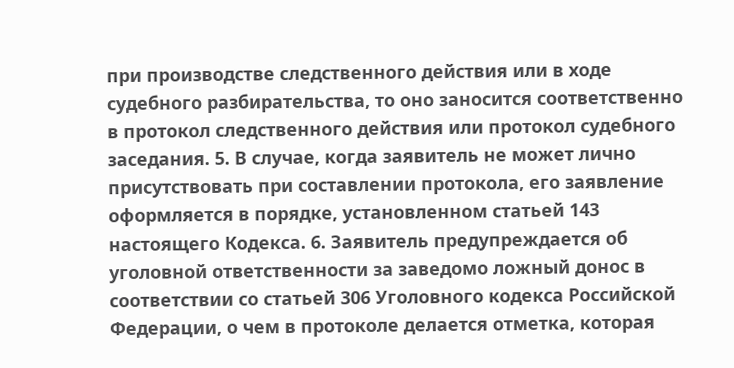при производстве следственного действия или в ходе судебного разбирательства, то оно заносится соответственно в протокол следственного действия или протокол судебного заседания. 5. В случае, когда заявитель не может лично присутствовать при составлении протокола, его заявление оформляется в порядке, установленном статьей 143 настоящего Кодекса. 6. Заявитель предупреждается об уголовной ответственности за заведомо ложный донос в соответствии со статьей 306 Уголовного кодекса Российской Федерации, о чем в протоколе делается отметка, которая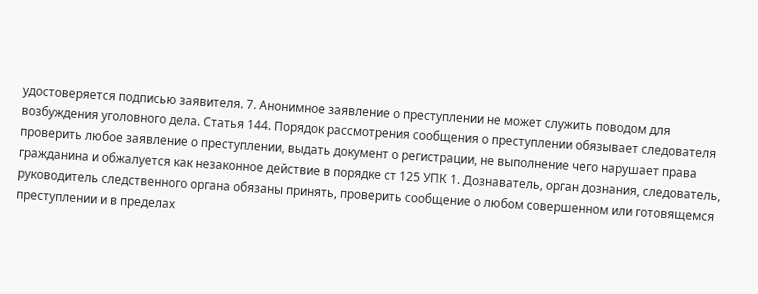удостоверяется подписью заявителя. 7. Анонимное заявление о преступлении не может служить поводом для возбуждения уголовного дела. Статья 144. Порядок рассмотрения сообщения о преступлении обязывает следователя проверить любое заявление о преступлении, выдать документ о регистрации, не выполнение чего нарушает права гражданина и обжалуется как незаконное действие в порядке ст 125 УПК 1. Дознаватель, орган дознания, следователь, руководитель следственного органа обязаны принять, проверить сообщение о любом совершенном или готовящемся преступлении и в пределах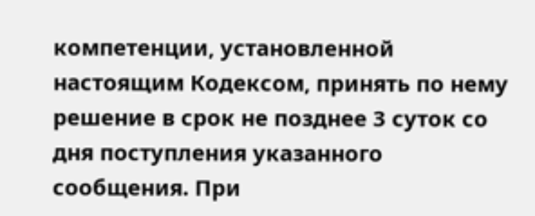компетенции, установленной настоящим Кодексом, принять по нему решение в срок не позднее 3 суток со дня поступления указанного сообщения. При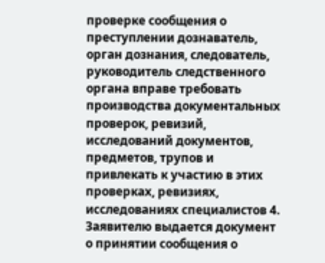проверке сообщения о преступлении дознаватель, орган дознания, следователь, руководитель следственного органа вправе требовать производства документальных проверок, ревизий, исследований документов, предметов, трупов и привлекать к участию в этих проверках, ревизиях, исследованиях специалистов 4. Заявителю выдается документ о принятии сообщения о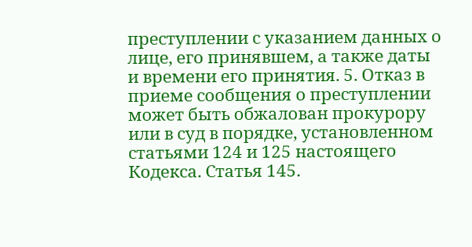преступлении с указанием данных о лице, его принявшем, а также даты и времени его принятия. 5. Отказ в приеме сообщения о преступлении может быть обжалован прокурору или в суд в порядке, установленном статьями 124 и 125 настоящего Кодекса. Статья 145.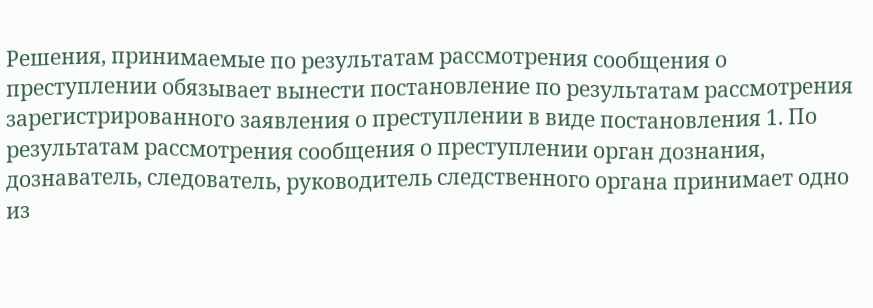Решения, принимаемые по результатам рассмотрения сообщения о преступлении обязывает вынести постановление по результатам рассмотрения зарегистрированного заявления о преступлении в виде постановления 1. По результатам рассмотрения сообщения о преступлении орган дознания, дознаватель, следователь, руководитель следственного органа принимает одно из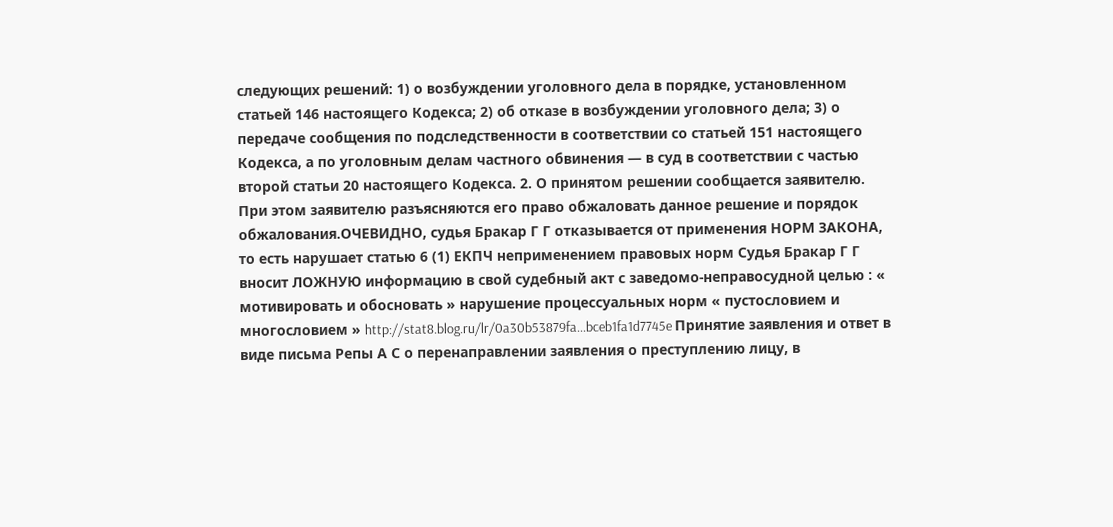следующих решений: 1) о возбуждении уголовного дела в порядке, установленном статьей 146 настоящего Кодекса; 2) об отказе в возбуждении уголовного дела; 3) о передаче сообщения по подследственности в соответствии со статьей 151 настоящего Кодекса, а по уголовным делам частного обвинения — в суд в соответствии с частью второй статьи 20 настоящего Кодекса. 2. О принятом решении сообщается заявителю. При этом заявителю разъясняются его право обжаловать данное решение и порядок обжалования.ОЧЕВИДНО, судья Бракар Г Г отказывается от применения НОРМ ЗАКОНА, то есть нарушает статью 6 (1) ЕКПЧ неприменением правовых норм Судья Бракар Г Г вносит ЛОЖНУЮ информацию в свой судебный акт с заведомо-неправосудной целью : « мотивировать и обосновать » нарушение процессуальных норм « пустословием и многословием » http://stat8.blog.ru/lr/0a30b53879fa...bceb1fa1d7745e Принятие заявления и ответ в виде письма Репы А С о перенаправлении заявления о преступлению лицу, в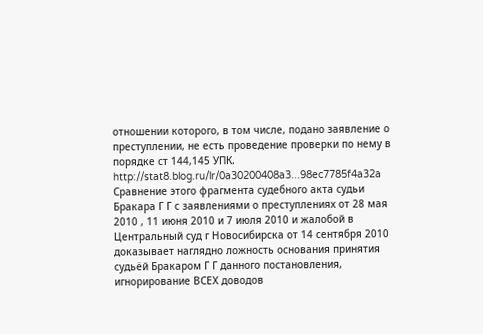отношении которого, в том числе, подано заявление о преступлении, не есть проведение проверки по нему в порядке ст 144,145 УПК. http://stat8.blog.ru/lr/0a30200408a3...98ec7785f4a32a Сравнение этого фрагмента судебного акта судьи Бракара Г Г с заявлениями о преступлениях от 28 мая 2010 , 11 июня 2010 и 7 июля 2010 и жалобой в Центральный суд г Новосибирска от 14 сентября 2010 доказывает наглядно ложность основания принятия судьёй Бракаром Г Г данного постановления, игнорирование ВСЕХ доводов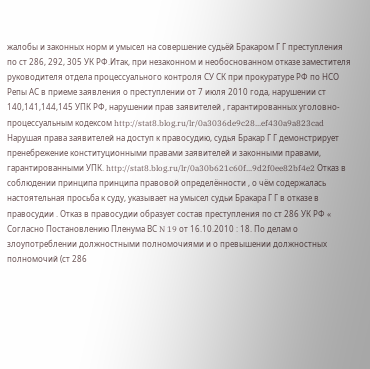жалобы и законных норм и умысел на совершение судьёй Бракаром Г Г преступления по ст 286, 292, 305 УК РФ.Итак, при незаконном и необоснованном отказе заместителя руководителя отдела процессуального контроля СУ СК при прокуратуре РФ по НСО Репы АС в приеме заявления о преступлении от 7 июля 2010 года, нарушении ст 140,141,144,145 УПК РФ, нарушении прав заявителей , гарантированных уголовно-процессуальным кодексом http://stat8.blog.ru/lr/0a3036de9c28...ef430a9a823cad Нарушая права заявителей на доступ к правосудию, судья Бракар Г Г демонстрирует пренебрежение конституционными правами заявителей и законными правами, гарантированными УПК. http://stat8.blog.ru/lr/0a30b621c60f...9d2f0ee82bf4e2 Отказ в соблюдении принципа принципа правовой определённости , о чём содержалась настоятельная просьба к суду, указывает на умысел судьи Бракара Г Г в отказе в правосудии . Отказ в правосудии образует состав преступления по ст 286 УК РФ « Согласно Постановлению Пленума ВС N 19 от 16.10.2010 : 18. По делам о злоупотреблении должностными полномочиями и о превышении должностных полномочий (ст 286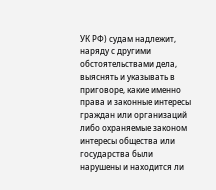УК РФ) судам надлежит, наряду с другими обстоятельствами дела, выяснять и указывать в приговоре, какие именно права и законные интересы граждан или организаций либо охраняемые законом интересы общества или государства были нарушены и находится ли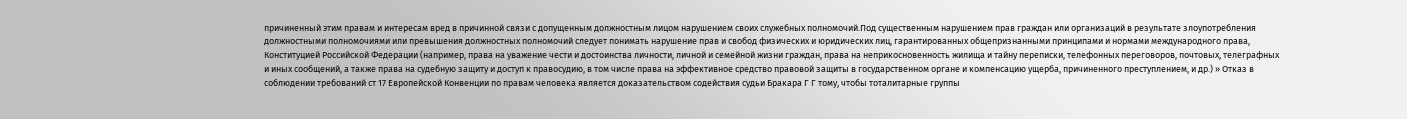причиненный этим правам и интересам вред в причинной связи с допущенным должностным лицом нарушением своих служебных полномочий.Под существенным нарушением прав граждан или организаций в результате злоупотребления должностными полномочиями или превышения должностных полномочий следует понимать нарушение прав и свобод физических и юридических лиц, гарантированных общепризнанными принципами и нормами международного права, Конституцией Российской Федерации (например, права на уважение чести и достоинства личности, личной и семейной жизни граждан, права на неприкосновенность жилища и тайну переписки, телефонных переговоров, почтовых, телеграфных и иных сообщений, а также права на судебную защиту и доступ к правосудию, в том числе права на эффективное средство правовой защиты в государственном органе и компенсацию ущерба, причиненного преступлением, и др.) » Отказ в соблюдении требований ст 17 Европейской Конвенции по правам человека является доказательством содействия судьи Бракара Г Г тому, чтобы тоталитарные группы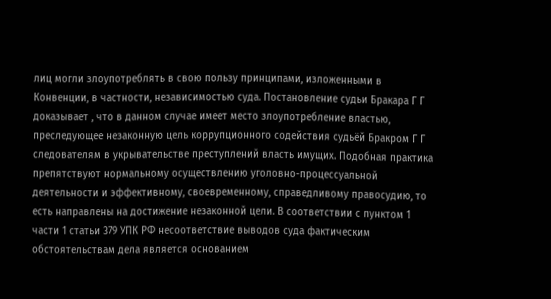лиц могли злоупотреблять в свою пользу принципами, изложенными в Конвенции, в частности, независимостью суда. Постановление судьи Бракара Г Г доказывает , что в данном случае имеет место злоупотребление властью, преследующее незаконную цель коррупционного содействия судьёй Бракром Г Г следователям в укрывательстве преступлений власть имущих. Подобная практика препятствуют нормальному осуществлению уголовно-процессуальной деятельности и эффективному, своевременному, справедливому правосудию, то есть направлены на достижение незаконной цели. В соответствии с пунктом 1 части 1 статьи 379 УПК РФ несоответствие выводов суда фактическим обстоятельствам дела является основанием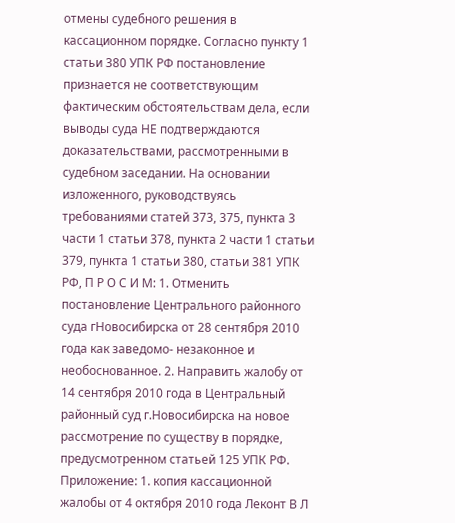отмены судебного решения в кассационном порядке. Согласно пункту 1 статьи 380 УПК РФ постановление признается не соответствующим фактическим обстоятельствам дела, если выводы суда НЕ подтверждаются доказательствами, рассмотренными в судебном заседании. На основании изложенного, руководствуясь требованиями статей 373, 375, пункта 3 части 1 статьи 378, пункта 2 части 1 статьи 379, пункта 1 статьи 380, статьи 381 УПК РФ, П Р О С И М: 1. Отменить постановление Центрального районного суда гНовосибирска от 28 сентября 2010 года как заведомо- незаконное и необоснованное. 2. Направить жалобу от 14 сентября 2010 года в Центральный районный суд г.Новосибирска на новое рассмотрение по существу в порядке, предусмотренном статьей 125 УПК РФ. Приложение: 1. копия кассационной жалобы от 4 октября 2010 года Леконт В Л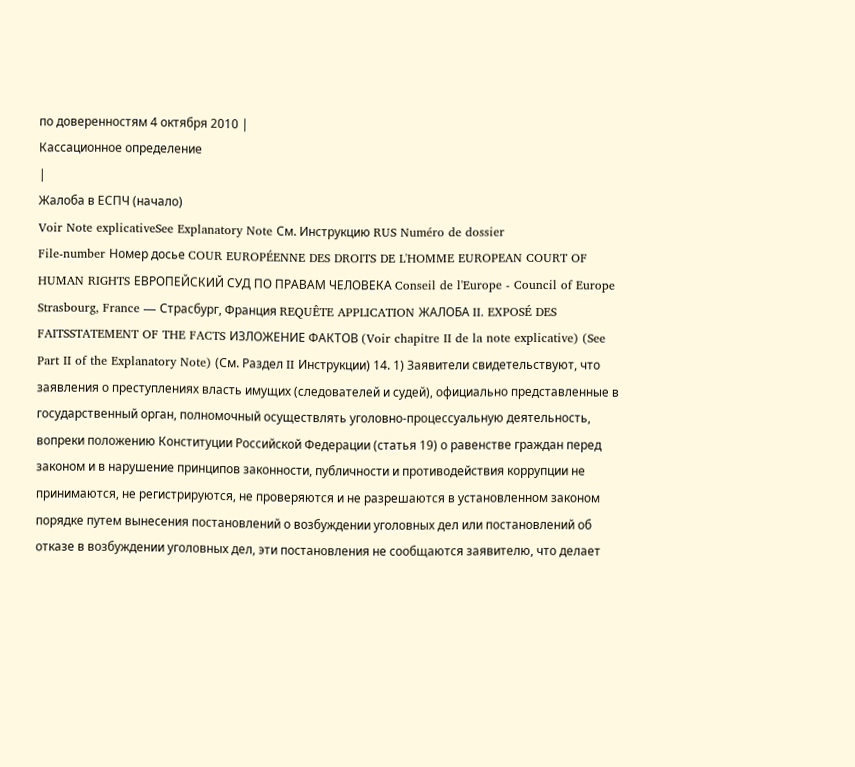по доверенностям 4 октября 2010 |
Кассационное определение
|
Жалоба в ЕСПЧ (начало)
Voir Note explicativeSee Explanatory Note См. Инструкцию RUS Numéro de dossier
File-number Номер досье COUR EUROPÉENNE DES DROITS DE L'HOMME EUROPEAN COURT OF HUMAN RIGHTS ЕВРОПЕЙСКИЙ СУД ПО ПРАВАМ ЧЕЛОВЕКА Conseil de l'Europe - Council of Europe Strasbourg, France — Страсбург, Франция REQUÊTE APPLICATION ЖАЛОБА II. EXPOSÉ DES FAITSSTATEMENT OF THE FACTS ИЗЛОЖЕНИЕ ФАКТОВ (Voir chapitre II de la note explicative) (See Part II of the Explanatory Note) (См. Раздел II Инструкции) 14. 1) Заявители свидетельствуют, что заявления о преступлениях власть имущих (следователей и судей), официально представленные в государственный орган, полномочный осуществлять уголовно-процессуальную деятельность, вопреки положению Конституции Российской Федерации (статья 19) о равенстве граждан перед законом и в нарушение принципов законности, публичности и противодействия коррупции не принимаются, не регистрируются, не проверяются и не разрешаются в установленном законом порядке путем вынесения постановлений о возбуждении уголовных дел или постановлений об отказе в возбуждении уголовных дел, эти постановления не сообщаются заявителю, что делает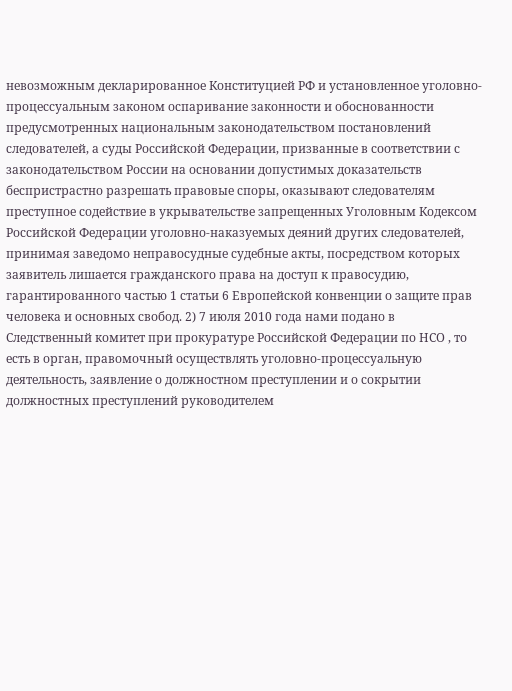невозможным декларированное Конституцией РФ и установленное уголовно-процессуальным законом оспаривание законности и обоснованности предусмотренных национальным законодательством постановлений следователей, а суды Российской Федерации, призванные в соответствии с законодательством России на основании допустимых доказательств беспристрастно разрешать правовые споры, оказывают следователям преступное содействие в укрывательстве запрещенных Уголовным Кодексом Российской Федерации уголовно-наказуемых деяний других следователей, принимая заведомо неправосудные судебные акты, посредством которых заявитель лишается гражданского права на доступ к правосудию, гарантированного частью 1 статьи 6 Европейской конвенции о защите прав человека и основных свобод. 2) 7 июля 2010 года нами подано в Следственный комитет при прокуратуре Российской Федерации по НСО , то есть в орган, правомочный осуществлять уголовно-процессуальную деятельность, заявление о должностном преступлении и о сокрытии должностных преступлений руководителем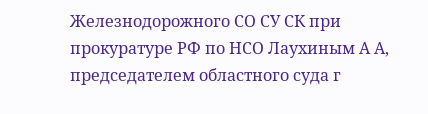Железнодорожного СО СУ СК при прокуратуре РФ по НСО Лаухиным А А, председателем областного суда г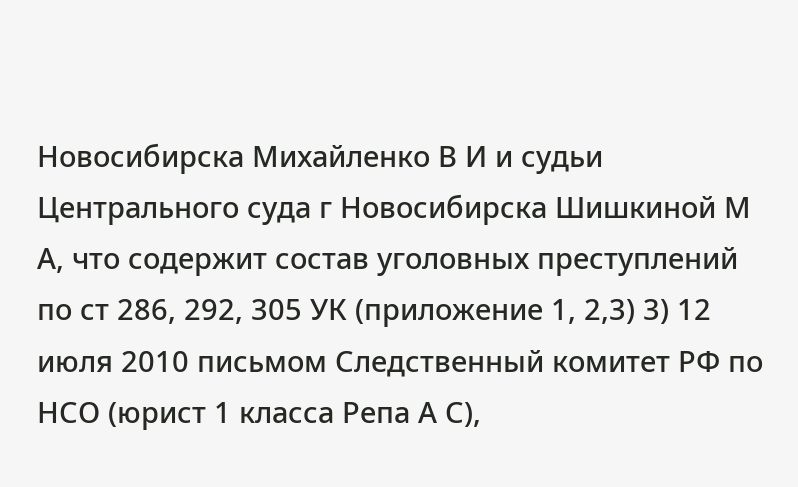Новосибирска Михайленко В И и судьи Центрального суда г Новосибирска Шишкиной М А, что содержит состав уголовных преступлений по ст 286, 292, 305 УК (приложение 1, 2,3) 3) 12 июля 2010 письмом Следственный комитет РФ по НСО (юрист 1 класса Репа А С),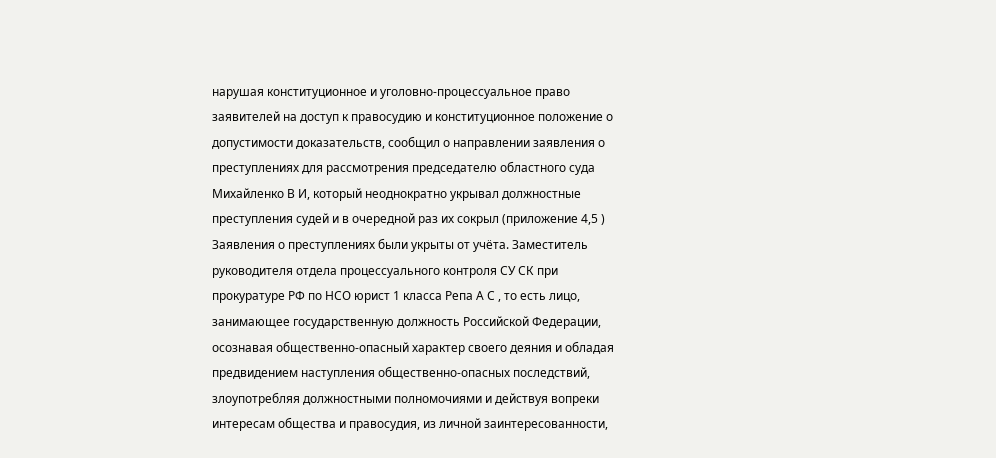нарушая конституционное и уголовно-процессуальное право заявителей на доступ к правосудию и конституционное положение о допустимости доказательств, сообщил о направлении заявления о преступлениях для рассмотрения председателю областного суда Михайленко В И, который неоднократно укрывал должностные преступления судей и в очередной раз их сокрыл (приложение 4,5 ) Заявления о преступлениях были укрыты от учёта. Заместитель руководителя отдела процессуального контроля СУ СК при прокуратуре РФ по НСО юрист 1 класса Репа А С , то есть лицо, занимающее государственную должность Российской Федерации, осознавая общественно-опасный характер своего деяния и обладая предвидением наступления общественно-опасных последствий, злоупотребляя должностными полномочиями и действуя вопреки интересам общества и правосудия, из личной заинтересованности,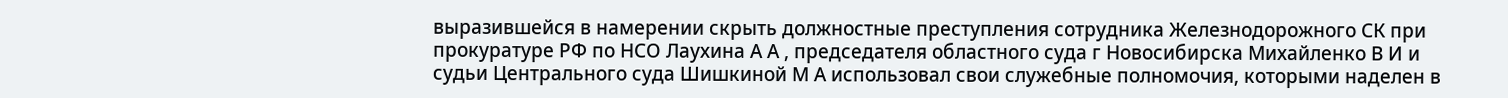выразившейся в намерении скрыть должностные преступления сотрудника Железнодорожного СК при прокуратуре РФ по НСО Лаухина А А , председателя областного суда г Новосибирска Михайленко В И и судьи Центрального суда Шишкиной М А использовал свои служебные полномочия, которыми наделен в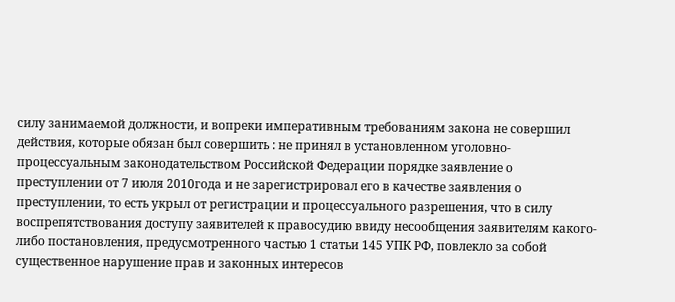силу занимаемой должности, и вопреки императивным требованиям закона не совершил действия, которые обязан был совершить : не принял в установленном уголовно-процессуальным законодательством Российской Федерации порядке заявление о преступлении от 7 июля 2010года и не зарегистрировал его в качестве заявления о преступлении, то есть укрыл от регистрации и процессуального разрешения, что в силу воспрепятствования доступу заявителей к правосудию ввиду несообщения заявителям какого-либо постановления, предусмотренного частью 1 статьи 145 УПК РФ, повлекло за собой существенное нарушение прав и законных интересов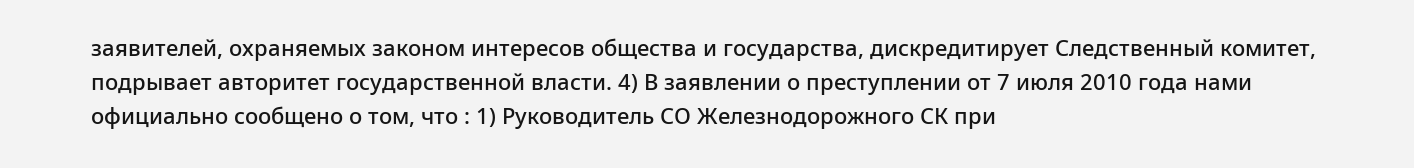заявителей, охраняемых законом интересов общества и государства, дискредитирует Следственный комитет, подрывает авторитет государственной власти. 4) В заявлении о преступлении от 7 июля 2010 года нами официально сообщено о том, что : 1) Руководитель СО Железнодорожного СК при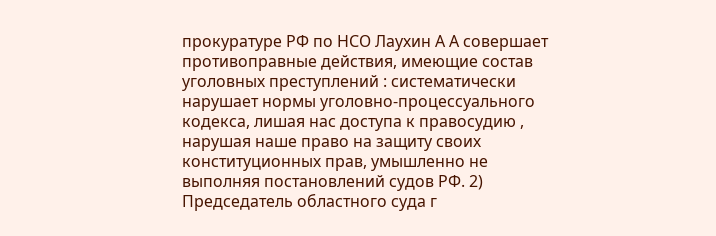прокуратуре РФ по НСО Лаухин А А совершает противоправные действия, имеющие состав уголовных преступлений : систематически нарушает нормы уголовно-процессуального кодекса, лишая нас доступа к правосудию , нарушая наше право на защиту своих конституционных прав, умышленно не выполняя постановлений судов РФ. 2) Председатель областного суда г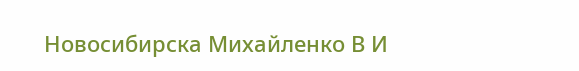Новосибирска Михайленко В И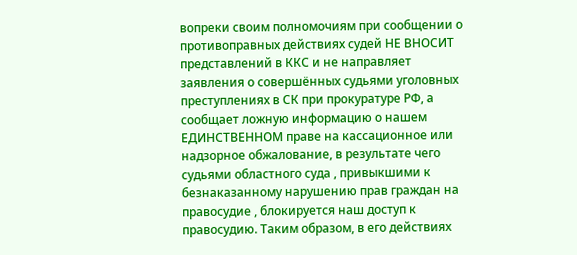вопреки своим полномочиям при сообщении о противоправных действиях судей НЕ ВНОСИТ представлений в ККС и не направляет заявления о совершённых судьями уголовных преступлениях в СК при прокуратуре РФ, а сообщает ложную информацию о нашем ЕДИНСТВЕННОМ праве на кассационное или надзорное обжалование, в результате чего судьями областного суда , привыкшими к безнаказанному нарушению прав граждан на правосудие , блокируется наш доступ к правосудию. Таким образом, в его действиях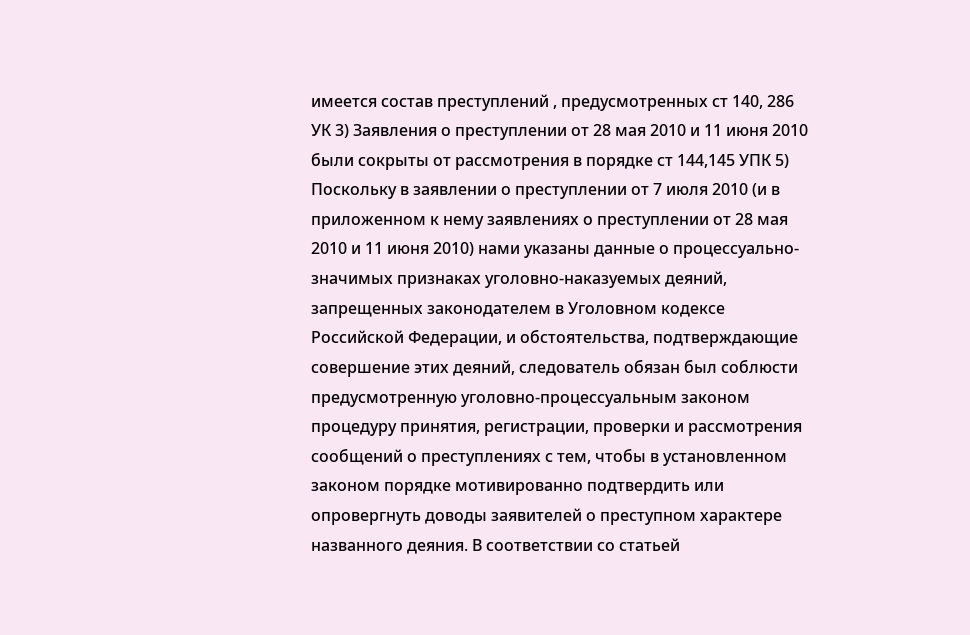имеется состав преступлений , предусмотренных ст 140, 286 УК 3) Заявления о преступлении от 28 мая 2010 и 11 июня 2010 были сокрыты от рассмотрения в порядке ст 144,145 УПК 5) Поскольку в заявлении о преступлении от 7 июля 2010 (и в приложенном к нему заявлениях о преступлении от 28 мая 2010 и 11 июня 2010) нами указаны данные о процессуально-значимых признаках уголовно-наказуемых деяний, запрещенных законодателем в Уголовном кодексе Российской Федерации, и обстоятельства, подтверждающие совершение этих деяний, следователь обязан был соблюсти предусмотренную уголовно-процессуальным законом процедуру принятия, регистрации, проверки и рассмотрения сообщений о преступлениях с тем, чтобы в установленном законом порядке мотивированно подтвердить или опровергнуть доводы заявителей о преступном характере названного деяния. В соответствии со статьей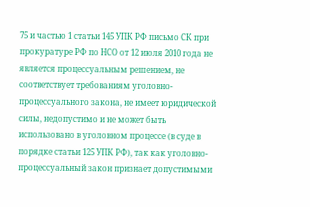75 и частью 1 статьи 145 УПК РФ письмо СК при прокуратуре РФ по НСО от 12 июля 2010 года не является процессуальным решением, не соответствует требованиям уголовно-процессуального закона, не имеет юридической силы, недопустимо и не может быть использовано в уголовном процессе (в суде в порядке статьи 125 УПК РФ), так как уголовно-процессуальный закон признает допустимыми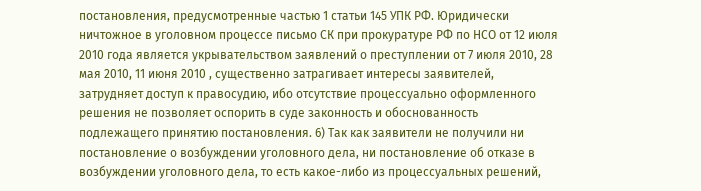постановления, предусмотренные частью 1 статьи 145 УПК РФ. Юридически ничтожное в уголовном процессе письмо СК при прокуратуре РФ по НСО от 12 июля 2010 года является укрывательством заявлений о преступлении от 7 июля 2010, 28 мая 2010, 11 июня 2010 , существенно затрагивает интересы заявителей, затрудняет доступ к правосудию, ибо отсутствие процессуально оформленного решения не позволяет оспорить в суде законность и обоснованность подлежащего принятию постановления. 6) Так как заявители не получили ни постановление о возбуждении уголовного дела, ни постановление об отказе в возбуждении уголовного дела, то есть какое-либо из процессуальных решений,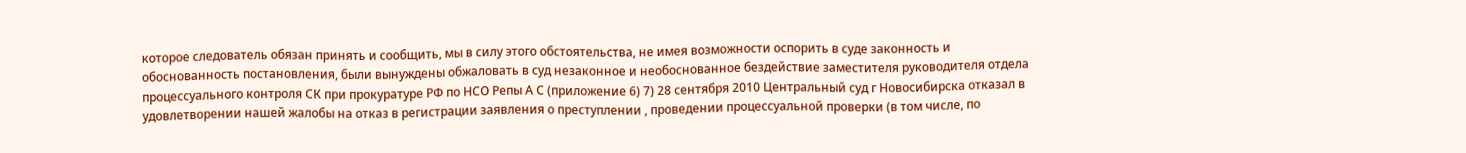которое следователь обязан принять и сообщить, мы в силу этого обстоятельства, не имея возможности оспорить в суде законность и обоснованность постановления, были вынуждены обжаловать в суд незаконное и необоснованное бездействие заместителя руководителя отдела процессуального контроля СК при прокуратуре РФ по НСО Репы А С (приложение 6) 7) 28 сентября 2010 Центральный суд г Новосибирска отказал в удовлетворении нашей жалобы на отказ в регистрации заявления о преступлении , проведении процессуальной проверки (в том числе, по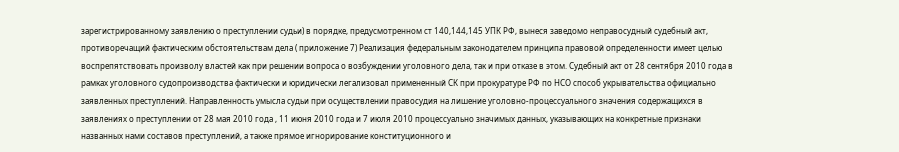зарегистрированному заявлению о преступлении судьи) в порядке, предусмотренном ст 140,144,145 УПК РФ, вынеся заведомо неправосудный судебный акт, противоречащий фактическим обстоятельствам дела ( приложение 7) Реализация федеральным законодателем принципа правовой определенности имеет целью воспрепятствовать произволу властей как при решении вопроса о возбуждении уголовного дела, так и при отказе в этом. Судебный акт от 28 сентября 2010 года в рамках уголовного судопроизводства фактически и юридически легализовал примененный СК при прокуратуре РФ по НСО способ укрывательства официально заявленных преступлений. Направленность умысла судьи при осуществлении правосудия на лишение уголовно-процессуального значения содержащихся в заявлениях о преступлении от 28 мая 2010 года , 11 июня 2010 года и 7 июля 2010 процессуально значимых данных, указывающих на конкретные признаки названных нами составов преступлений, а также прямое игнорирование конституционного и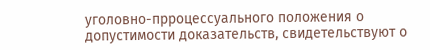уголовно-прроцессуального положения о допустимости доказательств, свидетельствуют о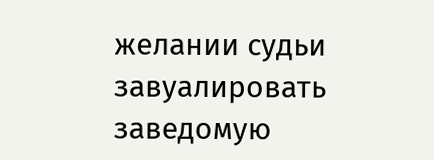желании судьи завуалировать заведомую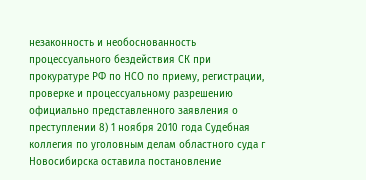незаконность и необоснованность процессуального бездействия СК при прокуратуре РФ по НСО по приему, регистрации, проверке и процессуальному разрешению официально представленного заявления о преступлении 8) 1 ноября 2010 года Cудебная коллегия по уголовным делам областного суда г Новосибирска оставила постановление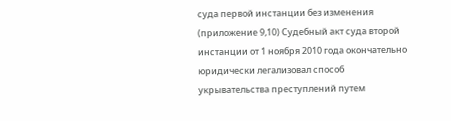суда первой инстанции без изменения (приложение 9,10) Судебный акт суда второй инстанции от 1 ноября 2010 года окончательно юридически легализовал способ укрывательства преступлений путем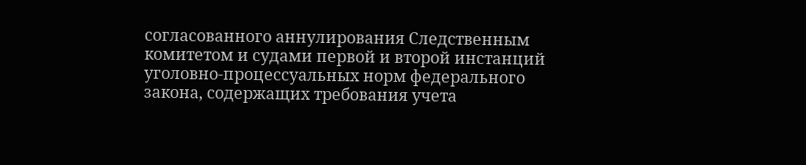согласованного аннулирования Следственным комитетом и судами первой и второй инстанций уголовно-процессуальных норм федерального закона, содержащих требования учета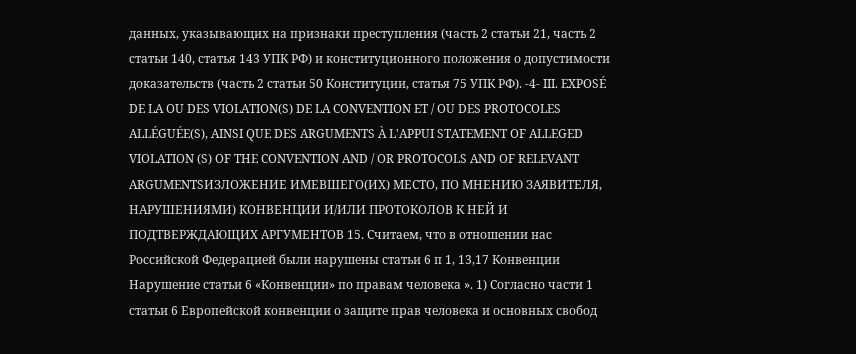данных, указывающих на признаки преступления (часть 2 статьи 21, часть 2 статьи 140, статья 143 УПК РФ) и конституционного положения о допустимости доказательств (часть 2 статьи 50 Конституции, статья 75 УПК РФ). -4- III. EXPOSÉ DE LA OU DES VIOLATION(S) DE LA CONVENTION ET / OU DES PROTOCOLES ALLÉGUÉE(S), AINSI QUE DES ARGUMENTS À L'APPUI STATEMENT OF ALLEGED VIOLATION (S) OF THE CONVENTION AND / OR PROTOCOLS AND OF RELEVANT ARGUMENTSИЗЛОЖЕНИЕ ИМЕВШЕГО(ИХ) МЕСТО, ПО МНЕНИЮ ЗАЯВИТЕЛЯ, НАРУШЕНИЯМИ) КОНВЕНЦИИ И/ИЛИ ПРОТОКОЛОВ К НЕЙ И ПОДТВЕРЖДАЮЩИХ АРГУМЕНТОВ 15. Считаем, что в отношении нас Российской Федерацией были нарушены статьи 6 п 1, 13,17 Конвенции Нарушение статьи 6 «Конвенции» по правам человека ». 1) Согласно части 1 статьи 6 Европейской конвенции о защите прав человека и основных свобод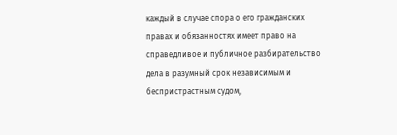каждый в случае спора о его гражданских правах и обязанностях имеет право на справедливое и публичное разбирательство дела в разумный срок независимым и беспристрастным судом,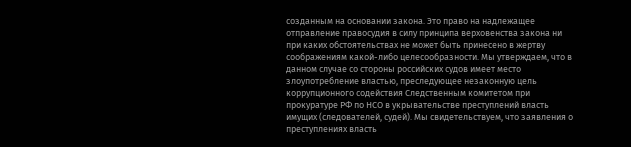созданным на основании закона. Это право на надлежащее отправление правосудия в силу принципа верховенства закона ни при каких обстоятельствах не может быть принесено в жертву соображениям какой-либо целесообразности. Мы утверждаем, что в данном случае со стороны российских судов имеет место злоупотребление властью, преследующее незаконную цель коррупционного содействия Следственным комитетом при прокуратуре РФ по НСО в укрывательстве преступлений власть имущих (следователей, судей). Мы свидетельствуем, что заявления о преступлениях власть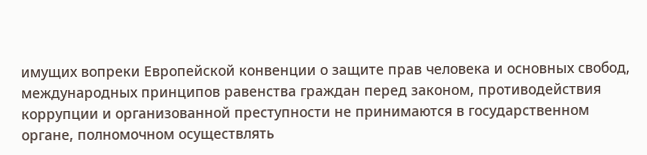имущих вопреки Европейской конвенции о защите прав человека и основных свобод, международных принципов равенства граждан перед законом, противодействия коррупции и организованной преступности не принимаются в государственном органе, полномочном осуществлять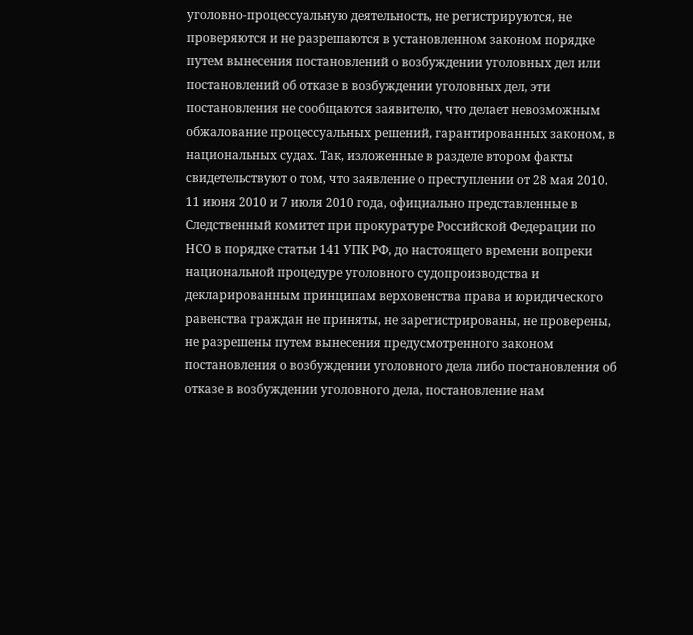уголовно-процессуальную деятельность, не регистрируются, не проверяются и не разрешаются в установленном законом порядке путем вынесения постановлений о возбуждении уголовных дел или постановлений об отказе в возбуждении уголовных дел, эти постановления не сообщаются заявителю, что делает невозможным обжалование процессуальных решений, гарантированных законом, в национальных судах. Так, изложенные в разделе втором факты свидетельствуют о том, что заявление о преступлении от 28 мая 2010. 11 июня 2010 и 7 июля 2010 года, официально представленные в Следственный комитет при прокуратуре Российской Федерации по НСО в порядке статьи 141 УПК РФ, до настоящего времени вопреки национальной процедуре уголовного судопроизводства и декларированным принципам верховенства права и юридического равенства граждан не приняты, не зарегистрированы, не проверены, не разрешены путем вынесения предусмотренного законом постановления о возбуждении уголовного дела либо постановления об отказе в возбуждении уголовного дела, постановление нам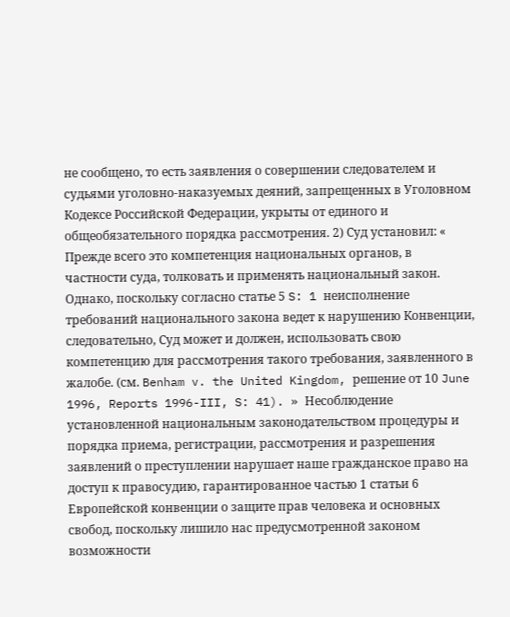не сообщено, то есть заявления о совершении следователем и судьями уголовно-наказуемых деяний, запрещенных в Уголовном Кодексе Российской Федерации, укрыты от единого и общеобязательного порядка рассмотрения. 2) Cуд установил: « Прежде всего это компетенция национальных органов, в частности суда, толковать и применять национальный закон. Однако, поскольку согласно статье 5 S: 1 неисполнение требований национального закона ведет к нарушению Конвенции, следовательно, Суд может и должен, использовать свою компетенцию для рассмотрения такого требования, заявленного в жалобе. (см. Benham v. the United Kingdom, решение от 10 June 1996, Reports 1996-III, S: 41). » Несоблюдение установленной национальным законодательством процедуры и порядка приема, регистрации, рассмотрения и разрешения заявлений о преступлении нарушает наше гражданское право на доступ к правосудию, гарантированное частью 1 статьи 6 Европейской конвенции о защите прав человека и основных свобод, поскольку лишило нас предусмотренной законом возможности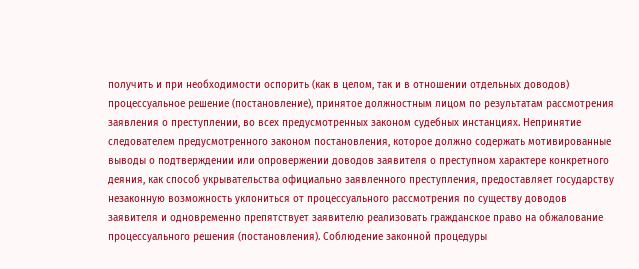получить и при необходимости оспорить (как в целом, так и в отношении отдельных доводов) процессуальное решение (постановление), принятое должностным лицом по результатам рассмотрения заявления о преступлении, во всех предусмотренных законом судебных инстанциях. Непринятие следователем предусмотренного законом постановления, которое должно содержать мотивированные выводы о подтверждении или опровержении доводов заявителя о преступном характере конкретного деяния, как способ укрывательства официально заявленного преступления, предоставляет государству незаконную возможность уклониться от процессуального рассмотрения по существу доводов заявителя и одновременно препятствует заявителю реализовать гражданское право на обжалование процессуального решения (постановления). Соблюдение законной процедуры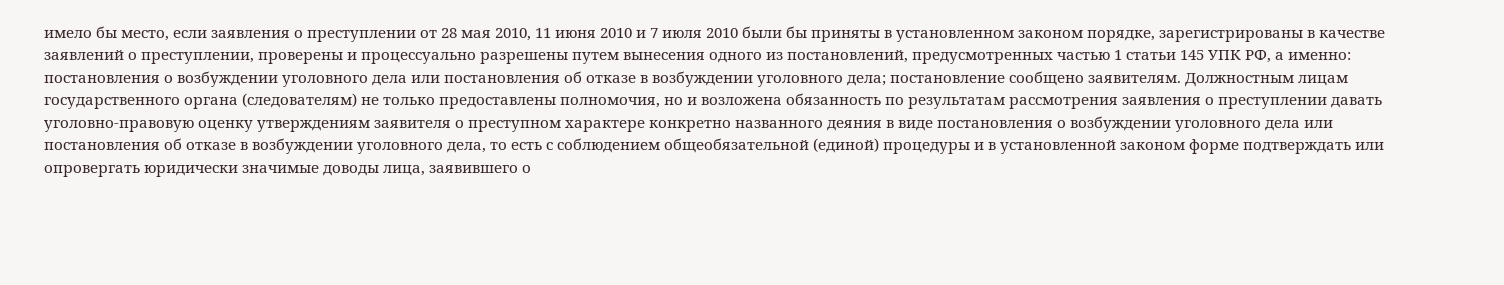имело бы место, если заявления о преступлении от 28 мая 2010, 11 июня 2010 и 7 июля 2010 были бы приняты в установленном законом порядке, зарегистрированы в качестве заявлений о преступлении, проверены и процессуально разрешены путем вынесения одного из постановлений, предусмотренных частью 1 статьи 145 УПК РФ, а именно: постановления о возбуждении уголовного дела или постановления об отказе в возбуждении уголовного дела; постановление сообщено заявителям. Должностным лицам государственного органа (следователям) не только предоставлены полномочия, но и возложена обязанность по результатам рассмотрения заявления о преступлении давать уголовно-правовую оценку утверждениям заявителя о преступном характере конкретно названного деяния в виде постановления о возбуждении уголовного дела или постановления об отказе в возбуждении уголовного дела, то есть с соблюдением общеобязательной (единой) процедуры и в установленной законом форме подтверждать или опровергать юридически значимые доводы лица, заявившего о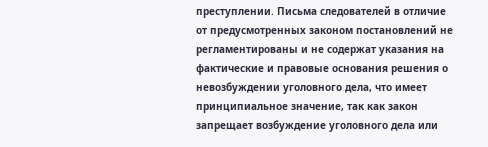преступлении. Письма следователей в отличие от предусмотренных законом постановлений не регламентированы и не содержат указания на фактические и правовые основания решения о невозбуждении уголовного дела, что имеет принципиальное значение, так как закон запрещает возбуждение уголовного дела или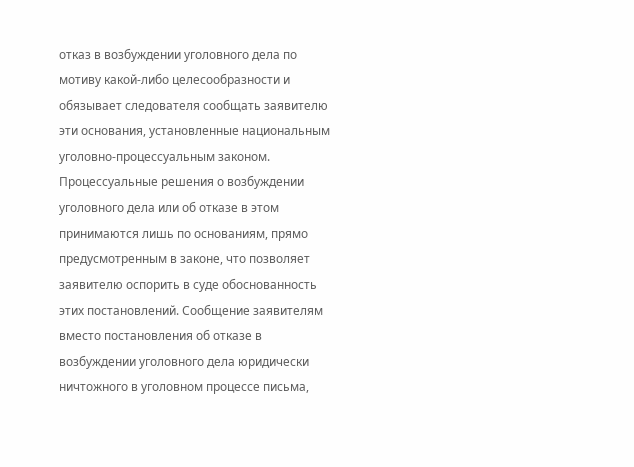отказ в возбуждении уголовного дела по мотиву какой-либо целесообразности и обязывает следователя сообщать заявителю эти основания, установленные национальным уголовно-процессуальным законом. Процессуальные решения о возбуждении уголовного дела или об отказе в этом принимаются лишь по основаниям, прямо предусмотренным в законе, что позволяет заявителю оспорить в суде обоснованность этих постановлений. Сообщение заявителям вместо постановления об отказе в возбуждении уголовного дела юридически ничтожного в уголовном процессе письма,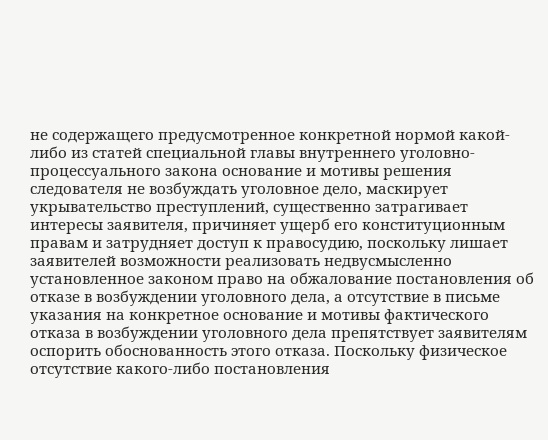не содержащего предусмотренное конкретной нормой какой-либо из статей специальной главы внутреннего уголовно-процессуального закона основание и мотивы решения следователя не возбуждать уголовное дело, маскирует укрывательство преступлений, существенно затрагивает интересы заявителя, причиняет ущерб его конституционным правам и затрудняет доступ к правосудию, поскольку лишает заявителей возможности реализовать недвусмысленно установленное законом право на обжалование постановления об отказе в возбуждении уголовного дела, а отсутствие в письме указания на конкретное основание и мотивы фактического отказа в возбуждении уголовного дела препятствует заявителям оспорить обоснованность этого отказа. Поскольку физическое отсутствие какого-либо постановления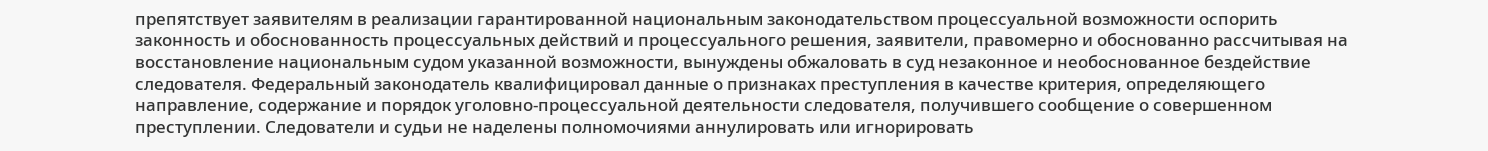препятствует заявителям в реализации гарантированной национальным законодательством процессуальной возможности оспорить законность и обоснованность процессуальных действий и процессуального решения, заявители, правомерно и обоснованно рассчитывая на восстановление национальным судом указанной возможности, вынуждены обжаловать в суд незаконное и необоснованное бездействие следователя. Федеральный законодатель квалифицировал данные о признаках преступления в качестве критерия, определяющего направление, содержание и порядок уголовно-процессуальной деятельности следователя, получившего сообщение о совершенном преступлении. Следователи и судьи не наделены полномочиями аннулировать или игнорировать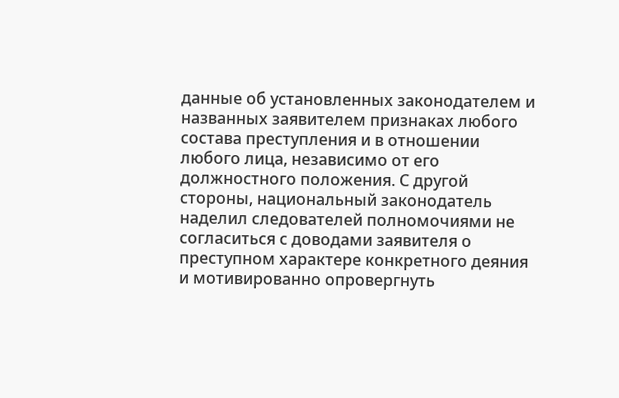данные об установленных законодателем и названных заявителем признаках любого состава преступления и в отношении любого лица, независимо от его должностного положения. С другой стороны, национальный законодатель наделил следователей полномочиями не согласиться с доводами заявителя о преступном характере конкретного деяния и мотивированно опровергнуть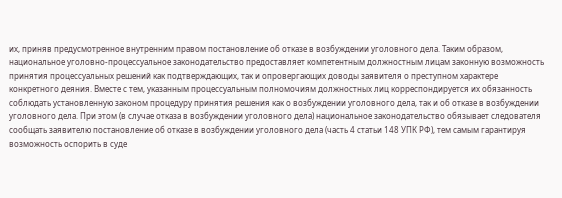их, приняв предусмотренное внутренним правом постановление об отказе в возбуждении уголовного дела. Таким образом, национальное уголовно-процессуальное законодательство предоставляет компетентным должностным лицам законную возможность принятия процессуальных решений как подтверждающих, так и опровергающих доводы заявителя о преступном характере конкретного деяния. Вместе с тем, указанным процессуальным полномочиям должностных лиц корреспондируется их обязанность соблюдать установленную законом процедуру принятия решения как о возбуждении уголовного дела, так и об отказе в возбуждении уголовного дела. При этом (в случае отказа в возбуждении уголовного дела) национальное законодательство обязывает следователя сообщать заявителю постановление об отказе в возбуждении уголовного дела (часть 4 статьи 148 УПК РФ), тем самым гарантируя возможность оспорить в суде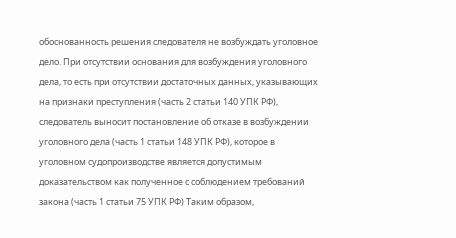обоснованность решения следователя не возбуждать уголовное дело. При отсутствии основания для возбуждения уголовного дела, то есть при отсутствии достаточных данных, указывающих на признаки преступления (часть 2 статьи 140 УПК РФ), следователь выносит постановление об отказе в возбуждении уголовного дела (часть 1 статьи 148 УПК РФ), которое в уголовном судопроизводстве является допустимым доказательством как полученное с соблюдением требований закона (часть 1 статьи 75 УПК РФ) Таким образом,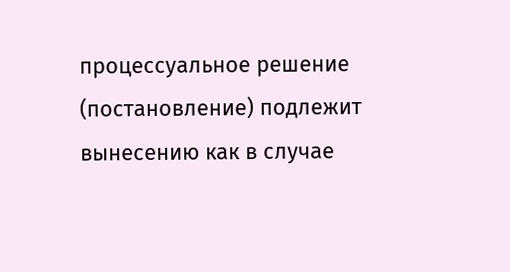процессуальное решение (постановление) подлежит вынесению как в случае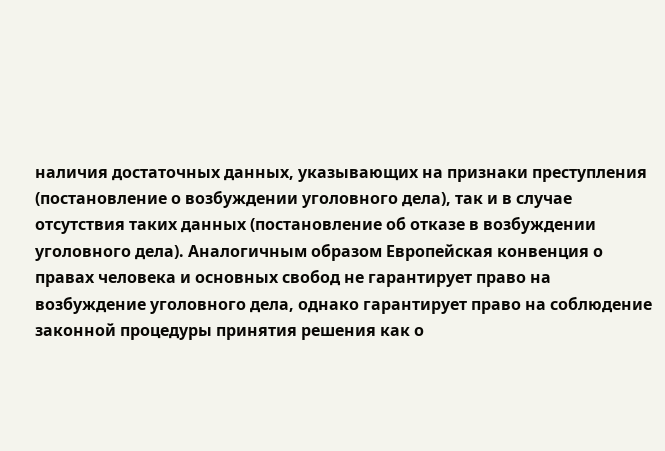наличия достаточных данных, указывающих на признаки преступления (постановление о возбуждении уголовного дела), так и в случае отсутствия таких данных (постановление об отказе в возбуждении уголовного дела). Аналогичным образом Европейская конвенция о правах человека и основных свобод не гарантирует право на возбуждение уголовного дела, однако гарантирует право на соблюдение законной процедуры принятия решения как о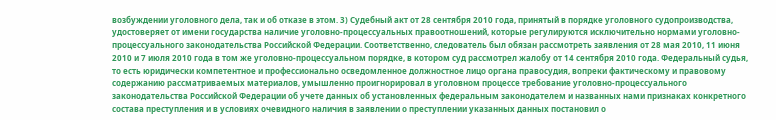возбуждении уголовного дела, так и об отказе в этом. 3) Судебный акт от 28 сентября 2010 года, принятый в порядке уголовного судопроизводства, удостоверяет от имени государства наличие уголовно-процессуальных правоотношений, которые регулируются исключительно нормами уголовно-процессуального законодательства Российской Федерации. Соответственно, следователь был обязан рассмотреть заявления от 28 мая 2010, 11 июня 2010 и 7 июля 2010 года в том же уголовно-процессуальном порядке, в котором суд рассмотрел жалобу от 14 сентября 2010 года. Федеральный судья, то есть юридически компетентное и профессионально осведомленное должностное лицо органа правосудия, вопреки фактическому и правовому содержанию рассматриваемых материалов, умышленно проигнорировал в уголовном процессе требование уголовно-процессуального законодательства Российской Федерации об учете данных об установленных федеральным законодателем и названных нами признаках конкретного состава преступления и в условиях очевидного наличия в заявлении о преступлении указанных данных постановил о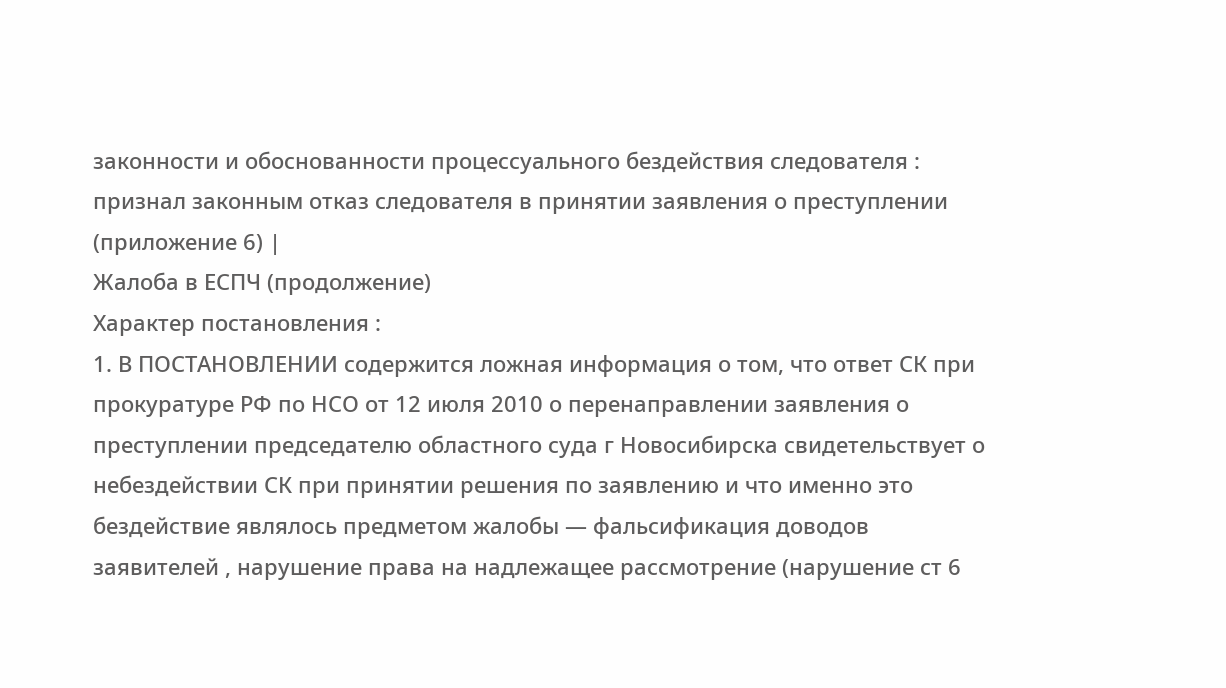законности и обоснованности процессуального бездействия следователя : признал законным отказ следователя в принятии заявления о преступлении (приложение 6) |
Жалоба в ЕСПЧ (продолжение)
Характер постановления :
1. В ПОСТАНОВЛЕНИИ содержится ложная информация о том, что ответ СК при прокуратуре РФ по НСО от 12 июля 2010 о перенаправлении заявления о преступлении председателю областного суда г Новосибирска свидетельствует о небездействии СК при принятии решения по заявлению и что именно это бездействие являлось предметом жалобы — фальсификация доводов заявителей , нарушение права на надлежащее рассмотрение (нарушение ст 6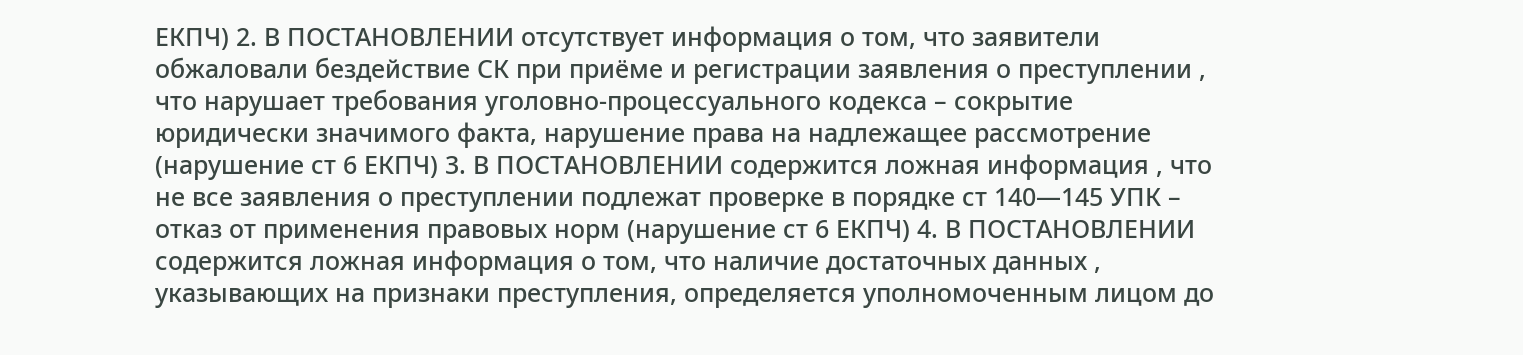ЕКПЧ) 2. В ПОСТАНОВЛЕНИИ отсутствует информация о том, что заявители обжаловали бездействие СК при приёме и регистрации заявления о преступлении , что нарушает требования уголовно-процессуального кодекса – сокрытие юридически значимого факта, нарушение права на надлежащее рассмотрение (нарушение ст 6 ЕКПЧ) 3. В ПОСТАНОВЛЕНИИ содержится ложная информация , что не все заявления о преступлении подлежат проверке в порядке ст 140—145 УПК – отказ от применения правовых норм (нарушение ст 6 ЕКПЧ) 4. В ПОСТАНОВЛЕНИИ содержится ложная информация о том, что наличие достаточных данных , указывающих на признаки преступления, определяется уполномоченным лицом до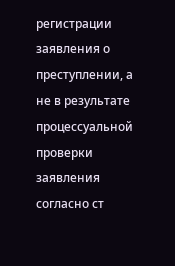регистрации заявления о преступлении, а не в результате процессуальной проверки заявления согласно ст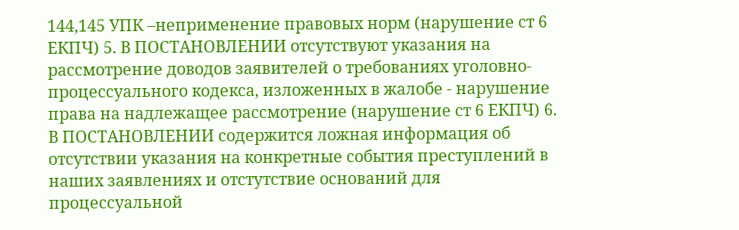144,145 УПК –неприменение правовых норм (нарушение ст 6 ЕКПЧ) 5. В ПОСТАНОВЛЕНИИ отсутствуют указания на рассмотрение доводов заявителей о требованиях уголовно-процессуального кодекса, изложенных в жалобе - нарушение права на надлежащее рассмотрение (нарушение ст 6 ЕКПЧ) 6. В ПОСТАНОВЛЕНИИ содержится ложная информация об отсутствии указания на конкретные события преступлений в наших заявлениях и отстутствие оснований для процессуальной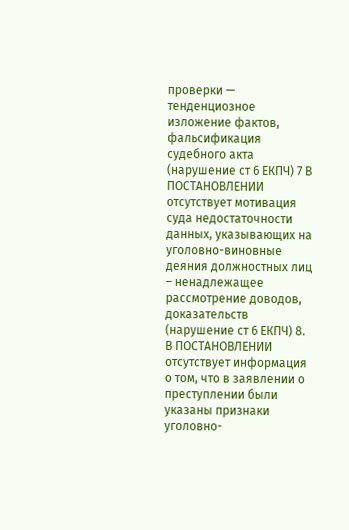проверки — тенденциозное изложение фактов, фальсификация судебного акта (нарушение ст 6 ЕКПЧ) 7 В ПОСТАНОВЛЕНИИ отсутствует мотивация суда недостаточности данных, указывающих на уголовно-виновные деяния должностных лиц – ненадлежащее рассмотрение доводов, доказательств (нарушение ст 6 ЕКПЧ) 8. В ПОСТАНОВЛЕНИИ отсутствует информация о том, что в заявлении о преступлении были указаны признаки уголовно-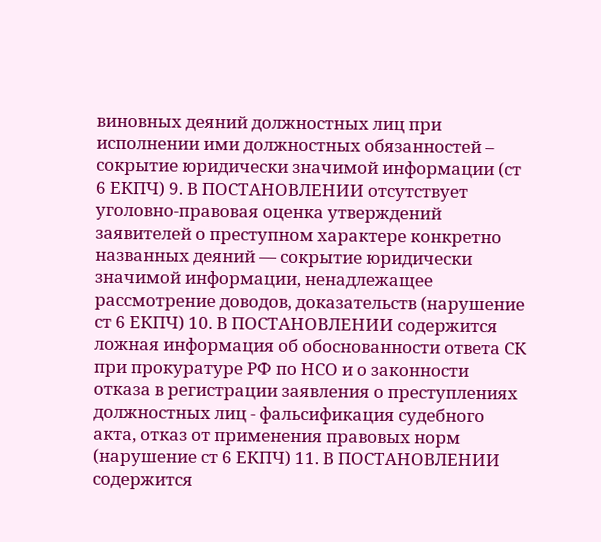виновных деяний должностных лиц при исполнении ими должностных обязанностей – сокрытие юридически значимой информации (ст 6 ЕКПЧ) 9. В ПОСТАНОВЛЕНИИ отсутствует уголовно-правовая оценка утверждений заявителей о преступном характере конкретно названных деяний — сокрытие юридически значимой информации, ненадлежащее рассмотрение доводов, доказательств (нарушение ст 6 ЕКПЧ) 10. В ПОСТАНОВЛЕНИИ содержится ложная информация об обоснованности ответа СК при прокуратуре РФ по НСО и о законности отказа в регистрации заявления о преступлениях должностных лиц - фальсификация судебного акта, отказ от применения правовых норм (нарушение ст 6 ЕКПЧ) 11. В ПОСТАНОВЛЕНИИ содержится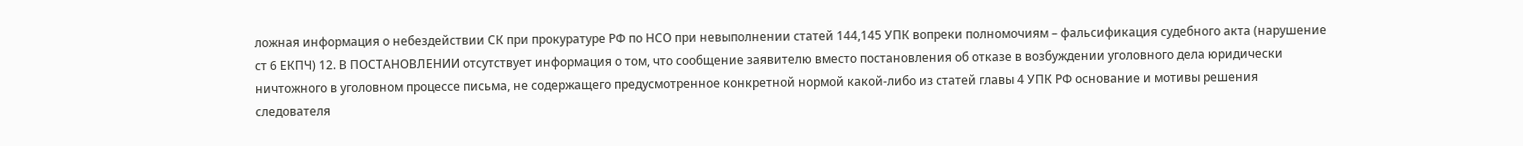ложная информация о небездействии СК при прокуратуре РФ по НСО при невыполнении статей 144,145 УПК вопреки полномочиям – фальсификация судебного акта (нарушение ст 6 ЕКПЧ) 12. В ПОСТАНОВЛЕНИИ отсутствует информация о том, что сообщение заявителю вместо постановления об отказе в возбуждении уголовного дела юридически ничтожного в уголовном процессе письма, не содержащего предусмотренное конкретной нормой какой-либо из статей главы 4 УПК РФ основание и мотивы решения следователя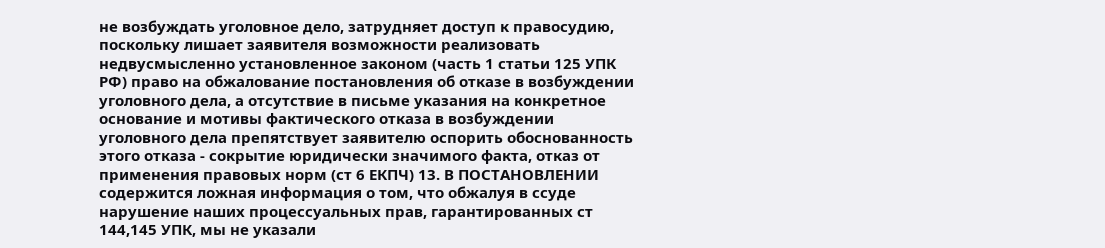не возбуждать уголовное дело, затрудняет доступ к правосудию, поскольку лишает заявителя возможности реализовать недвусмысленно установленное законом (часть 1 статьи 125 УПК РФ) право на обжалование постановления об отказе в возбуждении уголовного дела, а отсутствие в письме указания на конкретное основание и мотивы фактического отказа в возбуждении уголовного дела препятствует заявителю оспорить обоснованность этого отказа - сокрытие юридически значимого факта, отказ от применения правовых норм (ст 6 ЕКПЧ) 13. В ПОСТАНОВЛЕНИИ содержится ложная информация о том, что обжалуя в ссуде нарушение наших процессуальных прав, гарантированных ст 144,145 УПК, мы не указали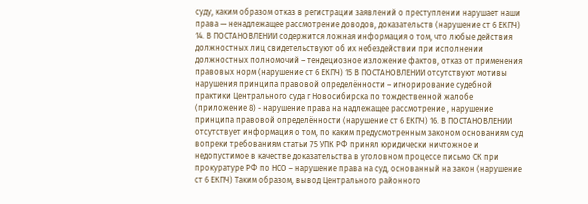суду, каким образом отказ в регистрации заявлений о преступлении нарушает наши права — ненадлежащее рассмотрение доводов, доказательств (нарушение ст 6 ЕКПЧ) 14. В ПОСТАНОВЛЕНИИ содержится ложная информация о том, что любые действия должностных лиц свидетельствуют об их небездействии при исполнении должностных полномочий – тендециозное изложение фактов, отказ от применения правовых норм (нарушение ст 6 ЕКПЧ) 15 В ПОСТАНОВЛЕНИИ отсутствуют мотивы нарушения принципа правовой определённости – игнорирование судебной практики Центрального суда г Новосибирска по тождественной жалобе (приложение 8) - нарушение права на надлежащее рассмотрение , нарушение принципа правовой определённости (нарушение ст 6 ЕКПЧ) 16. В ПОСТАНОВЛЕНИИ отсутствует информация о том, по каким предусмотренным законом основаниям суд вопреки требованиям статьи 75 УПК РФ принял юридически ничтожное и недопустимое в качестве доказательства в уголовном процессе письмо СК при прокуратуре РФ по НСО – нарушение права на суд, основанный на закон (нарушение ст 6 ЕКПЧ) Таким образом, вывод Центрального районного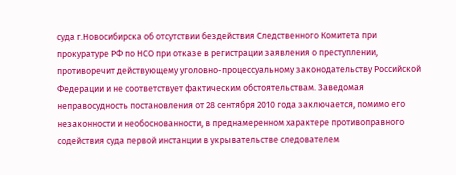суда г.Новосибирска об отсутствии бездействия Следственного Комитета при прокуратуре РФ по НСО при отказе в регистрации заявления о преступлении, противоречит действующему уголовно-процессуальному законодательству Российской Федерации и не соответствует фактическим обстоятельствам. Заведомая неправосудность постановления от 28 сентября 2010 года заключается, помимо его незаконности и необоснованности, в преднамеренном характере противоправного содействия суда первой инстанции в укрывательстве следователем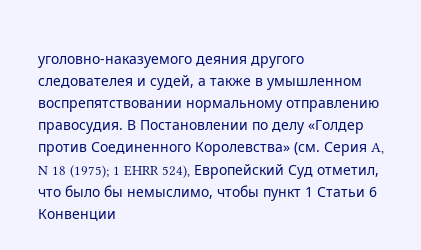уголовно-наказуемого деяния другого следователея и судей, а также в умышленном воспрепятствовании нормальному отправлению правосудия. В Постановлении по делу «Голдер против Соединенного Королевства» (см. Серия A, N 18 (1975); 1 EHRR 524), Европейский Суд отметил, что было бы немыслимо, чтобы пункт 1 Статьи 6 Конвенции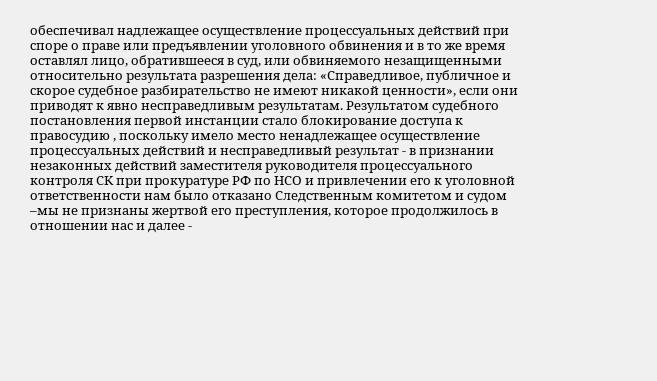обеспечивал надлежащее осуществление процессуальных действий при споре о праве или предъявлении уголовного обвинения и в то же время оставлял лицо, обратившееся в суд, или обвиняемого незащищенными относительно результата разрешения дела: «Справедливое, публичное и скорое судебное разбирательство не имеют никакой ценности», если они приводят к явно несправедливым результатам. Результатом судебного постановления первой инстанции стало блокирование доступа к правосудию , поскольку имело место ненадлежащее осуществление процессуальных действий и несправедливый результат - в признании незаконных действий заместителя руководителя процессуального контроля СК при прокуратуре РФ по НСО и привлечении его к уголовной ответственности нам было отказано Следственным комитетом и судом –мы не признаны жертвой его преступления, которое продолжилось в отношении нас и далее -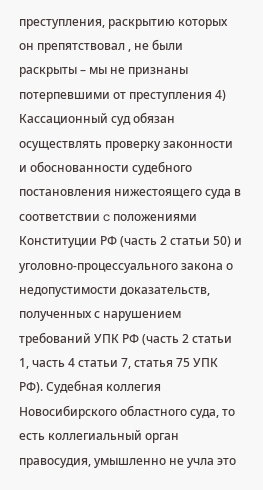преступления, раскрытию которых он препятствовал , не были раскрыты – мы не признаны потерпевшими от преступления 4) Кассационный суд обязан осуществлять проверку законности и обоснованности судебного постановления нижестоящего суда в соответствии c положениями Конституции РФ (часть 2 статьи 50) и уголовно-процессуального закона о недопустимости доказательств, полученных с нарушением требований УПК РФ (часть 2 статьи 1, часть 4 статьи 7, статья 75 УПК РФ). Судебная коллегия Новосибирского областного суда, то есть коллегиальный орган правосудия, умышленно не учла это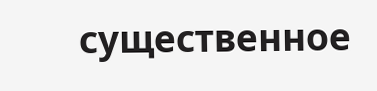существенное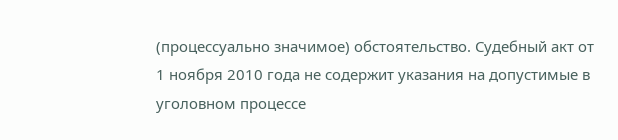(процессуально значимое) обстоятельство. Cудебный акт от 1 ноября 2010 года не содержит указания на допустимые в уголовном процессе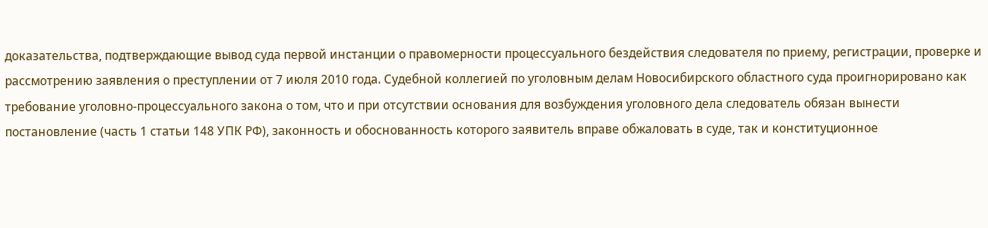доказательства, подтверждающие вывод суда первой инстанции о правомерности процессуального бездействия следователя по приему, регистрации, проверке и рассмотрению заявления о преступлении от 7 июля 2010 года. Судебной коллегией по уголовным делам Новосибирского областного суда проигнорировано как требование уголовно-процессуального закона о том, что и при отсутствии основания для возбуждения уголовного дела следователь обязан вынести постановление (часть 1 статьи 148 УПК РФ), законность и обоснованность которого заявитель вправе обжаловать в суде, так и конституционное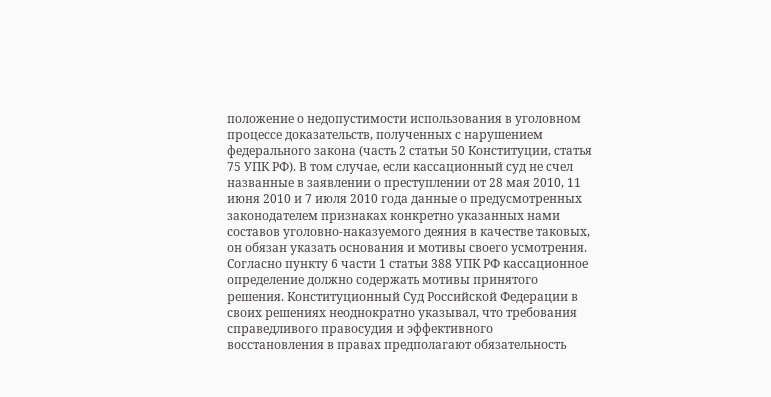положение о недопустимости использования в уголовном процессе доказательств, полученных с нарушением федерального закона (часть 2 статьи 50 Конституции, статья 75 УПК РФ). В том случае, если кассационный суд не счел названные в заявлении о преступлении от 28 мая 2010, 11 июня 2010 и 7 июля 2010 года данные о предусмотренных законодателем признаках конкретно указанных нами составов уголовно-наказуемого деяния в качестве таковых, он обязан указать основания и мотивы своего усмотрения. Согласно пункту 6 части 1 статьи 388 УПК РФ кассационное определение должно содержать мотивы принятого решения. Конституционный Суд Российской Федерации в своих решениях неоднократно указывал, что требования справедливого правосудия и эффективного восстановления в правах предполагают обязательность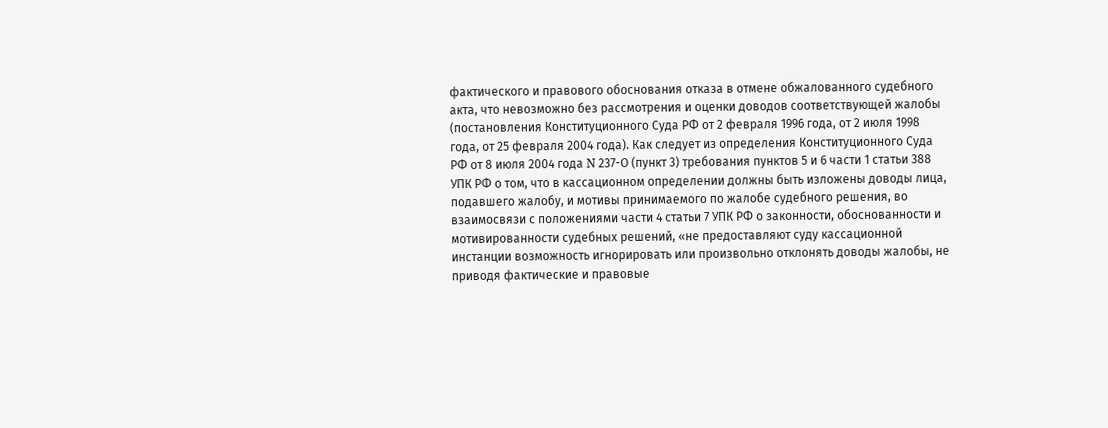фактического и правового обоснования отказа в отмене обжалованного судебного акта, что невозможно без рассмотрения и оценки доводов соответствующей жалобы (постановления Конституционного Суда РФ от 2 февраля 1996 года, от 2 июля 1998 года, от 25 февраля 2004 года). Как следует из определения Конституционного Суда РФ от 8 июля 2004 года N 237-О (пункт 3) требования пунктов 5 и 6 части 1 статьи 388 УПК РФ о том, что в кассационном определении должны быть изложены доводы лица, подавшего жалобу, и мотивы принимаемого по жалобе судебного решения, во взаимосвязи с положениями части 4 статьи 7 УПК РФ о законности, обоснованности и мотивированности судебных решений, «не предоставляют суду кассационной инстанции возможность игнорировать или произвольно отклонять доводы жалобы, не приводя фактические и правовые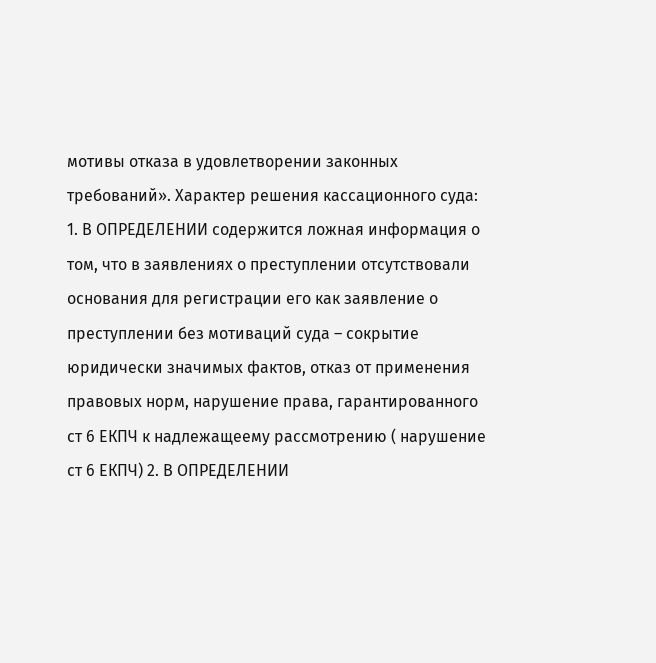мотивы отказа в удовлетворении законных требований». Характер решения кассационного суда: 1. В ОПРЕДЕЛЕНИИ содержится ложная информация о том, что в заявлениях о преступлении отсутствовали основания для регистрации его как заявление о преступлении без мотиваций суда – сокрытие юридически значимых фактов, отказ от применения правовых норм, нарушение права, гарантированного ст 6 ЕКПЧ к надлежащеему рассмотрению ( нарушение ст 6 ЕКПЧ) 2. В ОПРЕДЕЛЕНИИ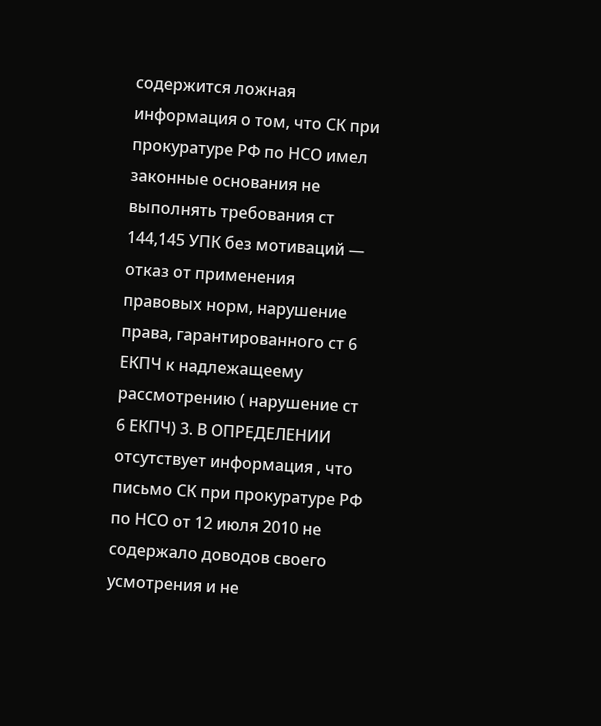содержится ложная информация о том, что СК при прокуратуре РФ по НСО имел законные основания не выполнять требования ст 144,145 УПК без мотиваций — отказ от применения правовых норм, нарушение права, гарантированного ст 6 ЕКПЧ к надлежащеему рассмотрению ( нарушение ст 6 ЕКПЧ) 3. В ОПРЕДЕЛЕНИИ отсутствует информация , что письмо СК при прокуратуре РФ по НСО от 12 июля 2010 не содержало доводов своего усмотрения и не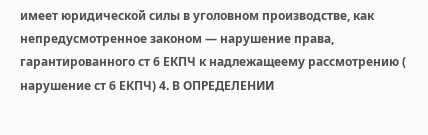имеет юридической силы в уголовном производстве, как непредусмотренное законом — нарушение права, гарантированного ст 6 ЕКПЧ к надлежащеему рассмотрению ( нарушение ст 6 ЕКПЧ) 4. В ОПРЕДЕЛЕНИИ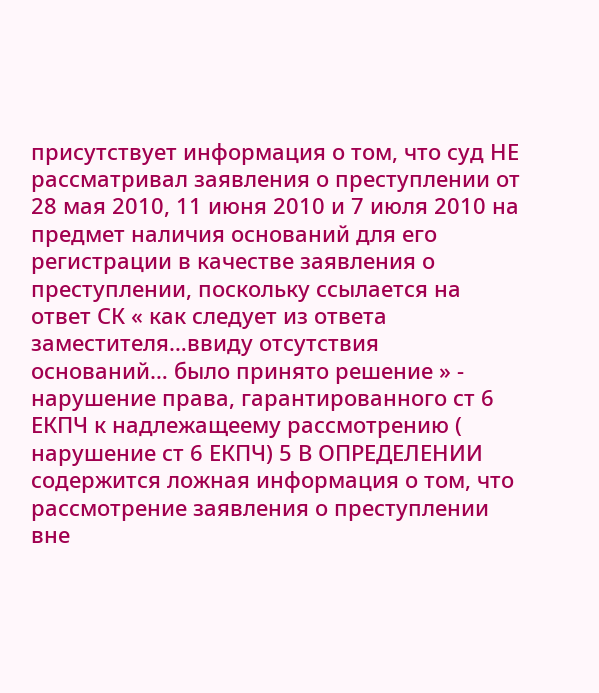присутствует информация о том, что суд НЕ рассматривал заявления о преступлении от 28 мая 2010, 11 июня 2010 и 7 июля 2010 на предмет наличия оснований для его регистрации в качестве заявления о преступлении, поскольку ссылается на ответ СК « как следует из ответа заместителя…ввиду отсутствия оснований… было принято решение » - нарушение права, гарантированного ст 6 ЕКПЧ к надлежащеему рассмотрению ( нарушение ст 6 ЕКПЧ) 5 В ОПРЕДЕЛЕНИИ содержится ложная информация о том, что рассмотрение заявления о преступлении вне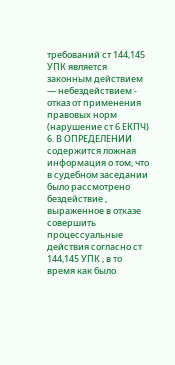требований ст 144,145 УПК является законным действием — небездействием - отказ от применения правовых норм (нарушение ст 6 ЕКПЧ) 6. В ОПРЕДЕЛЕНИИ содержится ложная информация о том, что в судебном заседании было рассмотрено бездействие , выраженное в отказе совершить процессуальные действия согласно ст 144,145 УПК , в то время как было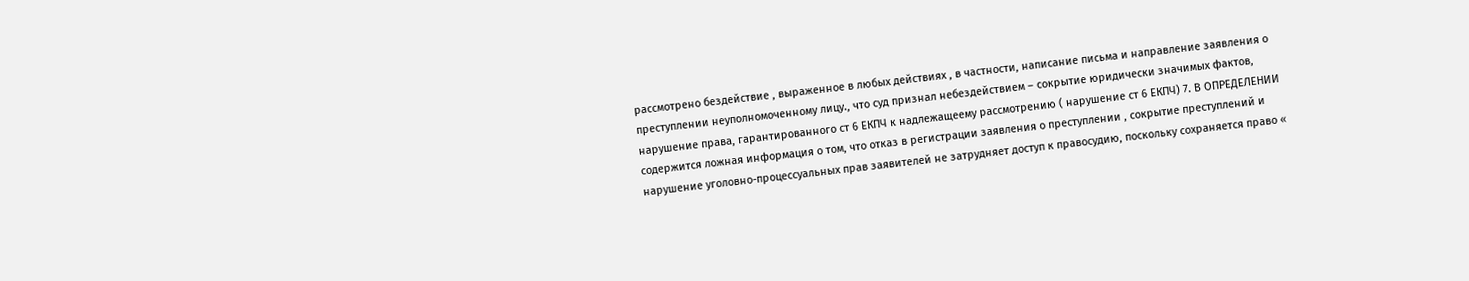рассмотрено бездействие , выраженное в любых действиях , в частности, написание письма и направление заявления о преступлении неуполномоченному лицу., что суд признал небездействием – сокрытие юридически значимых фактов, нарушение права, гарантированного ст 6 ЕКПЧ к надлежащеему рассмотрению ( нарушение ст 6 ЕКПЧ) 7. В ОПРЕДЕЛЕНИИ содержится ложная информация о том, что отказ в регистрации заявления о преступлении , сокрытие преступлений и нарушение уголовно-процессуальных прав заявителей не затрудняет доступ к правосудию, поскольку сохраняется право «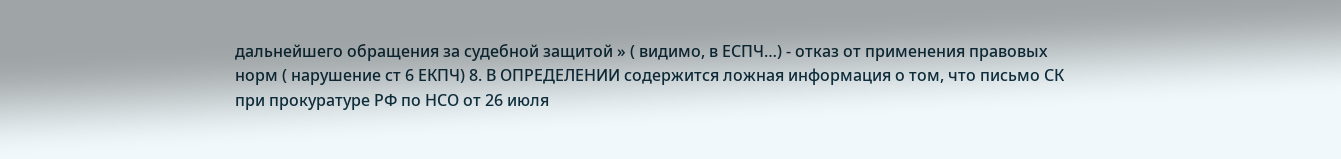дальнейшего обращения за судебной защитой » ( видимо, в ЕСПЧ…) - отказ от применения правовых норм ( нарушение ст 6 ЕКПЧ) 8. В ОПРЕДЕЛЕНИИ содержится ложная информация о том, что письмо СК при прокуратуре РФ по НСО от 26 июля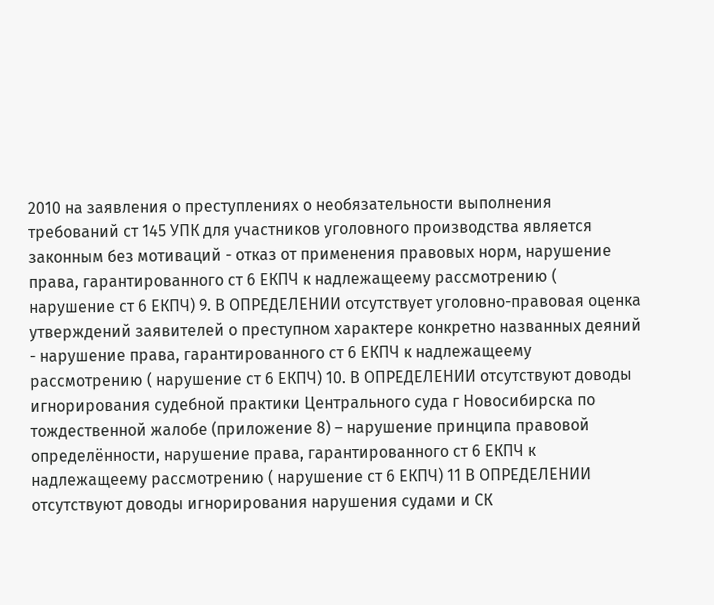2010 на заявления о преступлениях о необязательности выполнения требований ст 145 УПК для участников уголовного производства является законным без мотиваций - отказ от применения правовых норм, нарушение права, гарантированного ст 6 ЕКПЧ к надлежащеему рассмотрению ( нарушение ст 6 ЕКПЧ) 9. В ОПРЕДЕЛЕНИИ отсутствует уголовно-правовая оценка утверждений заявителей о преступном характере конкретно названных деяний - нарушение права, гарантированного ст 6 ЕКПЧ к надлежащеему рассмотрению ( нарушение ст 6 ЕКПЧ) 10. В ОПРЕДЕЛЕНИИ отсутствуют доводы игнорирования судебной практики Центрального суда г Новосибирска по тождественной жалобе (приложение 8) – нарушение принципа правовой определённости, нарушение права, гарантированного ст 6 ЕКПЧ к надлежащеему рассмотрению ( нарушение ст 6 ЕКПЧ) 11 В ОПРЕДЕЛЕНИИ отсутствуют доводы игнорирования нарушения судами и СК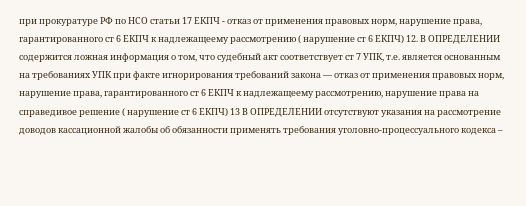при прокуратуре РФ по НСО статьи 17 ЕКПЧ - отказ от применения правовых норм, нарушение права, гарантированного ст 6 ЕКПЧ к надлежащеему рассмотрению ( нарушение ст 6 ЕКПЧ) 12. В ОПРЕДЕЛЕНИИ содержится ложная информация о том, что судебный акт соответствует ст 7 УПК, т.е. является основанным на требованиях УПК при факте игнорирования требований закона — отказ от применения правовых норм, нарушение права, гарантированного ст 6 ЕКПЧ к надлежащеему рассмотрению, нарушение права на справедивое решение ( нарушение ст 6 ЕКПЧ) 13 В ОПРЕДЕЛЕНИИ отсутствуют указания на рассмотрение доводов кассационной жалобы об обязанности применять требования уголовно-процессуального кодекса –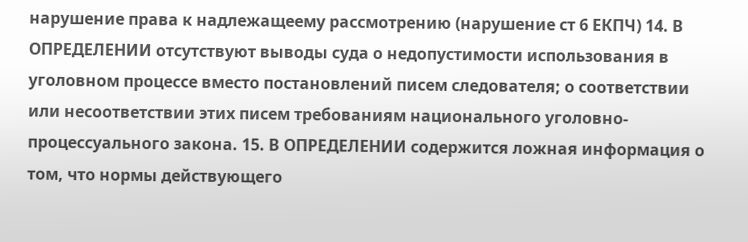нарушение права к надлежащеему рассмотрению (нарушение ст 6 ЕКПЧ) 14. В ОПРЕДЕЛЕНИИ отсутствуют выводы суда о недопустимости использования в уголовном процессе вместо постановлений писем следователя; о соответствии или несоответствии этих писем требованиям национального уголовно-процессуального закона. 15. В ОПРЕДЕЛЕНИИ содержится ложная информация о том, что нормы действующего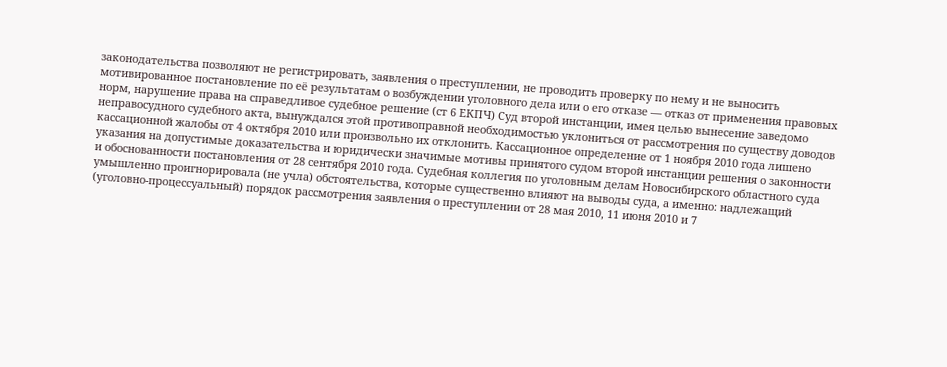законодательства позволяют не регистрировать, заявления о преступлении, не проводить проверку по нему и не выносить мотивированное постановление по её результатам о возбуждении уголовного дела или о его отказе — отказ от применения правовых норм, нарушение права на справедливое судебное решение (ст 6 ЕКПЧ) Суд второй инстанции, имея целью вынесение заведомо неправосудного судебного акта, вынуждался этой противоправной необходимостью уклониться от рассмотрения по существу доводов кассационной жалобы от 4 октября 2010 или произвольно их отклонить. Кассационное определение от 1 ноября 2010 года лишено указания на допустимые доказательства и юридически значимые мотивы принятого судом второй инстанции решения о законности и обоснованности постановления от 28 сентября 2010 года. Судебная коллегия по уголовным делам Новосибирского областного суда умышленно проигнорировала (не учла) обстоятельства, которые существенно влияют на выводы суда, а именно: надлежащий (уголовно-процессуальный) порядок рассмотрения заявления о преступлении от 28 мая 2010, 11 июня 2010 и 7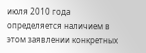июля 2010 года определяется наличием в этом заявлении конкретных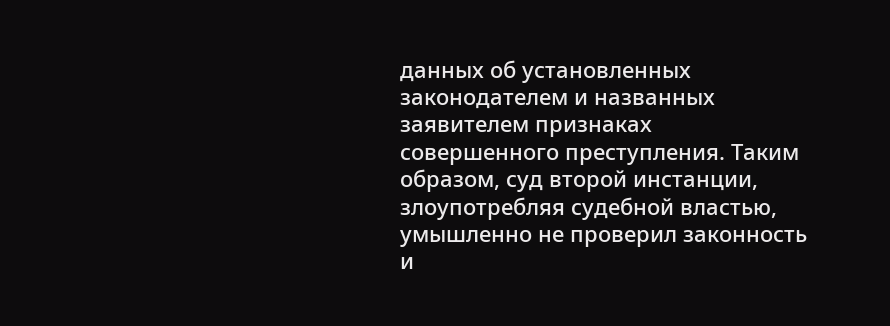данных об установленных законодателем и названных заявителем признаках совершенного преступления. Таким образом, суд второй инстанции, злоупотребляя судебной властью, умышленно не проверил законность и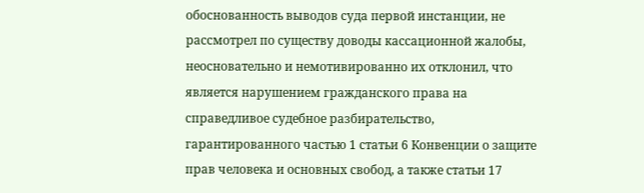обоснованность выводов суда первой инстанции, не рассмотрел по существу доводы кассационной жалобы, неосновательно и немотивированно их отклонил, что является нарушением гражданского права на справедливое судебное разбирательство, гарантированного частью 1 статьи 6 Конвенции о защите прав человека и основных свобод, а также статьи 17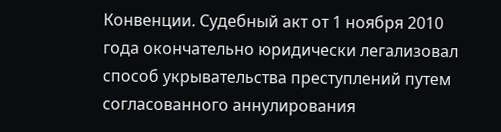Конвенции. Судебный акт от 1 ноября 2010 года окончательно юридически легализовал способ укрывательства преступлений путем согласованного аннулирования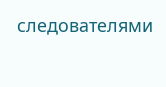следователями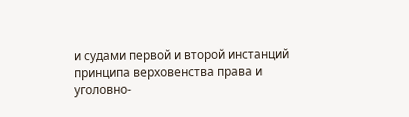и судами первой и второй инстанций принципа верховенства права и уголовно-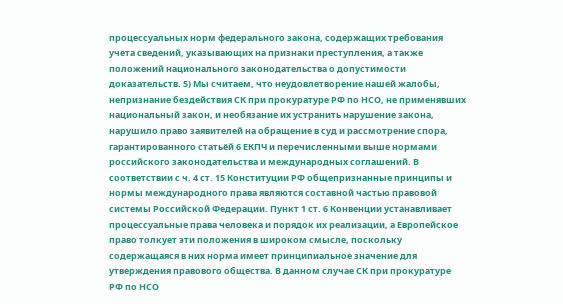процессуальных норм федерального закона, содержащих требования учета сведений, указывающих на признаки преступления, а также положений национального законодательства о допустимости доказательств. 5) Мы считаем, что неудовлетворение нашей жалобы, непризнание бездействия СК при прокуратуре РФ по НСО, не применявших национальный закон, и необязание их устранить нарушение закона, нарушило право заявителей на обращение в суд и рассмотрение спора, гарантированного статьёй 6 ЕКПЧ и перечисленными выше нормами российского законодательства и международных соглашений. В соответствии с ч. 4 ст. 15 Конституции РФ общепризнанные принципы и нормы международного права являются составной частью правовой системы Российской Федерации. Пункт 1 ст. 6 Конвенции устанавливает процессуальные права человека и порядок их реализации, а Европейское право толкует эти положения в широком смысле, поскольку содержащаяся в них норма имеет принципиальное значение для утверждения правового общества. В данном случае CК при прокуратуре РФ по НСО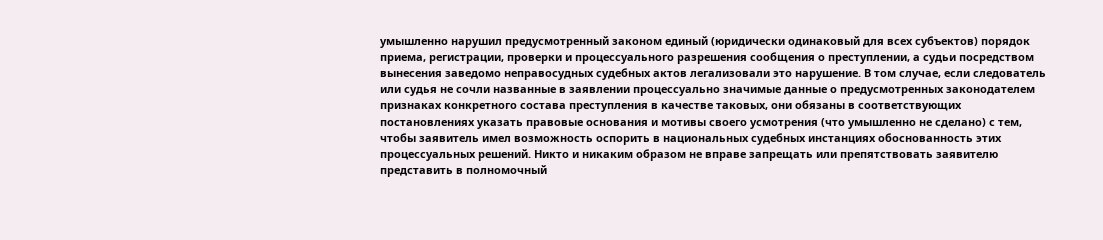умышленно нарушил предусмотренный законом единый (юридически одинаковый для всех субъектов) порядок приема, регистрации, проверки и процессуального разрешения сообщения о преступлении, а судьи посредством вынесения заведомо неправосудных судебных актов легализовали это нарушение. В том случае, если следователь или судья не сочли названные в заявлении процессуально значимые данные о предусмотренных законодателем признаках конкретного состава преступления в качестве таковых, они обязаны в соответствующих постановлениях указать правовые основания и мотивы своего усмотрения (что умышленно не сделано) с тем, чтобы заявитель имел возможность оспорить в национальных судебных инстанциях обоснованность этих процессуальных решений. Никто и никаким образом не вправе запрещать или препятствовать заявителю представить в полномочный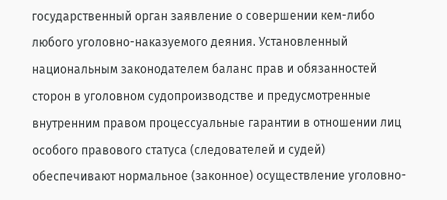государственный орган заявление о совершении кем-либо любого уголовно-наказуемого деяния. Установленный национальным законодателем баланс прав и обязанностей сторон в уголовном судопроизводстве и предусмотренные внутренним правом процессуальные гарантии в отношении лиц особого правового статуса (следователей и судей) обеспечивают нормальное (законное) осуществление уголовно-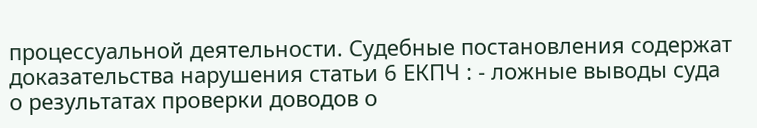процессуальной деятельности. Судебные постановления содержат доказательства нарушения статьи 6 ЕКПЧ : - ложные выводы суда о результатах проверки доводов о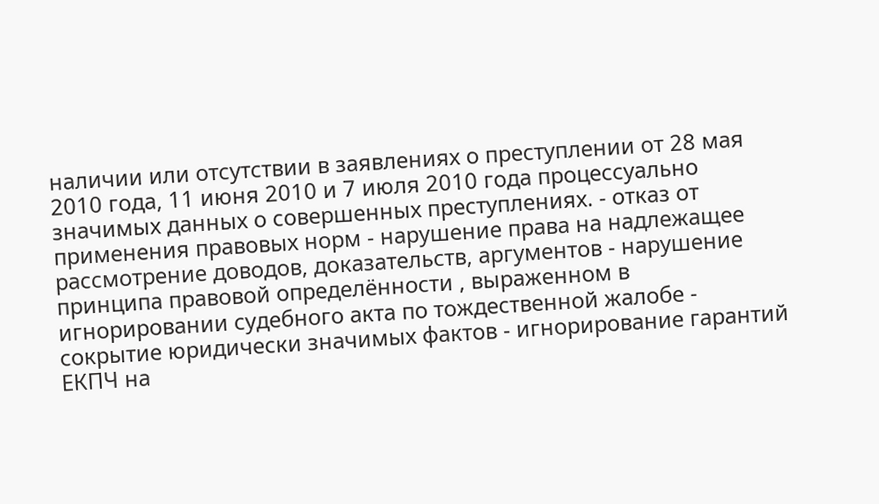наличии или отсутствии в заявлениях о преступлении от 28 мая 2010 года, 11 июня 2010 и 7 июля 2010 года процессуально значимых данных о совершенных преступлениях. - отказ от применения правовых норм - нарушение права на надлежащее рассмотрение доводов, доказательств, аргументов - нарушение принципа правовой определённости , выраженном в игнорировании судебного акта по тождественной жалобе - сокрытие юридически значимых фактов - игнорирование гарантий ЕКПЧ на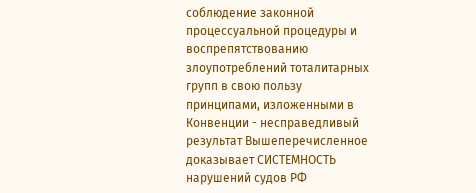соблюдение законной процессуальной процедуры и воспрепятствованию злоупотреблений тоталитарных групп в свою пользу принципами, изложенными в Конвенции - несправедливый результат Вышеперечисленное доказывает СИСТЕМНОСТЬ нарушений судов РФ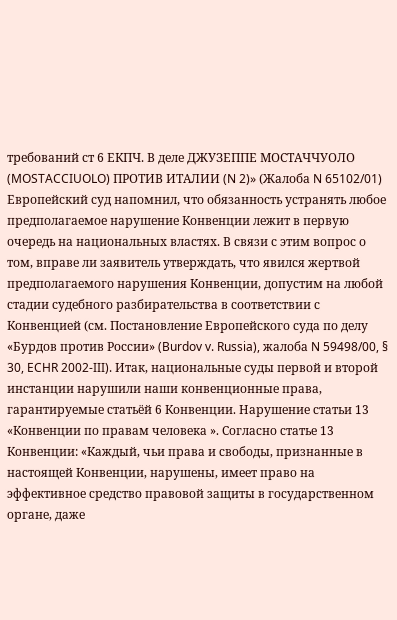требований ст 6 ЕКПЧ. В деле ДЖУЗЕППЕ МОСТАЧЧУОЛО (MOSTACCIUOLO) ПРОТИВ ИТАЛИИ (N 2)» (Жалоба N 65102/01) Европейский суд напомнил, что обязанность устранять любое предполагаемое нарушение Конвенции лежит в первую очередь на национальных властях. В связи с этим вопрос о том, вправе ли заявитель утверждать, что явился жертвой предполагаемого нарушения Конвенции, допустим на любой стадии судебного разбирательства в соответствии с Конвенцией (см. Постановление Европейского суда по делу «Бурдов против России» (Burdov v. Russia), жалоба N 59498/00, § 30, ECHR 2002-III). Итак, национальные суды первой и второй инстанции нарушили наши конвенционные права, гарантируемые статьёй 6 Конвенции. Нарушение статьи 13 «Конвенции по правам человека ». Согласно статье 13 Конвенции: «Каждый, чьи права и свободы, признанные в настоящей Конвенции, нарушены, имеет право на эффективное средство правовой защиты в государственном органе, даже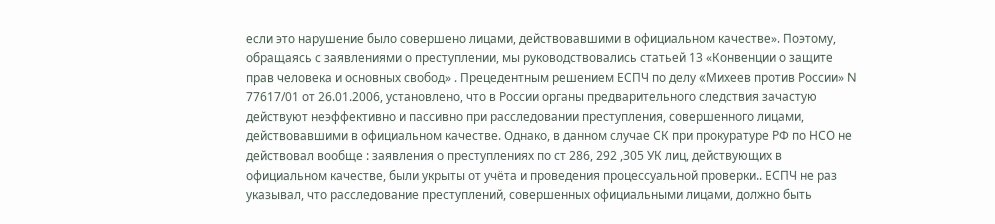если это нарушение было совершено лицами, действовавшими в официальном качестве». Поэтому, обращаясь с заявлениями о преступлении, мы руководствовались статьей 13 «Конвенции о защите прав человека и основных свобод» . Прецедентным решением ЕСПЧ по делу «Mихеев против России» N 77617/01 от 26.01.2006, установлено, что в России органы предварительного следствия зачастую действуют неэффективно и пассивно при расследовании преступления, совершенного лицами, действовавшими в официальном качестве. Однако, в данном случае СК при прокуратуре РФ по НСО не действовал вообще : заявления о преступлениях по ст 286, 292 ,305 УК лиц, действующих в официальном качестве, были укрыты от учёта и проведения процессуальной проверки.. ЕСПЧ не раз указывал, что расследование преступлений, совершенных официальными лицами, должно быть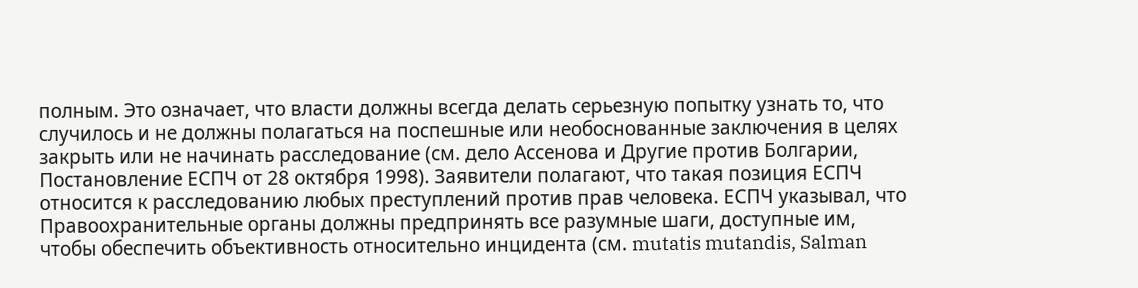полным. Это означает, что власти должны всегда делать серьезную попытку узнать то, что случилось и не должны полагаться на поспешные или необоснованные заключения в целях закрыть или не начинать расследование (см. дело Ассенова и Другие против Болгарии, Постановление ЕСПЧ от 28 октября 1998). Заявители полагают, что такая позиция ЕСПЧ относится к расследованию любых преступлений против прав человека. ЕСПЧ указывал, что Правоохранительные органы должны предпринять все разумные шаги, доступные им, чтобы обеспечить объективность относительно инцидента (см. mutatis mutandis, Salman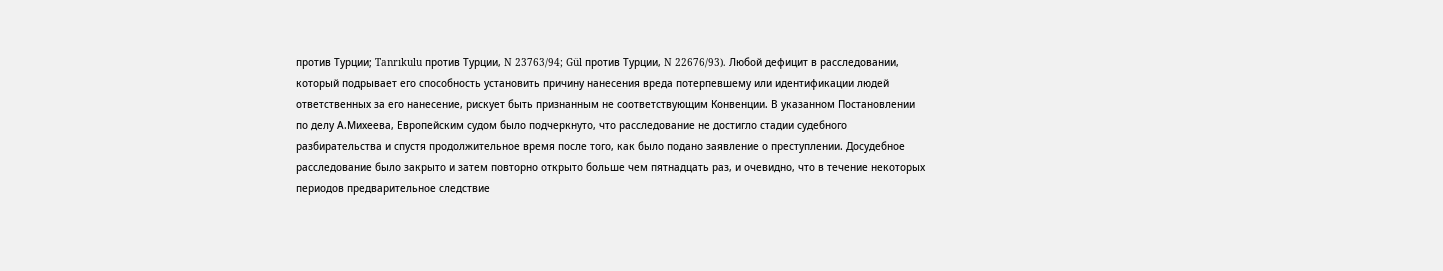против Турции; Tanrıkulu против Турции, N 23763/94; Gül против Турции, N 22676/93). Любой дефицит в расследовании, который подрывает его способность установить причину нанесения вреда потерпевшему или идентификации людей ответственных за его нанесение, рискует быть признанным не соответствующим Конвенции. В указанном Постановлении по делу А.Михеева, Европейским судом было подчеркнуто, что расследование не достигло стадии судебного разбирательства и спустя продолжительное время после того, как было подано заявление о преступлении. Досудебное расследование было закрыто и затем повторно открыто больше чем пятнадцать раз, и очевидно, что в течение некоторых периодов предварительное следствие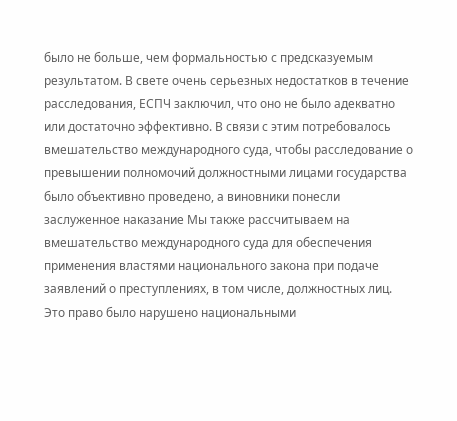было не больше, чем формальностью с предсказуемым результатом. В свете очень серьезных недостатков в течение расследования, ЕСПЧ заключил, что оно не было адекватно или достаточно эффективно. В связи с этим потребовалось вмешательство международного суда, чтобы расследование о превышении полномочий должностными лицами государства было объективно проведено, а виновники понесли заслуженное наказание Мы также рассчитываем на вмешательство международного суда для обеспечения применения властями национального закона при подаче заявлений о преступлениях, в том числе, должностных лиц. Это право было нарушено национальными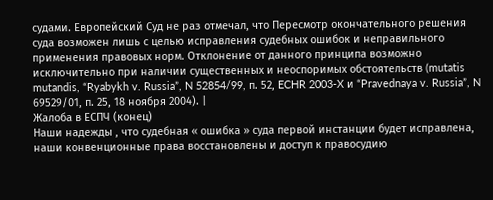судами. Европейский Суд не раз отмечал, что Пересмотр окончательного решения суда возможен лишь с целью исправления судебных ошибок и неправильного применения правовых норм. Отклонение от данного принципа возможно исключительно при наличии существенных и неоспоримых обстоятельств (mutatis mutandis, “Ryabykh v. Russia”, N 52854/99, п. 52, ECHR 2003-X и “Pravednaya v. Russia”, N 69529/01, п. 25, 18 ноября 2004). |
Жалоба в ЕСПЧ (конец)
Наши надежды , что судебная « ошибка » суда первой инстанции будет исправлена, наши конвенционные права восстановлены и доступ к правосудию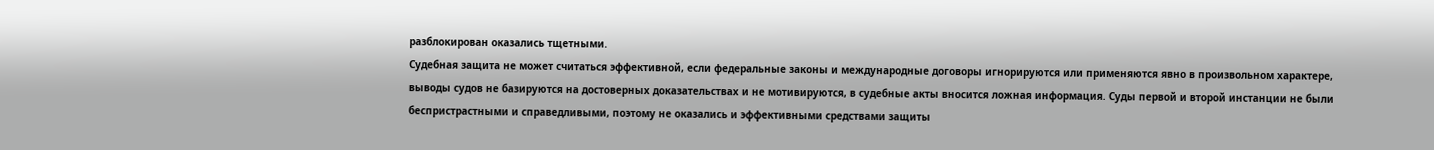разблокирован оказались тщетными.
Судебная защита не может считаться эффективной, если федеральные законы и международные договоры игнорируются или применяются явно в произвольном характере, выводы судов не базируются на достоверных доказательствах и не мотивируются, в судебные акты вносится ложная информация. Суды первой и второй инстанции не были беспристрастными и справедливыми, поэтому не оказались и эффективными средствами защиты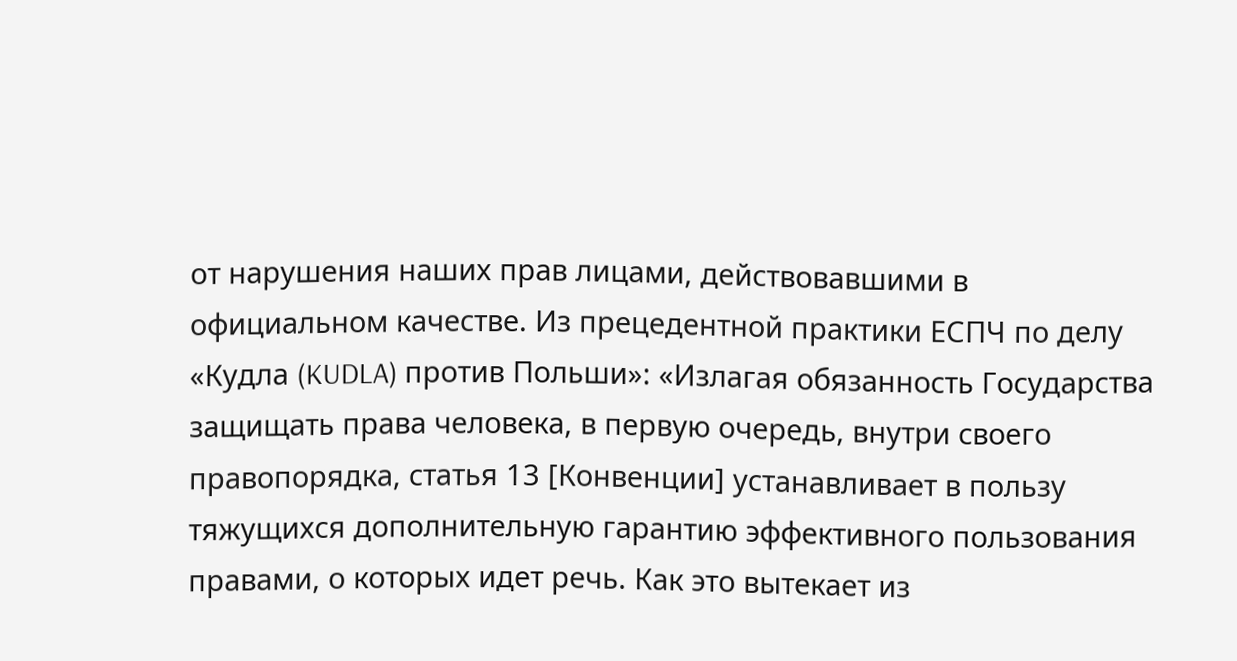от нарушения наших прав лицами, действовавшими в официальном качестве. Из прецедентной практики ЕСПЧ по делу «Кудла (KUDLA) против Польши»: «Излагая обязанность Государства защищать права человека, в первую очередь, внутри своего правопорядка, статья 13 [Конвенции] устанавливает в пользу тяжущихся дополнительную гарантию эффективного пользования правами, о которых идет речь. Как это вытекает из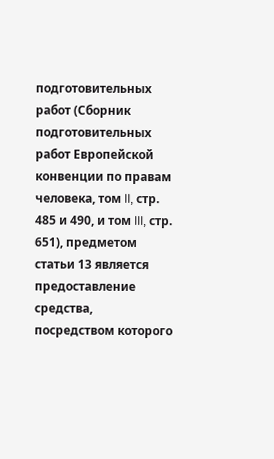подготовительных работ (Сборник подготовительных работ Европейской конвенции по правам человека, том II, стр. 485 и 490, и том III, стр. 651), предметом статьи 13 является предоставление средства, посредством которого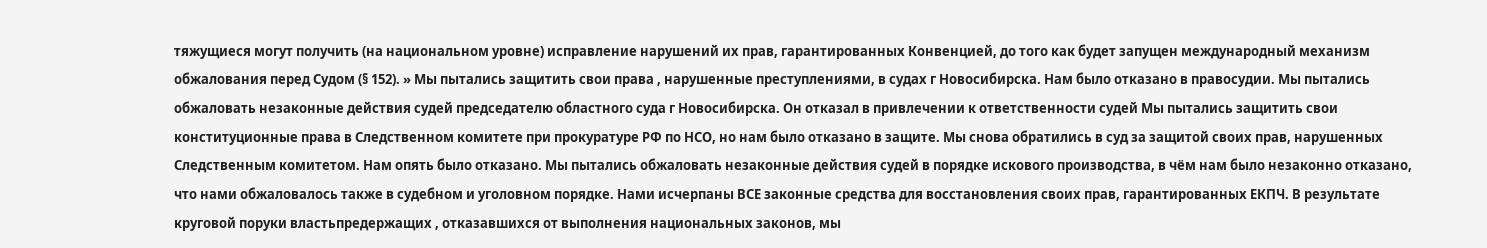тяжущиеся могут получить (на национальном уровне) исправление нарушений их прав, гарантированных Конвенцией, до того как будет запущен международный механизм обжалования перед Судом (§ 152). » Мы пытались защитить свои права , нарушенные преступлениями, в судах г Новосибирска. Нам было отказано в правосудии. Мы пытались обжаловать незаконные действия судей председателю областного суда г Новосибирска. Он отказал в привлечении к ответственности судей Мы пытались защитить свои конституционные права в Следственном комитете при прокуратуре РФ по НСО, но нам было отказано в защите. Мы снова обратились в суд за защитой своих прав, нарушенных Следственным комитетом. Нам опять было отказано. Мы пытались обжаловать незаконные действия судей в порядке искового производства, в чём нам было незаконно отказано, что нами обжаловалось также в судебном и уголовном порядке. Нами исчерпаны ВСЕ законные средства для восстановления своих прав, гарантированных ЕКПЧ. В результате круговой поруки властьпредержащих , отказавшихся от выполнения национальных законов, мы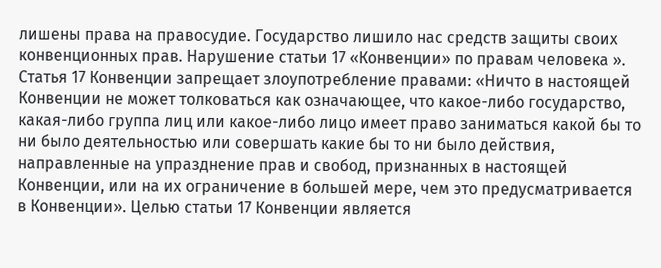лишены права на правосудие. Государство лишило нас средств защиты своих конвенционных прав. Нарушение статьи 17 «Конвенции» по правам человека ». Статья 17 Конвенции запрещает злоупотребление правами: «Ничто в настоящей Конвенции не может толковаться как означающее, что какое-либо государство, какая-либо группа лиц или какое-либо лицо имеет право заниматься какой бы то ни было деятельностью или совершать какие бы то ни было действия, направленные на упразднение прав и свобод, признанных в настоящей Конвенции, или на их ограничение в большей мере, чем это предусматривается в Конвенции». Целью статьи 17 Конвенции является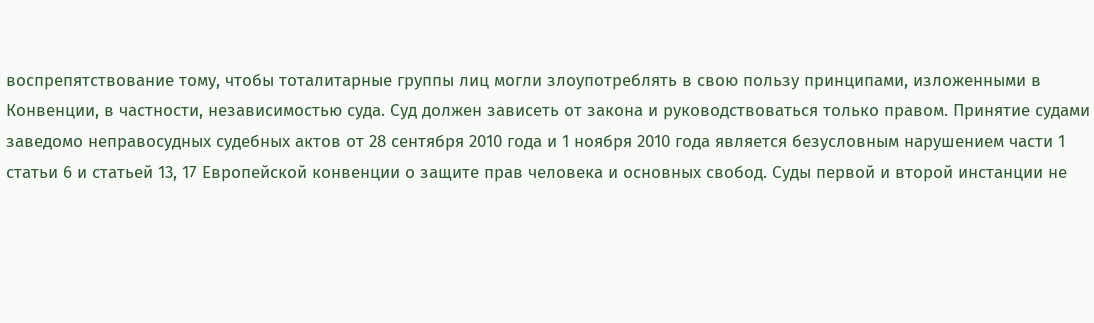воспрепятствование тому, чтобы тоталитарные группы лиц могли злоупотреблять в свою пользу принципами, изложенными в Конвенции, в частности, независимостью суда. Суд должен зависеть от закона и руководствоваться только правом. Принятие судами заведомо неправосудных судебных актов от 28 сентября 2010 года и 1 ноября 2010 года является безусловным нарушением части 1 статьи 6 и статьей 13, 17 Европейской конвенции о защите прав человека и основных свобод. Суды первой и второй инстанции не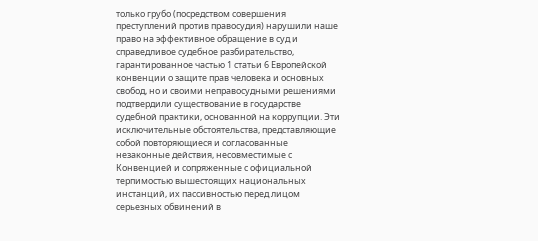только грубо (посредством совершения преступлений против правосудия) нарушили наше право на эффективное обращение в суд и справедливое судебное разбирательство, гарантированное частью 1 статьи 6 Европейской конвенции о защите прав человека и основных свобод, но и своими неправосудными решениями подтвердили существование в государстве судебной практики, основанной на коррупции. Эти исключительные обстоятельства, представляющие собой повторяющиеся и согласованные незаконные действия, несовместимые с Конвенцией и сопряженные с официальной терпимостью вышестоящих национальных инстанций, их пассивностью перед лицом серьезных обвинений в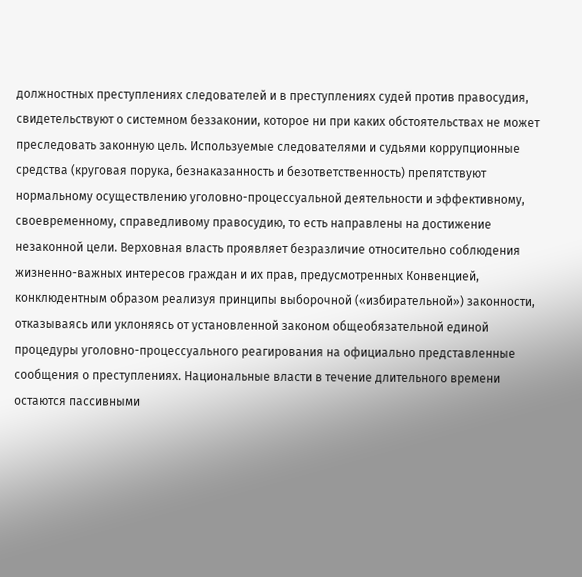должностных преступлениях следователей и в преступлениях судей против правосудия, свидетельствуют о системном беззаконии, которое ни при каких обстоятельствах не может преследовать законную цель. Используемые следователями и судьями коррупционные средства (круговая порука, безнаказанность и безответственность) препятствуют нормальному осуществлению уголовно-процессуальной деятельности и эффективному, своевременному, справедливому правосудию, то есть направлены на достижение незаконной цели. Верховная власть проявляет безразличие относительно соблюдения жизненно-важных интересов граждан и их прав, предусмотренных Конвенцией, конклюдентным образом реализуя принципы выборочной («избирательной») законности, отказываясь или уклоняясь от установленной законом общеобязательной единой процедуры уголовно-процессуального реагирования на официально представленные сообщения о преступлениях. Национальные власти в течение длительного времени остаются пассивными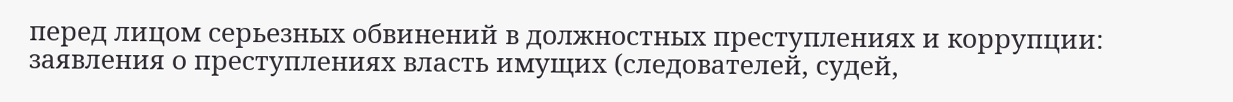перед лицом серьезных обвинений в должностных преступлениях и коррупции: заявления о преступлениях власть имущих (следователей, судей,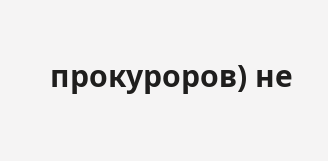прокуроров) не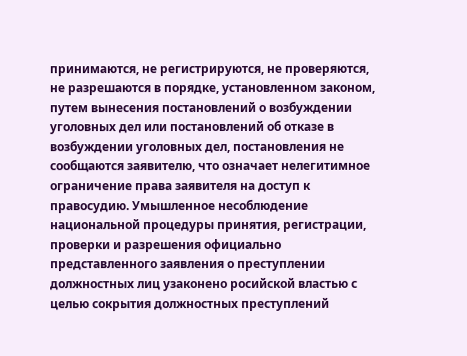принимаются, не регистрируются, не проверяются, не разрешаются в порядке, установленном законом, путем вынесения постановлений о возбуждении уголовных дел или постановлений об отказе в возбуждении уголовных дел, постановления не сообщаются заявителю, что означает нелегитимное ограничение права заявителя на доступ к правосудию. Умышленное несоблюдение национальной процедуры принятия, регистрации, проверки и разрешения официально представленного заявления о преступлении должностных лиц узаконено росийской властью с целью сокрытия должностных преступлений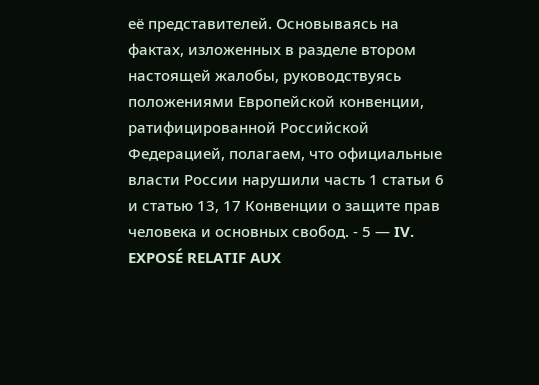её представителей. Основываясь на фактах, изложенных в разделе втором настоящей жалобы, руководствуясь положениями Европейской конвенции, ратифицированной Российской Федерацией, полагаем, что официальные власти России нарушили часть 1 статьи 6 и статью 13, 17 Конвенции о защите прав человека и основных свобод. - 5 — IV. EXPOSÉ RELATIF AUX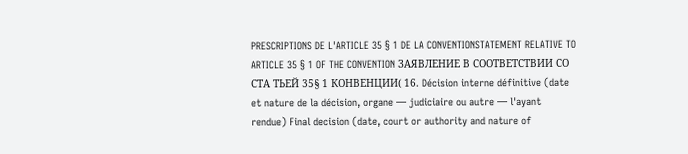PRESCRIPTIONS DE L'ARTICLE 35 § 1 DE LA CONVENTIONSTATEMENT RELATIVE TO ARTICLE 35 § 1 OF THE CONVENTION ЗАЯВЛЕНИЕ В СООТВЕТСТВИИ СО СТА ТЬЕЙ 35§ 1 КОНВЕНЦИИ( 16. Décision interne définitive (date et nature de la décision, organe — judiciaire ou autre — l'ayant rendue) Final decision (date, court or authority and nature of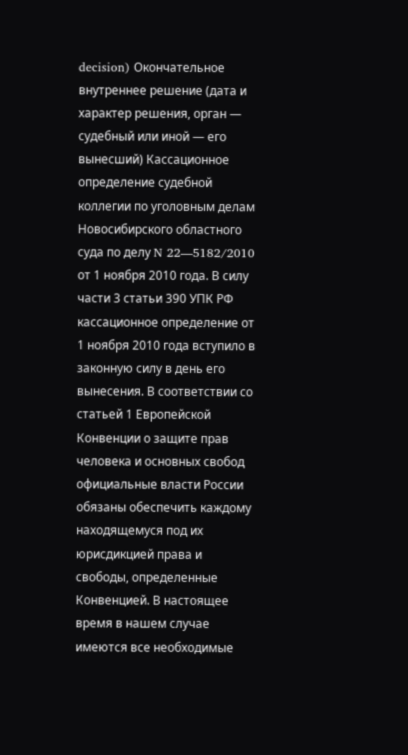decision) Окончательное внутреннее решение (дата и характер решения, орган — судебный или иной — его вынесший) Кассационное определение судебной коллегии по уголовным делам Новосибирского областного суда по делу N 22—5182/2010 от 1 ноября 2010 года. В силу части 3 статьи 390 УПК РФ кассационное определение от 1 ноября 2010 года вступило в законную силу в день его вынесения. В соответствии со статьей 1 Европейской Конвенции о защите прав человека и основных свобод официальные власти России обязаны обеспечить каждому находящемуся под их юрисдикцией права и свободы, определенные Конвенцией. В настоящее время в нашем случае имеются все необходимые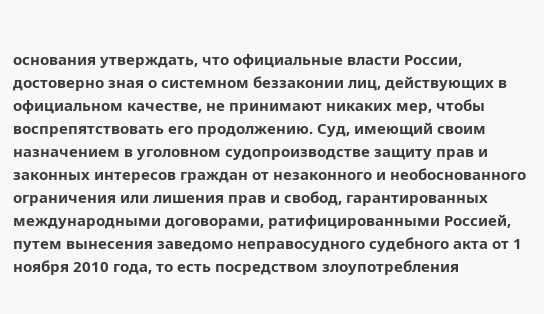основания утверждать, что официальные власти России, достоверно зная о системном беззаконии лиц, действующих в официальном качестве, не принимают никаких мер, чтобы воспрепятствовать его продолжению. Суд, имеющий своим назначением в уголовном судопроизводстве защиту прав и законных интересов граждан от незаконного и необоснованного ограничения или лишения прав и свобод, гарантированных международными договорами, ратифицированными Россией, путем вынесения заведомо неправосудного судебного акта от 1 ноября 2010 года, то есть посредством злоупотребления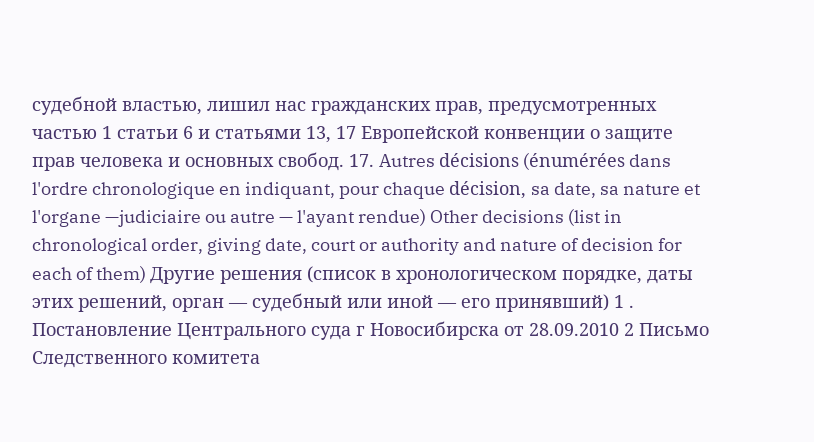судебной властью, лишил нас гражданских прав, предусмотренных частью 1 статьи 6 и статьями 13, 17 Европейской конвенции о защите прав человека и основных свобод. 17. Autres décisions (énumérées dans l'ordre chronologique en indiquant, pour chaque décision, sa date, sa nature et l'organe —judiciaire ou autre — l'ayant rendue) Other decisions (list in chronological order, giving date, court or authority and nature of decision for each of them) Другие решения (список в хронологическом порядке, даты этих решений, орган — судебный или иной — его принявший) 1 . Постановление Центрального суда г Новосибирска от 28.09.2010 2 Письмо Следственного комитета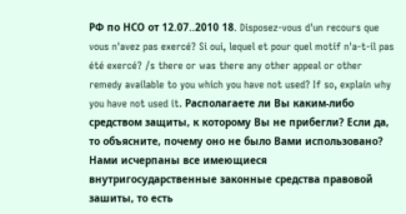РФ по НСО от 12.07..2010 18. Disposez-vous d'un recours que vous n'avez pas exercé? Si oui, lequel et pour quel motif n'a-t-il pas été exercé? /s there or was there any other appeal or other remedy available to you which you have not used? If so, explain why you have not used it. Располагаете ли Вы каким-либо средством защиты, к которому Вы не прибегли? Если да, то объясните, почему оно не было Вами использовано? Нами исчерпаны все имеющиеся внутригосударственные законные средства правовой зашиты, то есть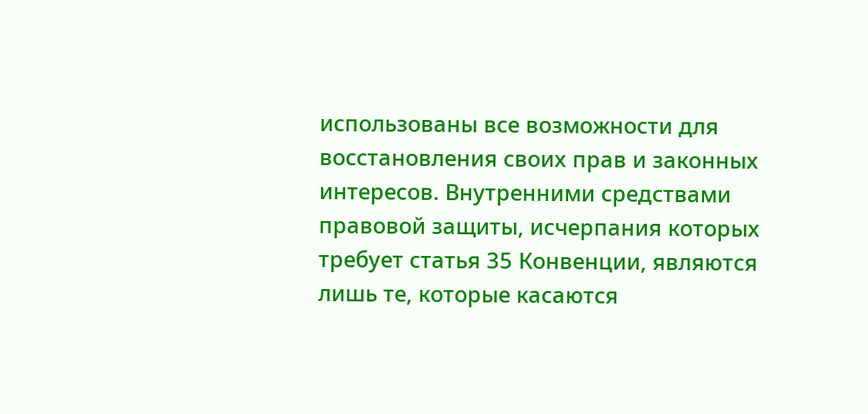использованы все возможности для восстановления своих прав и законных интересов. Внутренними средствами правовой защиты, исчерпания которых требует статья 35 Конвенции, являются лишь те, которые касаются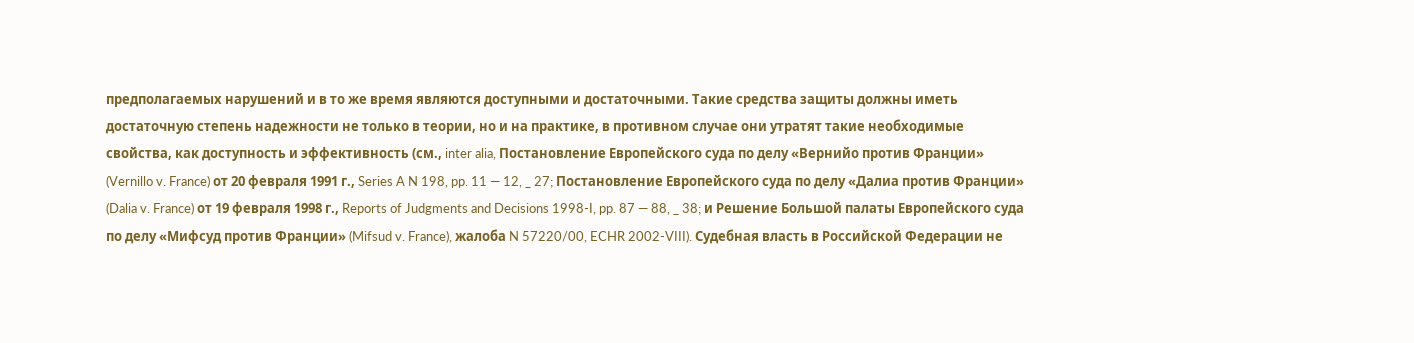предполагаемых нарушений и в то же время являются доступными и достаточными. Такие средства защиты должны иметь достаточную степень надежности не только в теории, но и на практике, в противном случае они утратят такие необходимые свойства, как доступность и эффективность (см., inter alia, Постановление Европейского суда по делу «Вернийо против Франции» (Vernillo v. France) от 20 февраля 1991 г., Series A N 198, pp. 11 — 12, _ 27; Постановление Европейского суда по делу «Далиа против Франции» (Dalia v. France) от 19 февраля 1998 г., Reports of Judgments and Decisions 1998-I, pp. 87 — 88, _ 38; и Решение Большой палаты Европейского суда по делу «Мифсуд против Франции» (Mifsud v. France), жалоба N 57220/00, ECHR 2002-VIII). Судебная власть в Российской Федерации не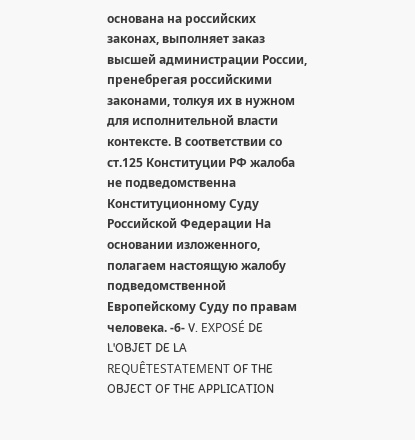основана на российских законах, выполняет заказ высшей администрации России, пренебрегая российскими законами, толкуя их в нужном для исполнительной власти контексте. В соответствии со ст.125 Конституции РФ жалоба не подведомственна Конституционному Суду Российской Федерации На основании изложенного, полагаем настоящую жалобу подведомственной Европейскому Суду по правам человека. -6- V. EXPOSÉ DE L'OBJET DE LA REQUÊTESTATEMENT OF THE OBJECT OF THE APPLICATION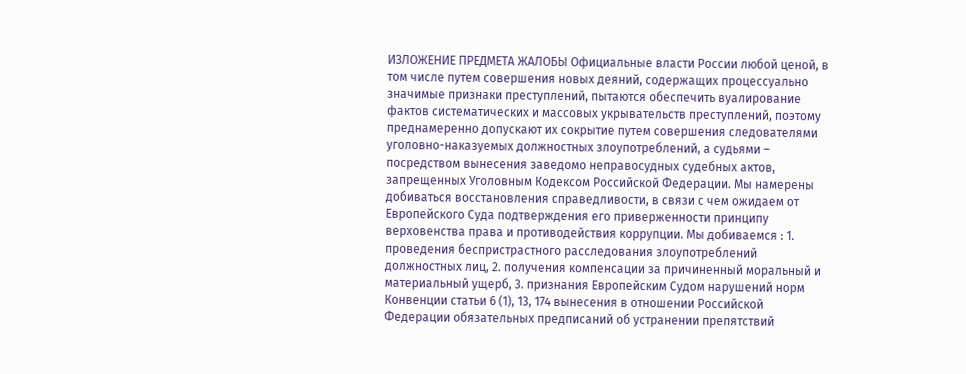ИЗЛОЖЕНИЕ ПРЕДМЕТА ЖАЛОБЫ Официальные власти России любой ценой, в том числе путем совершения новых деяний, содержащих процессуально значимые признаки преступлений, пытаются обеспечить вуалирование фактов систематических и массовых укрывательств преступлений, поэтому преднамеренно допускают их сокрытие путем совершения следователями уголовно-наказуемых должностных злоупотреблений, а судьями – посредством вынесения заведомо неправосудных судебных актов, запрещенных Уголовным Кодексом Российской Федерации. Мы намерены добиваться восстановления справедливости, в связи с чем ожидаем от Европейского Суда подтверждения его приверженности принципу верховенства права и противодействия коррупции. Мы добиваемся : 1. проведения беспристрастного расследования злоупотреблений должностных лиц, 2. получения компенсации за причиненный моральный и материальный ущерб, 3. признания Европейским Судом нарушений норм Конвенции статьи 6 (1), 13, 174 вынесения в отношении Российской Федерации обязательных предписаний об устранении препятствий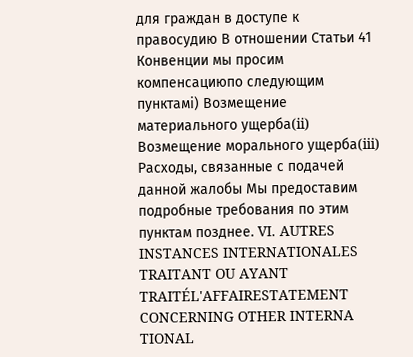для граждан в доступе к правосудию В отношении Статьи 41 Конвенции мы просим компенсациюпо следующим пунктамi) Возмещение материального ущерба(ii) Возмещение морального ущерба(iii) Расходы, связанные с подачей данной жалобы Мы предоставим подробные требования по этим пунктам позднее. VI. AUTRES INSTANCES INTERNATIONALES TRAITANT OU AYANT TRAITÉL'AFFAIRESTATEMENT CONCERNING OTHER INTERNA TIONAL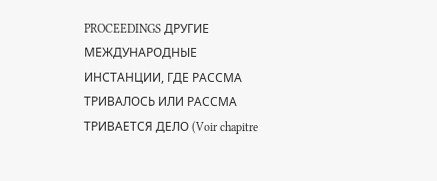PROCEEDINGS ДРУГИЕ МЕЖДУНАРОДНЫЕ ИНСТАНЦИИ, ГДЕ РАССМА ТРИВАЛОСЬ ИЛИ РАССМА ТРИВАЕТСЯ ДЕЛО (Voir chapitre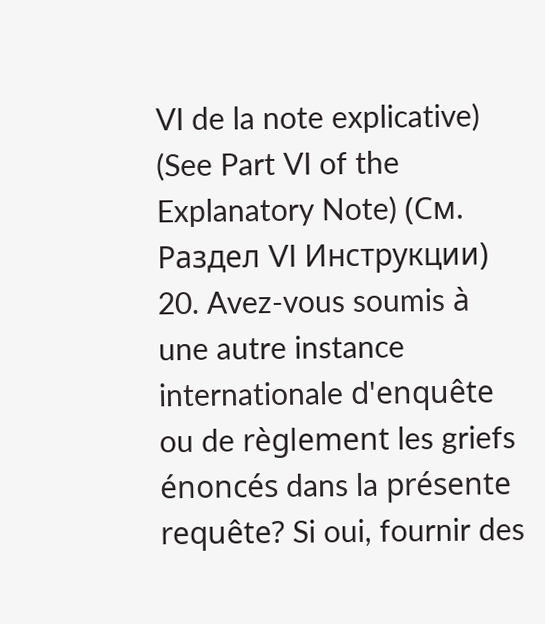VI de la note explicative) (See Part VI of the Explanatory Note) (См. Раздел VI Инструкции) 20. Avez-vous soumis à une autre instance internationale d'enquête ou de règlement les griefs énoncés dans la présente requête? Si oui, fournir des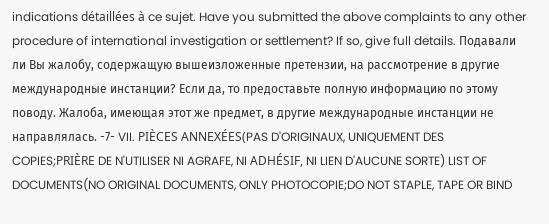indications détaillées à ce sujet. Have you submitted the above complaints to any other procedure of international investigation or settlement? If so, give full details. Подавали ли Вы жалобу, содержащую вышеизложенные претензии, на рассмотрение в другие международные инстанции? Если да, то предоставьте полную информацию по этому поводу. Жалоба, имеющая этот же предмет, в другие международные инстанции не направлялась. -7- VII. PIÈCES ANNEXÉES(PAS D'ORIGINAUX, UNIQUEMENT DES COPIES;PRIÈRE DE N'UTILISER NI AGRAFE, NI ADHÉSIF, NI LIEN D'AUCUNE SORTE) LIST OF DOCUMENTS(NO ORIGINAL DOCUMENTS, ONLY PHOTOCOPIE;DO NOT STAPLE, TAPE OR BIND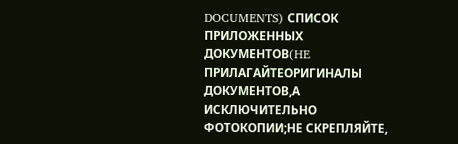DOCUMENTS) СПИСОК ПРИЛОЖЕННЫХ ДОКУМЕНТОВ(HE ПРИЛАГАЙТЕОРИГИНАЛЫ ДОКУМЕНТОВ,А ИСКЛЮЧИТЕЛЬНО ФОТОКОПИИ;НЕ СКРЕПЛЯЙТЕ,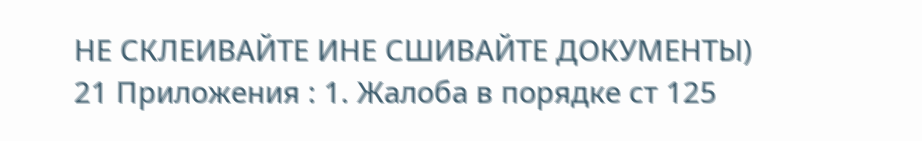НЕ СКЛЕИВАЙТЕ ИНЕ СШИВАЙТЕ ДОКУМЕНТЫ) 21 Приложения : 1. Жалоба в порядке ст 125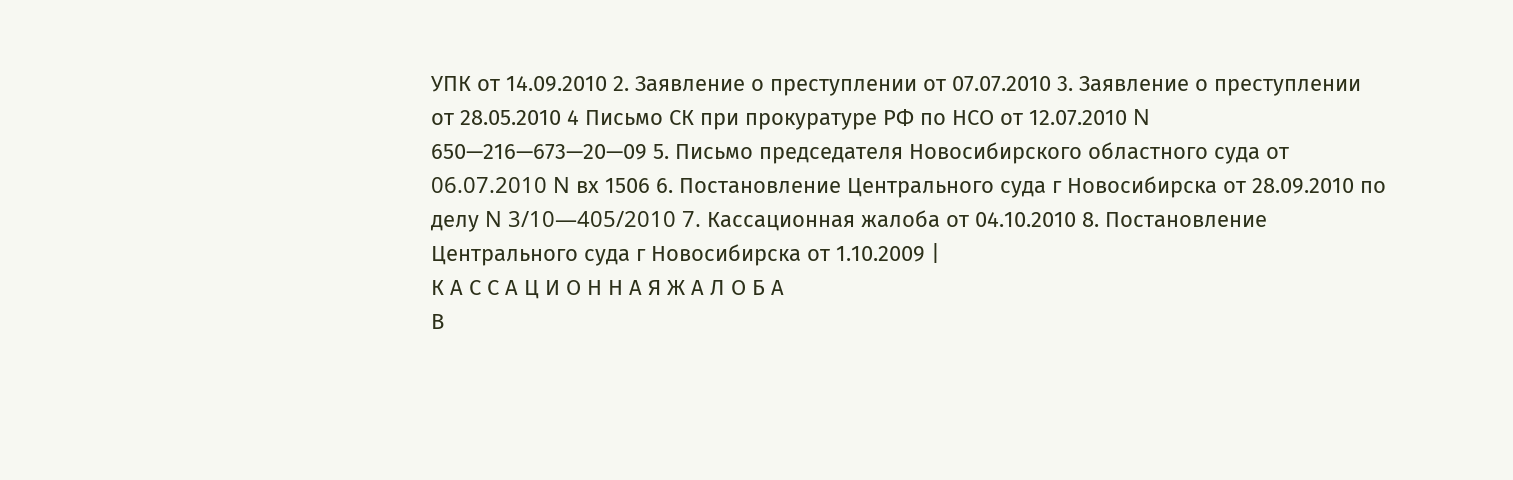УПК от 14.09.2010 2. Заявление о преступлении от 07.07.2010 3. Заявление о преступлении от 28.05.2010 4 Письмо СК при прокуратуре РФ по НСО от 12.07.2010 N 650—216—673—20—09 5. Письмо председателя Новосибирского областного суда от 06.07.2010 N вх 1506 6. Постановление Центрального суда г Новосибирска от 28.09.2010 по делу N 3/10—405/2010 7. Кассационная жалоба от 04.10.2010 8. Постановление Центрального суда г Новосибирска от 1.10.2009 |
К А С С А Ц И О Н Н А Я Ж А Л О Б А
В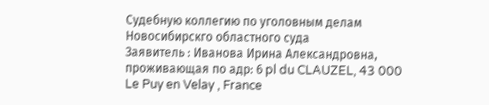Судебную коллегию по уголовным делам Новосибирскго областного суда
Заявитель : Иванова Ирина Александровна, проживающая по адр: 6 pl du CLAUZEL, 43 000 Le Puy en Velay , France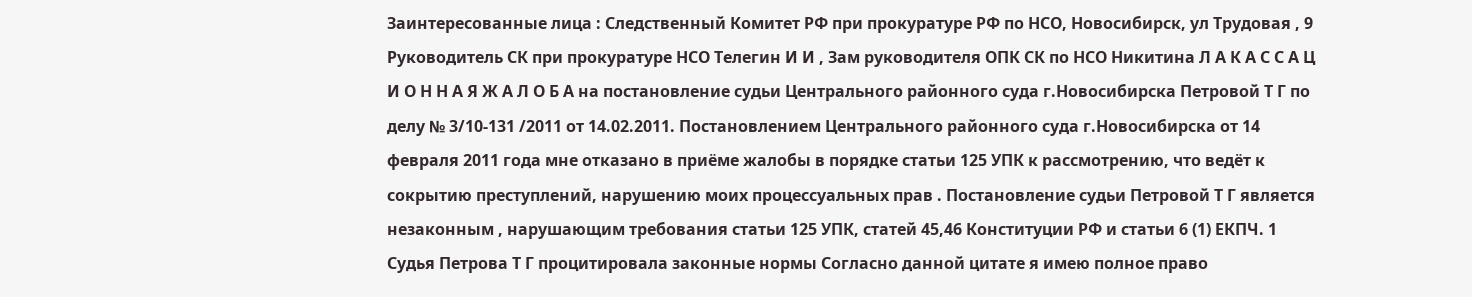Заинтересованные лица : Следственный Комитет РФ при прокуратуре РФ по НСО, Новосибирск, ул Трудовая , 9 Руководитель СК при прокуратуре НСО Телегин И И , Зам руководителя ОПК СК по НСО Никитина Л А К А С С А Ц И О Н Н А Я Ж А Л О Б А на постановление судьи Центрального районного суда г.Новосибирска Петровой Т Г по делу № 3/10-131 /2011 от 14.02.2011. Постановлением Центрального районного суда г.Новосибирска от 14 февраля 2011 года мне отказано в приёме жалобы в порядке статьи 125 УПК к рассмотрению, что ведёт к сокрытию преступлений, нарушению моих процессуальных прав . Постановление судьи Петровой Т Г является незаконным , нарушающим требования статьи 125 УПК, статей 45,46 Конституции РФ и статьи 6 (1) ЕКПЧ. 1 Судья Петрова Т Г процитировала законные нормы Согласно данной цитате я имею полное право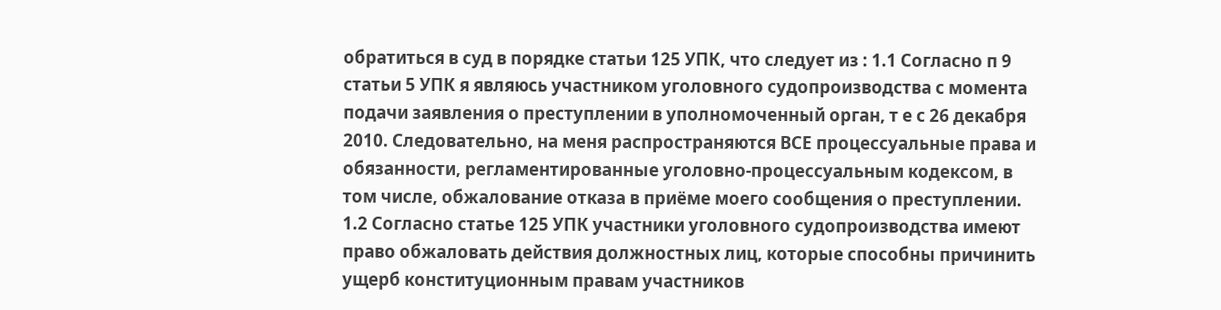обратиться в суд в порядке статьи 125 УПК, что следует из : 1.1 Согласно п 9 статьи 5 УПК я являюсь участником уголовного судопроизводства с момента подачи заявления о преступлении в уполномоченный орган, т е с 26 декабря 2010. Следовательно, на меня распространяются ВСЕ процессуальные права и обязанности, регламентированные уголовно-процессуальным кодексом, в том числе, обжалование отказа в приёме моего сообщения о преступлении. 1.2 Согласно статье 125 УПК участники уголовного судопроизводства имеют право обжаловать действия должностных лиц, которые способны причинить ущерб конституционным правам участников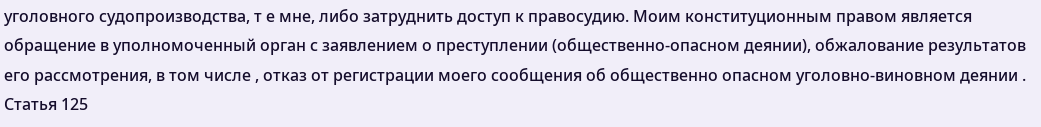уголовного судопроизводства, т е мне, либо затруднить доступ к правосудию. Моим конституционным правом является обращение в уполномоченный орган с заявлением о преступлении (общественно-опасном деянии), обжалование результатов его рассмотрения, в том числе , отказ от регистрации моего сообщения об общественно опасном уголовно-виновном деянии . Статья 125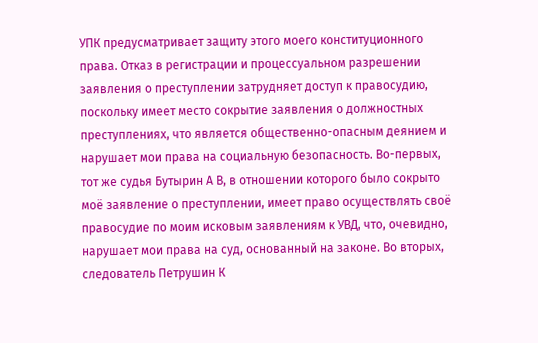УПК предусматривает защиту этого моего конституционного права. Отказ в регистрации и процессуальном разрешении заявления о преступлении затрудняет доступ к правосудию, поскольку имеет место сокрытие заявления о должностных преступлениях, что является общественно-опасным деянием и нарушает мои права на социальную безопасность. Во-первых, тот же судья Бутырин А В, в отношении которого было сокрыто моё заявление о преступлении, имеет право осуществлять своё правосудие по моим исковым заявлениям к УВД, что, очевидно, нарушает мои права на суд, основанный на законе. Во вторых, следователь Петрушин К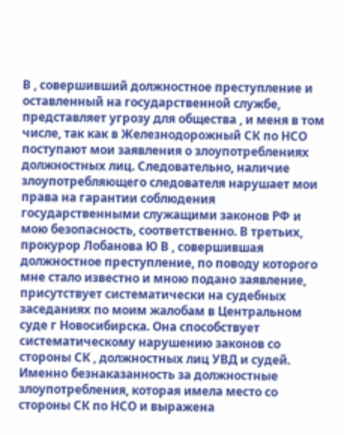В , совершивший должностное преступление и оставленный на государственной службе, представляет угрозу для общества , и меня в том числе, так как в Железнодорожный СК по НСО поступают мои заявления о злоупотреблениях должностных лиц. Следовательно, наличие злоупотребляющего следователя нарушает мои права на гарантии соблюдения государственными служащими законов РФ и мою безопасность, соответственно. В третьих, прокурор Лобанова Ю В , совершившая должностное преступление, по поводу которого мне стало известно и мною подано заявление, присутствует систематически на судебных заседаниях по моим жалобам в Центральном суде г Новосибирска. Она способствует систематическому нарушению законов со стороны СК , должностных лиц УВД и судей. Именно безнаказанность за должностные злоупотребления, которая имела место со стороны СК по НСО и выражена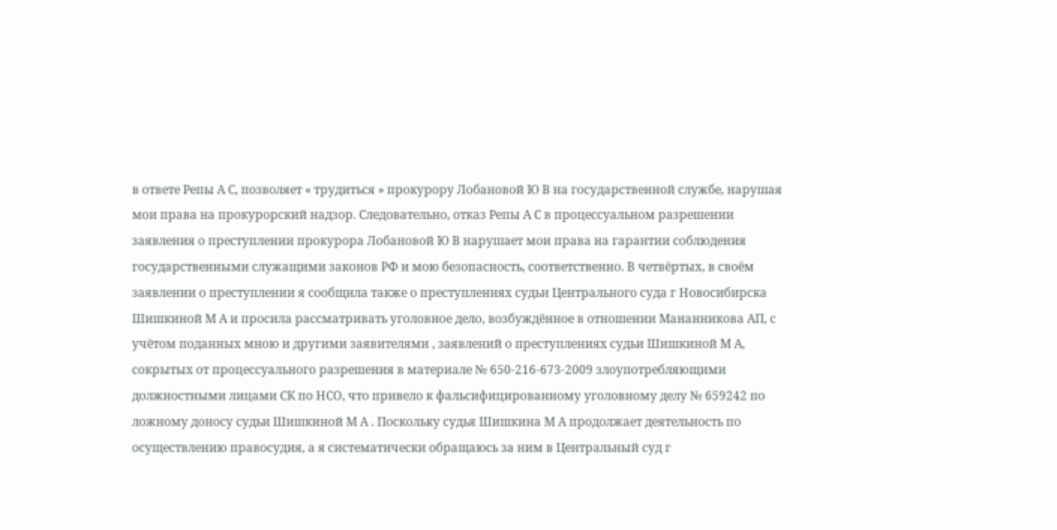в ответе Репы А С, позволяет « трудиться » прокурору Лобановой Ю В на государственной службе, нарушая мои права на прокурорский надзор. Следовательно, отказ Репы А С в процессуальном разрешении заявления о преступлении прокурора Лобановой Ю В нарушает мои права на гарантии соблюдения государственными служащими законов РФ и мою безопасность, соответственно. В четвёртых, в своём заявлении о преступлении я сообщила также о преступлениях судьи Центрального суда г Новосибирска Шишкиной М А и просила рассматривать уголовное дело, возбуждённое в отношении Мананникова АП, с учётом поданных мною и другими заявителями , заявлений о преступлениях судьи Шишкиной М А, сокрытых от процессуального разрешения в материале № 650-216-673-2009 злоупотребляющими должностными лицами СК по НСО, что привело к фальсифицированному уголовному делу № 659242 по ложному доносу судьи Шишкиной М А . Поскольку судья Шишкина М А продолжает деятельность по осуществлению правосудия, а я систематически обращаюсь за ним в Центральный суд г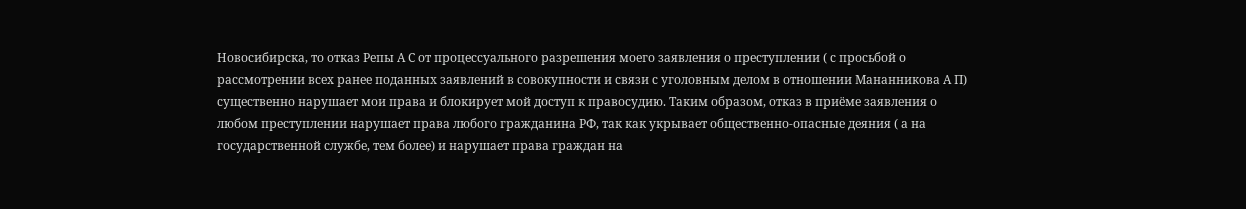Новосибирска, то отказ Репы А С от процессуального разрешения моего заявления о преступлении ( с просьбой о рассмотрении всех ранее поданных заявлений в совокупности и связи с уголовным делом в отношении Мананникова А П) существенно нарушает мои права и блокирует мой доступ к правосудию. Таким образом, отказ в приёме заявления о любом преступлении нарушает права любого гражданина РФ, так как укрывает общественно-опасные деяния ( а на государственной службе, тем более) и нарушает права граждан на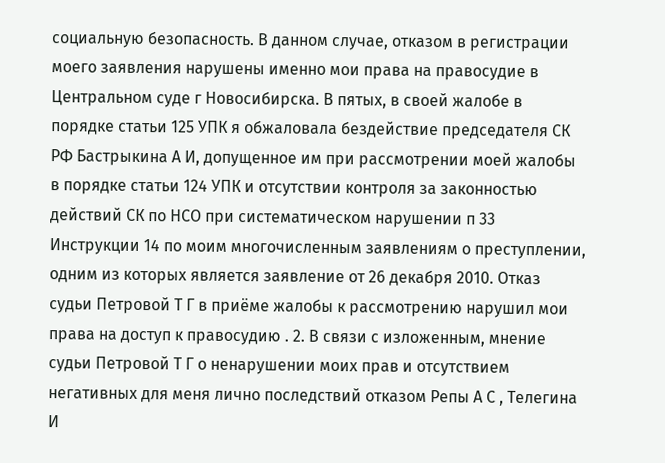социальную безопасность. В данном случае, отказом в регистрации моего заявления нарушены именно мои права на правосудие в Центральном суде г Новосибирска. В пятых, в своей жалобе в порядке статьи 125 УПК я обжаловала бездействие председателя СК РФ Бастрыкина А И, допущенное им при рассмотрении моей жалобы в порядке статьи 124 УПК и отсутствии контроля за законностью действий СК по НСО при систематическом нарушении п 33 Инструкции 14 по моим многочисленным заявлениям о преступлении, одним из которых является заявление от 26 декабря 2010. Отказ судьи Петровой Т Г в приёме жалобы к рассмотрению нарушил мои права на доступ к правосудию . 2. В связи с изложенным, мнение судьи Петровой Т Г о ненарушении моих прав и отсутствием негативных для меня лично последствий отказом Репы А С , Телегина И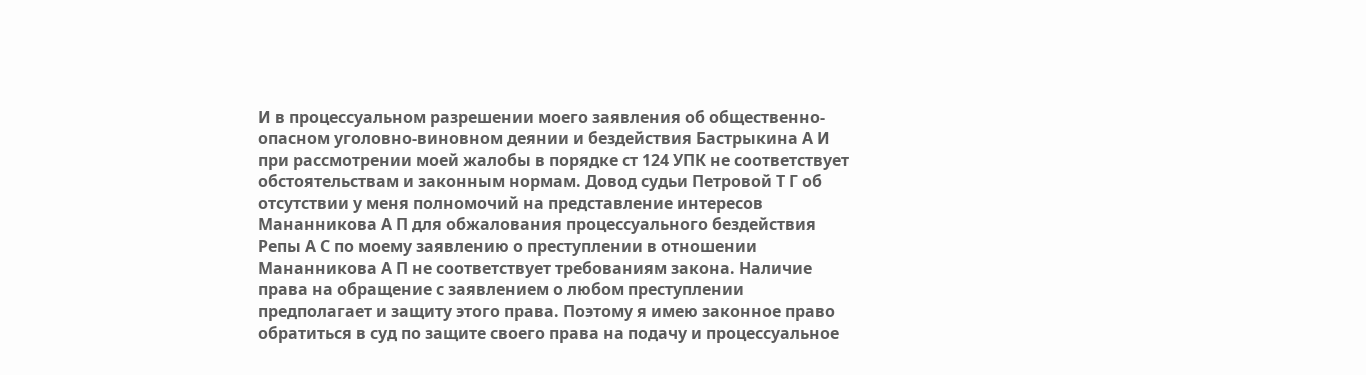И в процессуальном разрешении моего заявления об общественно- опасном уголовно-виновном деянии и бездействия Бастрыкина А И при рассмотрении моей жалобы в порядке ст 124 УПК не соответствует обстоятельствам и законным нормам. Довод судьи Петровой Т Г об отсутствии у меня полномочий на представление интересов Мананникова А П для обжалования процессуального бездействия Репы А С по моему заявлению о преступлении в отношении Мананникова А П не соответствует требованиям закона. Наличие права на обращение с заявлением о любом преступлении предполагает и защиту этого права. Поэтому я имею законное право обратиться в суд по защите своего права на подачу и процессуальное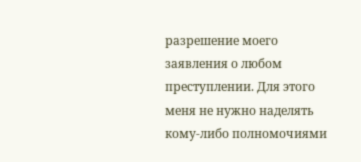разрешение моего заявления о любом преступлении. Для этого меня не нужно наделять кому-либо полномочиями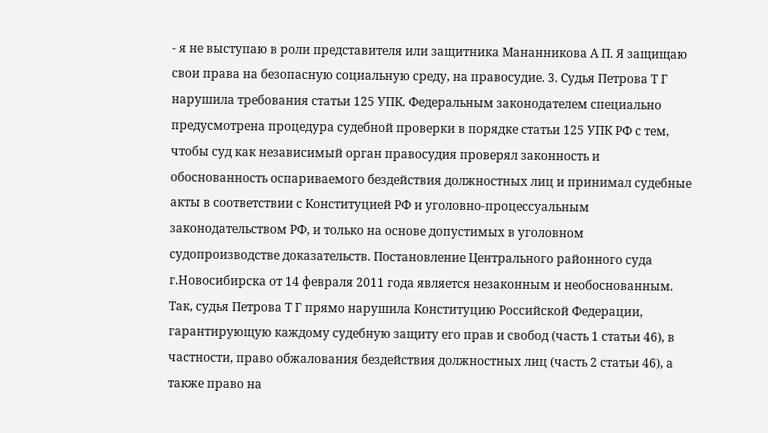- я не выступаю в роли представителя или защитника Мананникова А П. Я защищаю свои права на безопасную социальную среду, на правосудие. 3. Судья Петрова Т Г нарушила требования статьи 125 УПК. Федеральным законодателем специально предусмотрена процедура судебной проверки в порядке статьи 125 УПК РФ с тем, чтобы суд как независимый орган правосудия проверял законность и обоснованность оспариваемого бездействия должностных лиц и принимал судебные акты в соответствии с Конституцией РФ и уголовно-процессуальным законодательством РФ, и только на основе допустимых в уголовном судопроизводстве доказательств. Постановление Центрального районного суда г.Новосибирска от 14 февраля 2011 года является незаконным и необоснованным. Так, судья Петрова Т Г прямо нарушила Конституцию Российской Федерации, гарантирующую каждому судебную защиту его прав и свобод (часть 1 статьи 46), в частности, право обжалования бездействия должностных лиц (часть 2 статьи 46), а также право на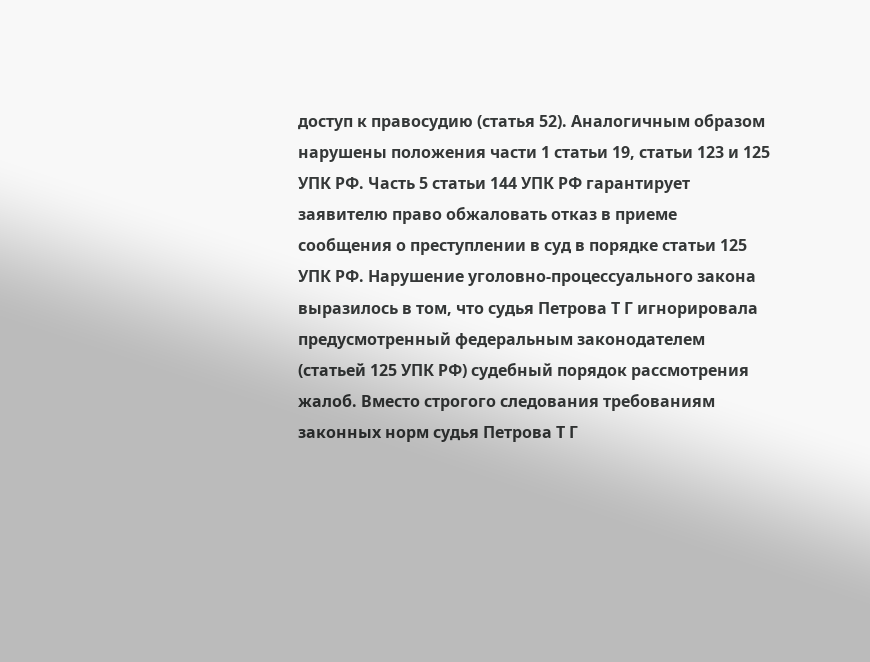доступ к правосудию (статья 52). Аналогичным образом нарушены положения части 1 статьи 19, статьи 123 и 125 УПК РФ. Часть 5 статьи 144 УПК РФ гарантирует заявителю право обжаловать отказ в приеме сообщения о преступлении в суд в порядке статьи 125 УПК РФ. Нарушение уголовно-процессуального закона выразилось в том, что судья Петрова Т Г игнорировала предусмотренный федеральным законодателем (статьей 125 УПК РФ) судебный порядок рассмотрения жалоб. Вместо строгого следования требованиям законных норм судья Петрова Т Г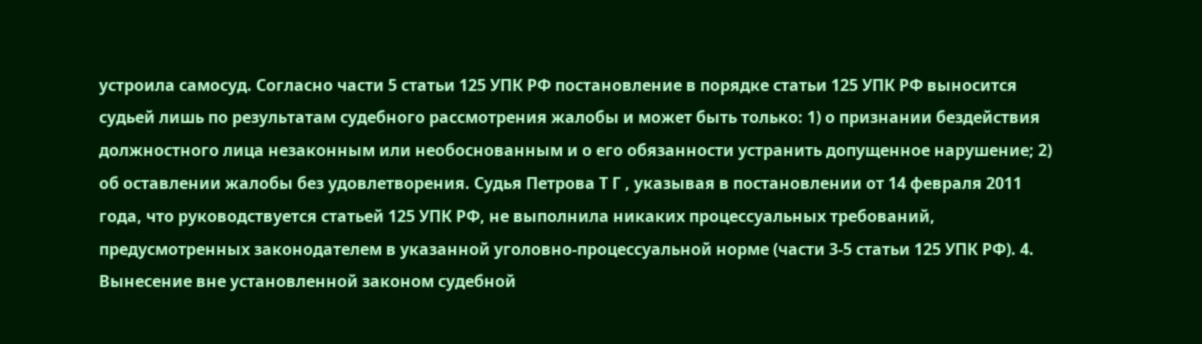устроила самосуд. Согласно части 5 статьи 125 УПК РФ постановление в порядке статьи 125 УПК РФ выносится судьей лишь по результатам судебного рассмотрения жалобы и может быть только: 1) о признании бездействия должностного лица незаконным или необоснованным и о его обязанности устранить допущенное нарушение; 2) об оставлении жалобы без удовлетворения. Судья Петрова Т Г , указывая в постановлении от 14 февраля 2011 года, что руководствуется статьей 125 УПК РФ, не выполнила никаких процессуальных требований, предусмотренных законодателем в указанной уголовно-процессуальной норме (части 3-5 статьи 125 УПК РФ). 4. Вынесение вне установленной законом судебной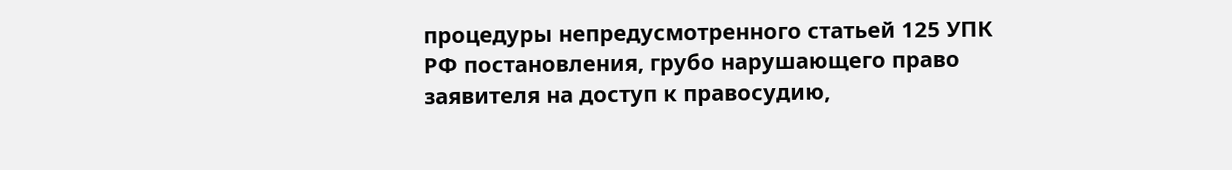процедуры непредусмотренного статьей 125 УПК РФ постановления, грубо нарушающего право заявителя на доступ к правосудию,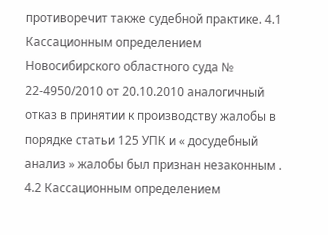противоречит также судебной практике. 4.1 Кассационным определением Новосибирского областного суда № 22-4950/2010 от 20.10.2010 аналогичный отказ в принятии к производству жалобы в порядке статьи 125 УПК и « досудебный анализ » жалобы был признан незаконным . 4.2 Кассационным определением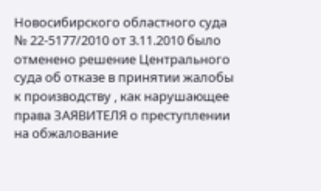Новосибирского областного суда № 22-5177/2010 от 3.11.2010 было отменено решение Центрального суда об отказе в принятии жалобы к производству , как нарушающее права ЗАЯВИТЕЛЯ о преступлении на обжалование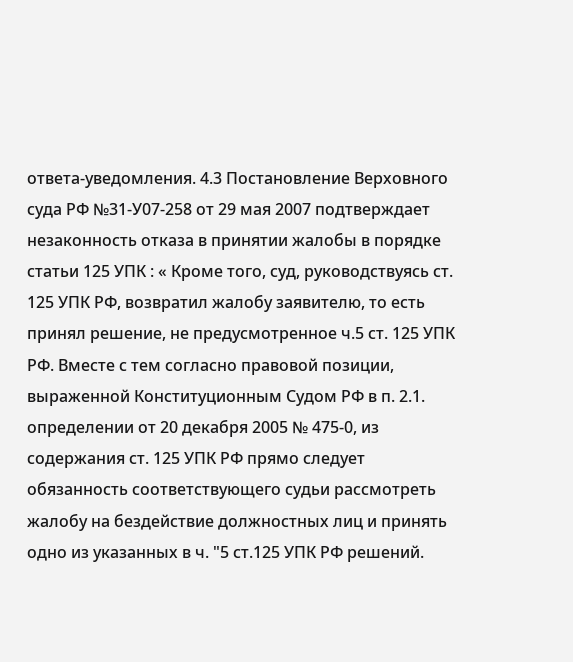ответа-уведомления. 4.3 Постановление Верховного суда РФ №31-У07-258 от 29 мая 2007 подтверждает незаконность отказа в принятии жалобы в порядке статьи 125 УПК : « Кроме того, суд, руководствуясь ст. 125 УПК РФ, возвратил жалобу заявителю, то есть принял решение, не предусмотренное ч.5 ст. 125 УПК РФ. Вместе с тем согласно правовой позиции, выраженной Конституционным Судом РФ в п. 2.1. определении от 20 декабря 2005 № 475-0, из содержания ст. 125 УПК РФ прямо следует обязанность соответствующего судьи рассмотреть жалобу на бездействие должностных лиц и принять одно из указанных в ч. "5 ст.125 УПК РФ решений.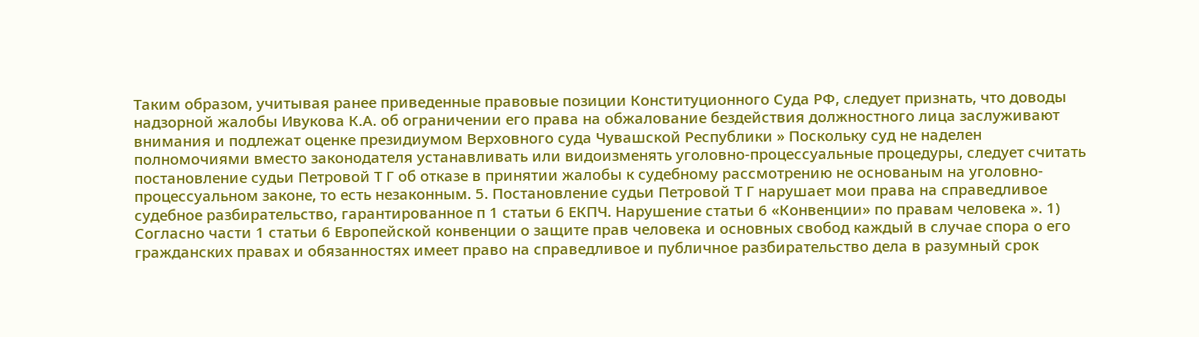Таким образом, учитывая ранее приведенные правовые позиции Конституционного Суда РФ, следует признать, что доводы надзорной жалобы Ивукова К.А. об ограничении его права на обжалование бездействия должностного лица заслуживают внимания и подлежат оценке президиумом Верховного суда Чувашской Республики » Поскольку суд не наделен полномочиями вместо законодателя устанавливать или видоизменять уголовно-процессуальные процедуры, следует считать постановление судьи Петровой Т Г об отказе в принятии жалобы к судебному рассмотрению не основаным на уголовно-процессуальном законе, то есть незаконным. 5. Постановление судьи Петровой Т Г нарушает мои права на справедливое судебное разбирательство, гарантированное п 1 статьи 6 ЕКПЧ. Нарушение статьи 6 «Конвенции» по правам человека ». 1) Согласно части 1 статьи 6 Европейской конвенции о защите прав человека и основных свобод каждый в случае спора о его гражданских правах и обязанностях имеет право на справедливое и публичное разбирательство дела в разумный срок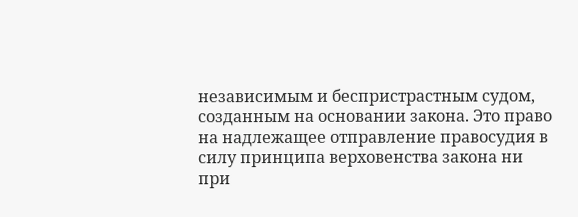независимым и беспристрастным судом, созданным на основании закона. Это право на надлежащее отправление правосудия в силу принципа верховенства закона ни при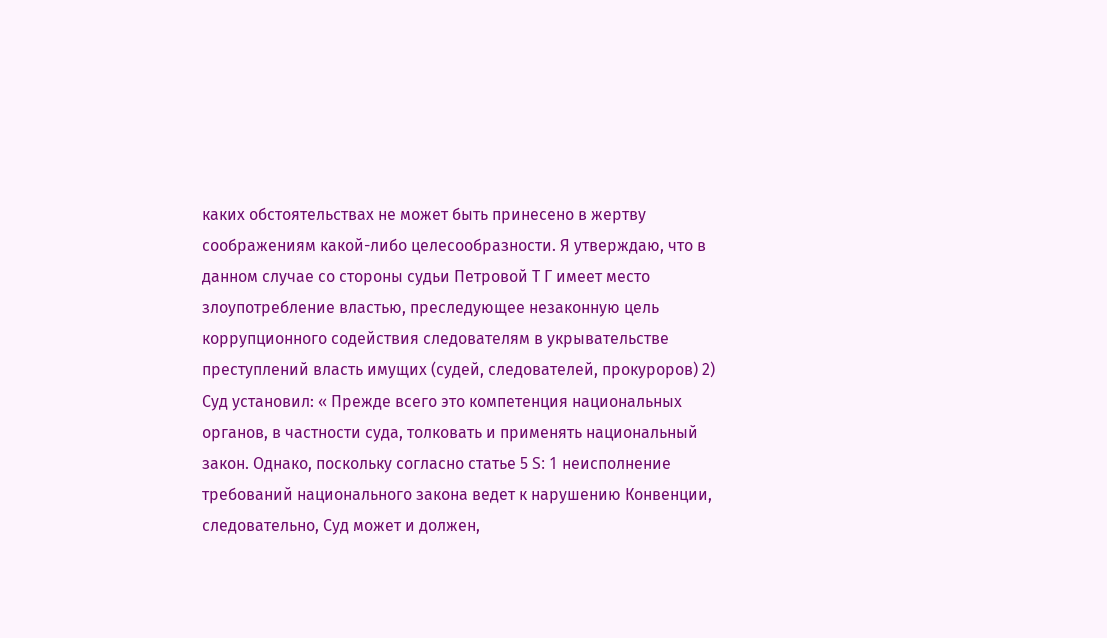каких обстоятельствах не может быть принесено в жертву соображениям какой-либо целесообразности. Я утверждаю, что в данном случае со стороны судьи Петровой Т Г имеет место злоупотребление властью, преследующее незаконную цель коррупционного содействия следователям в укрывательстве преступлений власть имущих (судей, следователей, прокуроров) 2) Cуд установил: « Прежде всего это компетенция национальных органов, в частности суда, толковать и применять национальный закон. Однако, поскольку согласно статье 5 S: 1 неисполнение требований национального закона ведет к нарушению Конвенции, следовательно, Суд может и должен,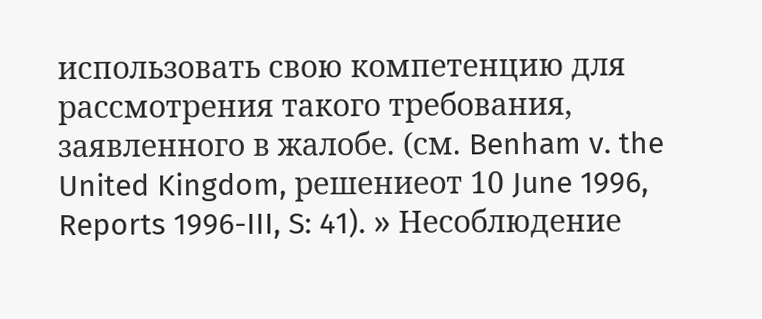использовать свою компетенцию для рассмотрения такого требования, заявленного в жалобе. (см. Benham v. the United Kingdom, решениеот 10 June 1996, Reports 1996-III, S: 41). » Несоблюдение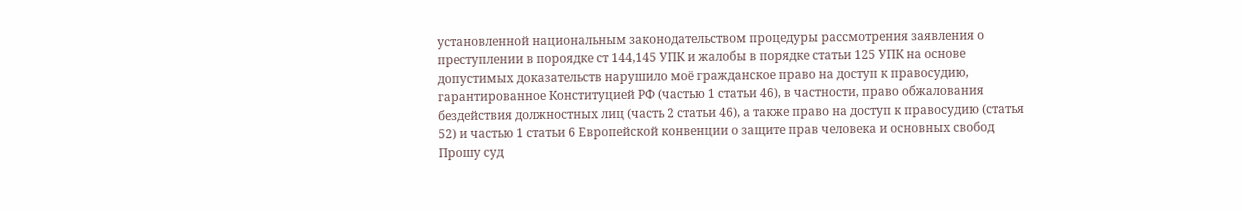установленной национальным законодательством процедуры рассмотрения заявления о преступлении в пороядке ст 144,145 УПК и жалобы в порядке статьи 125 УПК на основе допустимых доказательств нарушило моё гражданское право на доступ к правосудию, гарантированное Конституцией РФ (частью 1 статьи 46), в частности, право обжалования бездействия должностных лиц (часть 2 статьи 46), а также право на доступ к правосудию (статья 52) и частью 1 статьи 6 Европейской конвенции о защите прав человека и основных свобод Прошу суд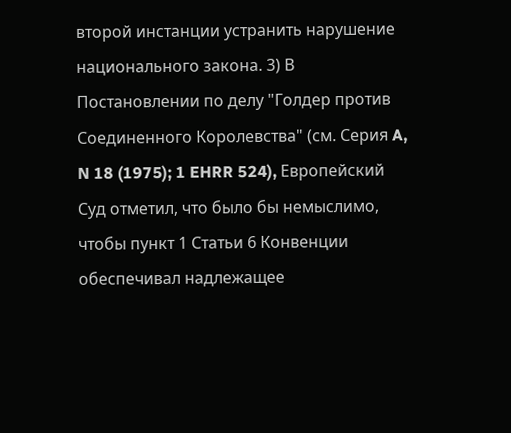второй инстанции устранить нарушение национального закона. 3) В Постановлении по делу "Голдер против Соединенного Королевства" (см. Серия A, N 18 (1975); 1 EHRR 524), Европейский Суд отметил, что было бы немыслимо, чтобы пункт 1 Статьи 6 Конвенции обеспечивал надлежащее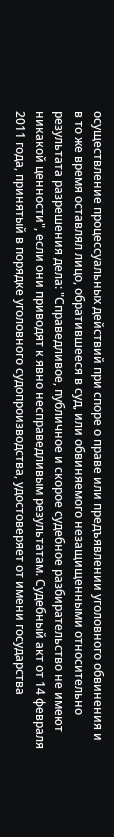осуществление процессуальных действий при споре о праве или предъявлении уголовного обвинения и в то же время оставлял лицо, обратившееся в суд, или обвиняемого незащищенными относительно результата разрешения дела: "Справедливое, публичное и скорое судебное разбирательство не имеют никакой ценности", если они приводят к явно несправедливым результатам. Судебный акт от 14 февраля 2011 года, принятый в порядке уголовного судопроизводства, удостоверяет от имени государства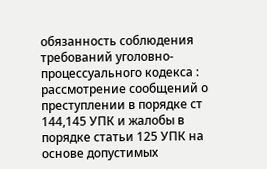обязанность соблюдения требований уголовно-процессуального кодекса : рассмотрение сообщений о преступлении в порядке ст 144,145 УПК и жалобы в порядке статьи 125 УПК на основе допустимых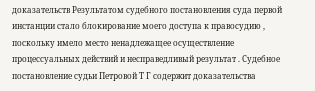доказательств Результатом судебного постановления суда первой инстанции стало блокирование моего доступа к правосудию , поскольку имело место ненадлежащее осуществление процессуальных действий и несправедливый результат . Судебное постановление судьи Петровой Т Г содержит доказательства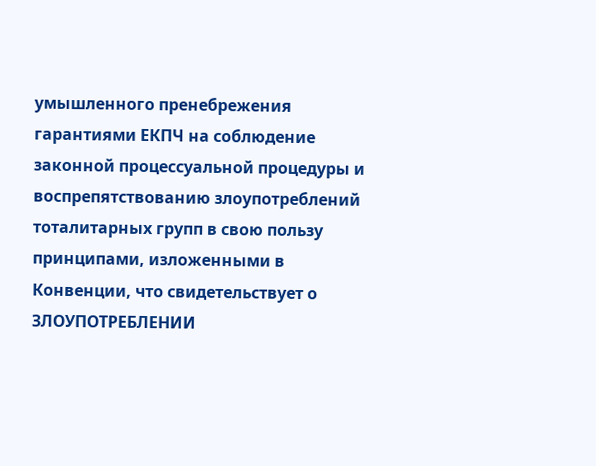умышленного пренебрежения гарантиями ЕКПЧ на соблюдение законной процессуальной процедуры и воспрепятствованию злоупотреблений тоталитарных групп в свою пользу принципами, изложенными в Конвенции, что свидетельствует о ЗЛОУПОТРЕБЛЕНИИ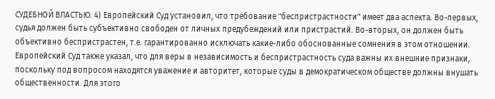СУДЕБНОЙ ВЛАСТЬЮ. 4) Европейский Суд установил, что требование "беспристрастности" имеет два аспекта. Во-первых, судья должен быть субъективно свободен от личных предубеждений или пристрастий. Во-вторых, он должен быть объективно беспристрастен, т.е. гарантированно исключать какие-либо обоснованные сомнения в этом отношении. Европейский Суд также указал, что для веры в независимость и беспристрастность суда важны их внешние признаки, поскольку под вопросом находятся уважение и авторитет, которые суды в демократическом обществе должны внушать общественности. Для этого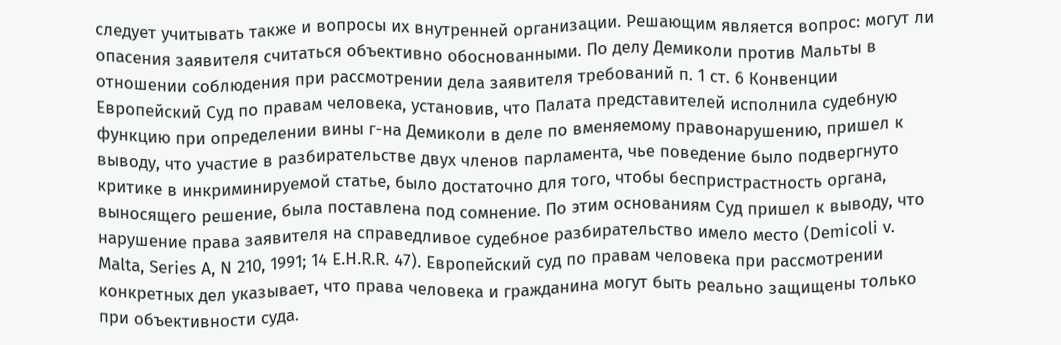следует учитывать также и вопросы их внутренней организации. Решающим является вопрос: могут ли опасения заявителя считаться объективно обоснованными. По делу Демиколи против Мальты в отношении соблюдения при рассмотрении дела заявителя требований п. 1 ст. 6 Конвенции Европейский Суд по правам человека, установив, что Палата представителей исполнила судебную функцию при определении вины г-на Демиколи в деле по вменяемому правонарушению, пришел к выводу, что участие в разбирательстве двух членов парламента, чье поведение было подвергнуто критике в инкриминируемой статье, было достаточно для того, чтобы беспристрастность органа, выносящего решение, была поставлена под сомнение. По этим основаниям Суд пришел к выводу, что нарушение права заявителя на справедливое судебное разбирательство имело место (Demicoli v. Malta, Series A, N 210, 1991; 14 E.H.R.R. 47). Европейский суд по правам человека при рассмотрении конкретных дел указывает, что права человека и гражданина могут быть реально защищены только при объективности суда.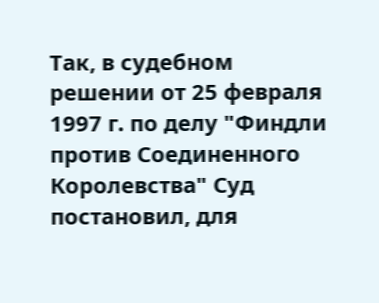Так, в судебном решении от 25 февраля 1997 г. по делу "Финдли против Соединенного Королевства" Суд постановил, для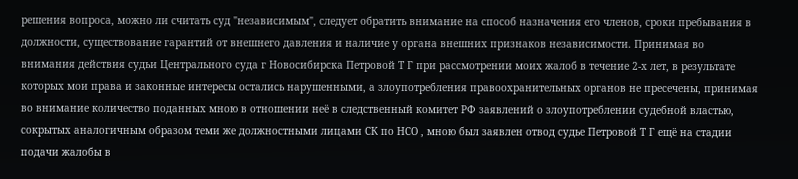решения вопроса, можно ли считать суд "независимым", следует обратить внимание на способ назначения его членов, сроки пребывания в должности, существование гарантий от внешнего давления и наличие у органа внешних признаков независимости. Принимая во внимания действия судьи Центрального суда г Новосибирска Петровой Т Г при рассмотрении моих жалоб в течение 2-х лет, в результате которых мои права и законные интересы остались нарушенными, а злоупотребления правоохранительных органов не пресечены, принимая во внимание количество поданных мною в отношении неё в следственный комитет РФ заявлений о злоупотреблении судебной властью, сокрытых аналогичным образом теми же должностными лицами СК по НСО , мною был заявлен отвод судье Петровой Т Г ещё на стадии подачи жалобы в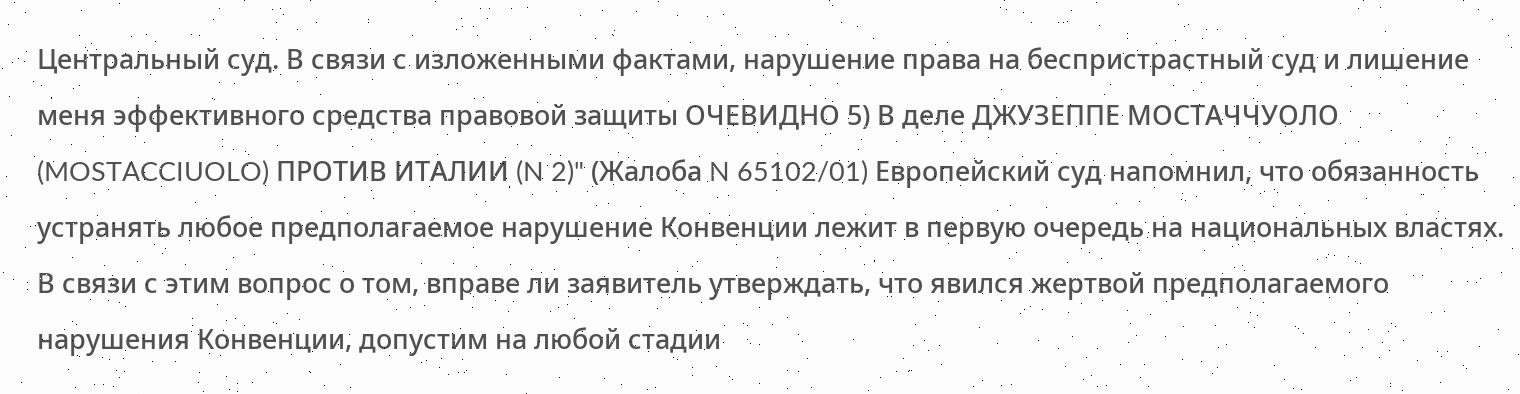Центральный суд. В связи с изложенными фактами, нарушение права на беспристрастный суд и лишение меня эффективного средства правовой защиты ОЧЕВИДНО 5) В деле ДЖУЗЕППЕ МОСТАЧЧУОЛО (MOSTACCIUOLO) ПРОТИВ ИТАЛИИ (N 2)" (Жалоба N 65102/01) Европейский суд напомнил, что обязанность устранять любое предполагаемое нарушение Конвенции лежит в первую очередь на национальных властях. В связи с этим вопрос о том, вправе ли заявитель утверждать, что явился жертвой предполагаемого нарушения Конвенции, допустим на любой стадии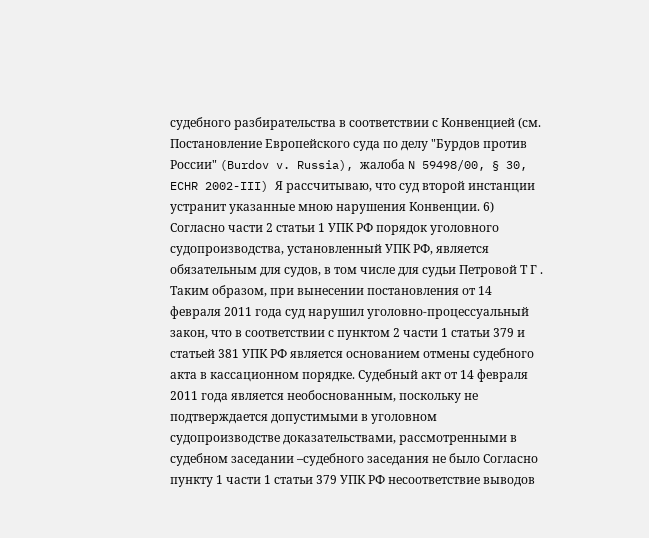судебного разбирательства в соответствии с Конвенцией (см. Постановление Европейского суда по делу "Бурдов против России" (Burdov v. Russia), жалоба N 59498/00, § 30, ECHR 2002-III) Я рассчитываю, что суд второй инстанции устранит указанные мною нарушения Конвенции. 6) Согласно части 2 статьи 1 УПК РФ порядок уголовного судопроизводства, установленный УПК РФ, является обязательным для судов, в том числе для судьи Петровой Т Г . Таким образом, при вынесении постановления от 14 февраля 2011 года суд нарушил уголовно-процессуальный закон, что в соответствии с пунктом 2 части 1 статьи 379 и статьей 381 УПК РФ является основанием отмены судебного акта в кассационном порядке. Судебный акт от 14 февраля 2011 года является необоснованным, поскольку не подтверждается допустимыми в уголовном судопроизводстве доказательствами, рассмотренными в судебном заседании –судебного заседания не было Согласно пункту 1 части 1 статьи 379 УПК РФ несоответствие выводов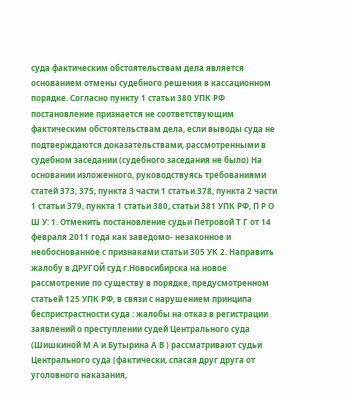суда фактическим обстоятельствам дела является основанием отмены судебного решения в кассационном порядке. Согласно пункту 1 статьи 380 УПК РФ постановление признается не соответствующим фактическим обстоятельствам дела, если выводы суда не подтверждаются доказательствами, рассмотренными в судебном заседании (судебного заседания не было) На основании изложенного, руководствуясь требованиями статей 373, 375, пункта 3 части 1 статьи 378, пункта 2 части 1 статьи 379, пункта 1 статьи 380, статьи 381 УПК РФ, П Р О Ш У: 1. Отменить постановление судьи Петровой Т Г от 14 февраля 2011 года как заведомо- незаконное и необоснованное с признаками статьи 305 УК 2. Направить жалобу в ДРУГОЙ суд г.Новосибирска на новое рассмотрение по существу в порядке, предусмотренном статьей 125 УПК РФ, в связи с нарушением принципа беспристрастности суда : жалобы на отказ в регистрации заявлений о преступлении судей Центрального суда (Шишкиной М А и Бутырина А В ) рассматривают судьи Центрального суда (фактически, спасая друг друга от уголовного наказания,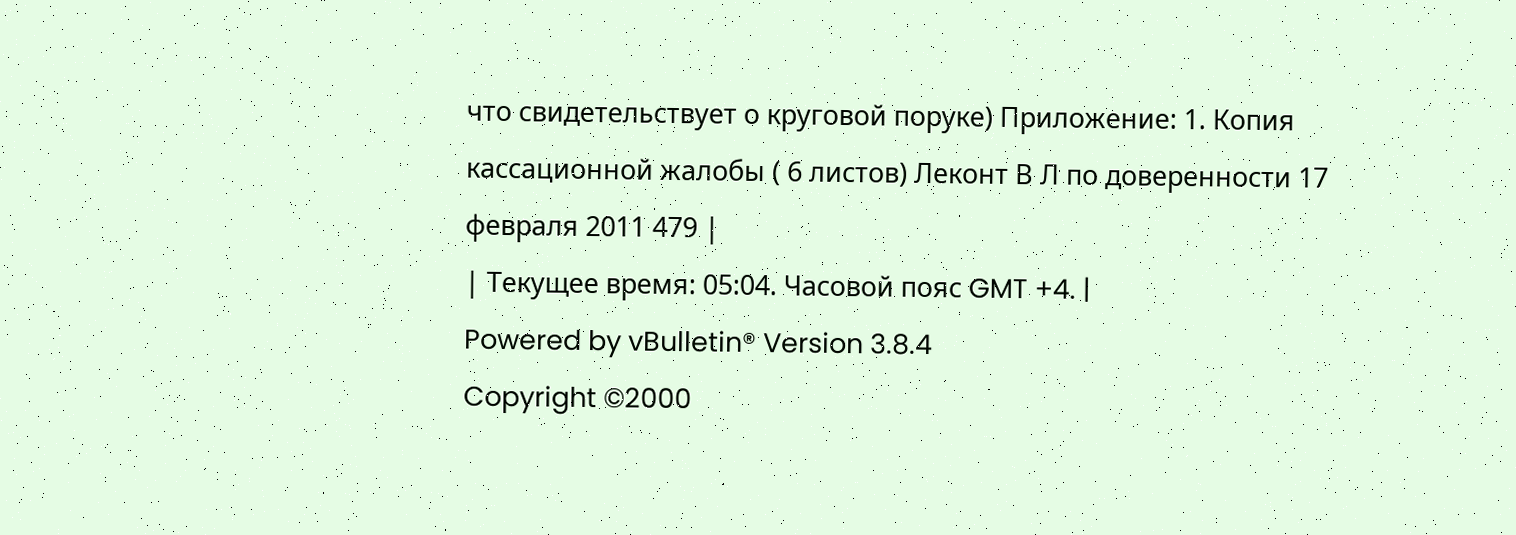что свидетельствует о круговой поруке) Приложение: 1. Копия кассационной жалобы ( 6 листов) Леконт В Л по доверенности 17 февраля 2011 479 |
| Текущее время: 05:04. Часовой пояс GMT +4. |
Powered by vBulletin® Version 3.8.4
Copyright ©2000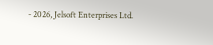- 2026, Jelsoft Enterprises Ltd.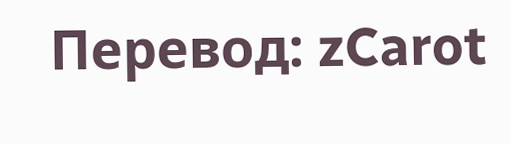Перевод: zCarot